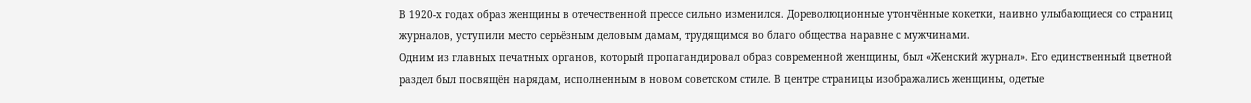В 1920‑х годах образ женщины в отечественной прессе сильно изменился. Дореволюционные утончённые кокетки, наивно улыбающиеся со страниц журналов, уступили место серьёзным деловым дамам, трудящимся во благо общества наравне с мужчинами.
Одним из главных печатных органов, который пропагандировал образ современной женщины, был «Женский журнал». Его единственный цветной раздел был посвящён нарядам, исполненным в новом советском стиле. В центре страницы изображались женщины, одетые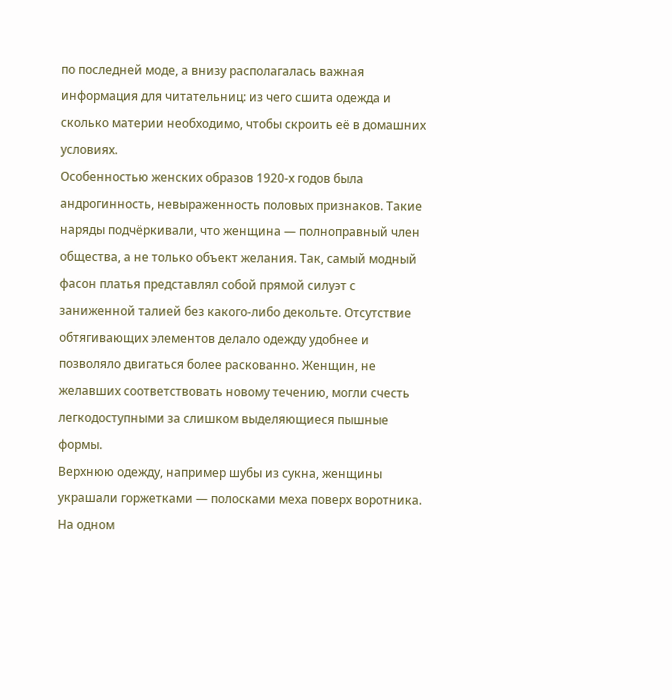по последней моде, а внизу располагалась важная информация для читательниц: из чего сшита одежда и сколько материи необходимо, чтобы скроить её в домашних условиях.
Особенностью женских образов 1920‑х годов была андрогинность, невыраженность половых признаков. Такие наряды подчёркивали, что женщина — полноправный член общества, а не только объект желания. Так, самый модный фасон платья представлял собой прямой силуэт с заниженной талией без какого-либо декольте. Отсутствие обтягивающих элементов делало одежду удобнее и позволяло двигаться более раскованно. Женщин, не желавших соответствовать новому течению, могли счесть легкодоступными за слишком выделяющиеся пышные формы.
Верхнюю одежду, например шубы из сукна, женщины украшали горжетками — полосками меха поверх воротника. На одном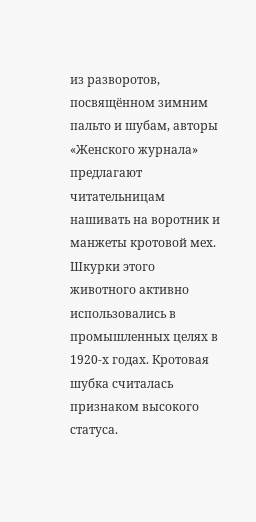из разворотов, посвящённом зимним пальто и шубам, авторы «Женского журнала» предлагают читательницам нашивать на воротник и манжеты кротовой мех. Шкурки этого животного активно использовались в промышленных целях в 1920‑х годах. Кротовая шубка считалась признаком высокого статуса.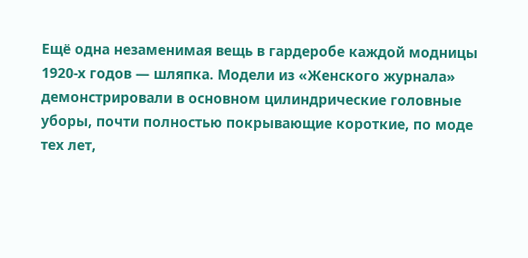Ещё одна незаменимая вещь в гардеробе каждой модницы 1920‑х годов — шляпка. Модели из «Женского журнала» демонстрировали в основном цилиндрические головные уборы, почти полностью покрывающие короткие, по моде тех лет,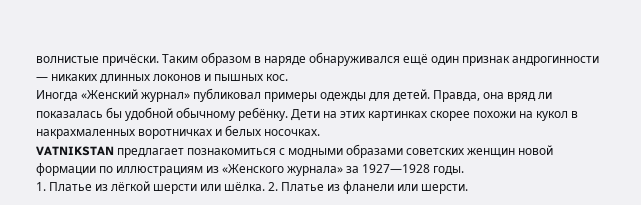волнистые причёски. Таким образом в наряде обнаруживался ещё один признак андрогинности — никаких длинных локонов и пышных кос.
Иногда «Женский журнал» публиковал примеры одежды для детей. Правда, она вряд ли показалась бы удобной обычному ребёнку. Дети на этих картинках скорее похожи на кукол в накрахмаленных воротничках и белых носочках.
VATNIKSTAN предлагает познакомиться с модными образами советских женщин новой формации по иллюстрациям из «Женского журнала» за 1927—1928 годы.
1. Платье из лёгкой шерсти или шёлка. 2. Платье из фланели или шерсти.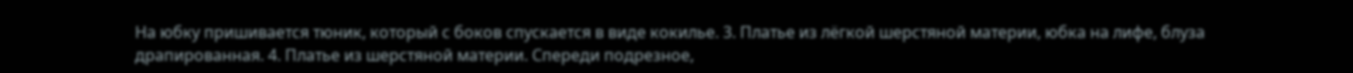На юбку пришивается тюник, который с боков спускается в виде кокилье. 3. Платье из лёгкой шерстяной материи, юбка на лифе, блуза драпированная. 4. Платье из шерстяной материи. Спереди подрезное,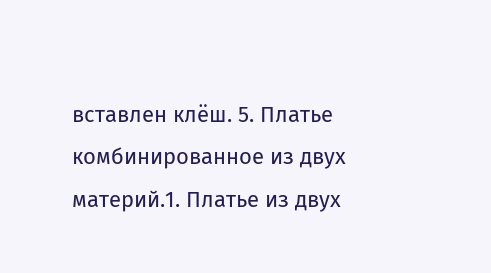вставлен клёш. 5. Платье комбинированное из двух материй.1. Платье из двух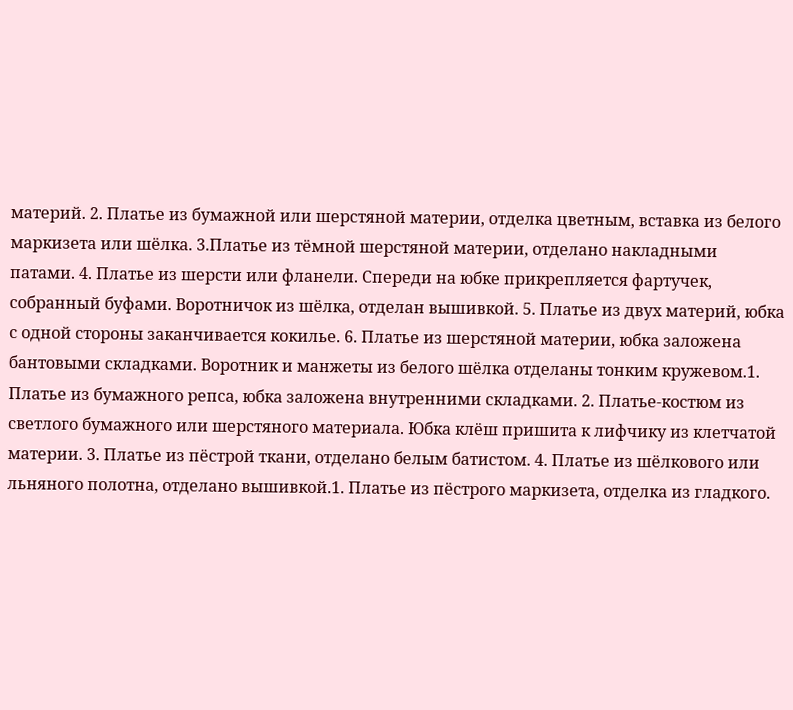материй. 2. Платье из бумажной или шерстяной материи, отделка цветным, вставка из белого маркизета или шёлка. 3.Платье из тёмной шерстяной материи, отделано накладными патами. 4. Платье из шерсти или фланели. Спереди на юбке прикрепляется фартучек, собранный буфами. Воротничок из шёлка, отделан вышивкой. 5. Платье из двух материй, юбка с одной стороны заканчивается кокилье. 6. Платье из шерстяной материи, юбка заложена бантовыми складками. Воротник и манжеты из белого шёлка отделаны тонким кружевом.1. Платье из бумажного репса, юбка заложена внутренними складками. 2. Платье-костюм из светлого бумажного или шерстяного материала. Юбка клёш пришита к лифчику из клетчатой материи. 3. Платье из пёстрой ткани, отделано белым батистом. 4. Платье из шёлкового или льняного полотна, отделано вышивкой.1. Платье из пёстрого маркизета, отделка из гладкого.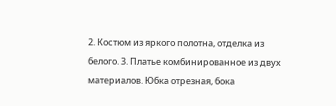2. Костюм из яркого полотна, отделка из белого. 3. Платье комбинированное из двух материалов. Юбка отрезная, бока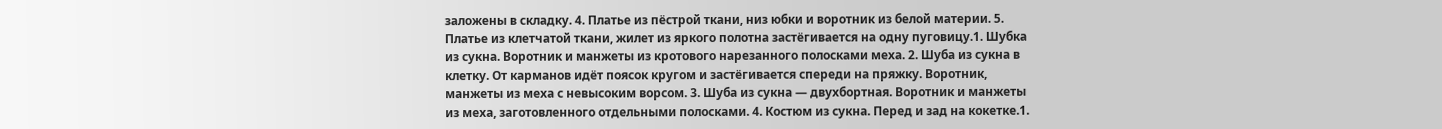заложены в складку. 4. Платье из пёстрой ткани, низ юбки и воротник из белой материи. 5. Платье из клетчатой ткани, жилет из яркого полотна застёгивается на одну пуговицу.1. Шубка из сукна. Воротник и манжеты из кротового нарезанного полосками меха. 2. Шуба из сукна в клетку. От карманов идёт поясок кругом и застёгивается спереди на пряжку. Воротник, манжеты из меха с невысоким ворсом. 3. Шуба из сукна — двухбортная. Воротник и манжеты из меха, заготовленного отдельными полосками. 4. Костюм из сукна. Перед и зад на кокетке.1.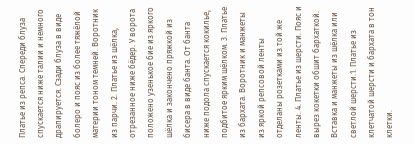Платье из репса. Спереди блуза спускается ниже талии и немного драпируется. Сзади блуза в виде болеро и пояс из более тяжёлой материи тоном темней. Воротник из парчи. 2. Платье из шёлка, отрезанное ниже бёдер. У ворота положено узенькое бие из яркого шёлка и закончено пряжкой из бисера в виде банта. От банта ниже подола спускается кокилье, подбитое ярким шёлком. 3. Платье из бархата. Воротник и манжеты из яркой репсовой ленты отделаны розетками из той же ленты. 4. Платье из шерсти. Пояс и вырез кокетки обшит бархаткой. Вставка и манжеты из шёлка или светлой шерсти.1. Платье из клетчатой шерсти и бархата в тон клетки.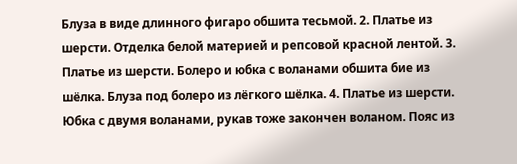Блуза в виде длинного фигаро обшита тесьмой. 2. Платье из шерсти. Отделка белой материей и репсовой красной лентой. 3. Платье из шерсти. Болеро и юбка с воланами обшита бие из шёлка. Блуза под болеро из лёгкого шёлка. 4. Платье из шерсти. Юбка с двумя воланами, рукав тоже закончен воланом. Пояс из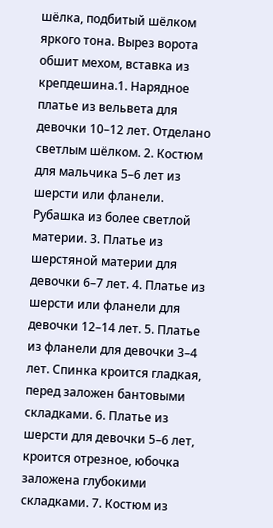шёлка, подбитый шёлком яркого тона. Вырез ворота обшит мехом, вставка из крепдешина.1. Нарядное платье из вельвета для девочки 10–12 лет. Отделано светлым шёлком. 2. Костюм для мальчика 5–6 лет из шерсти или фланели. Рубашка из более светлой материи. 3. Платье из шерстяной материи для девочки 6–7 лет. 4. Платье из шерсти или фланели для девочки 12–14 лет. 5. Платье из фланели для девочки 3–4 лет. Спинка кроится гладкая, перед заложен бантовыми складками. 6. Платье из шерсти для девочки 5–6 лет, кроится отрезное, юбочка заложена глубокими складками. 7. Костюм из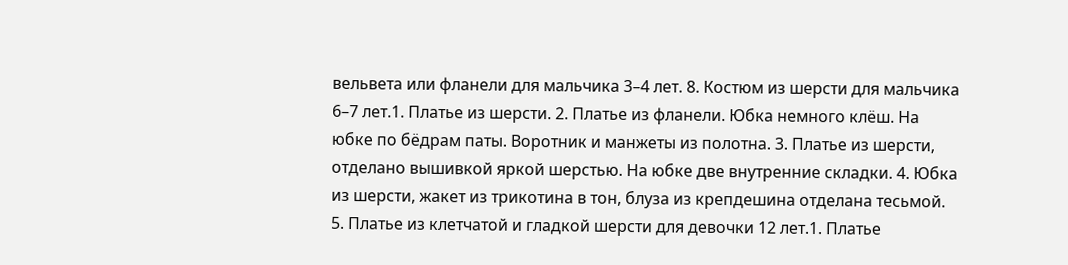вельвета или фланели для мальчика 3–4 лет. 8. Костюм из шерсти для мальчика 6–7 лет.1. Платье из шерсти. 2. Платье из фланели. Юбка немного клёш. На юбке по бёдрам паты. Воротник и манжеты из полотна. 3. Платье из шерсти, отделано вышивкой яркой шерстью. На юбке две внутренние складки. 4. Юбка из шерсти, жакет из трикотина в тон, блуза из крепдешина отделана тесьмой. 5. Платье из клетчатой и гладкой шерсти для девочки 12 лет.1. Платье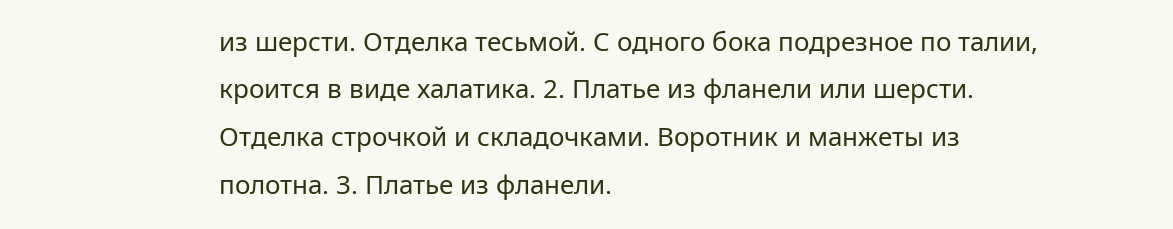из шерсти. Отделка тесьмой. С одного бока подрезное по талии, кроится в виде халатика. 2. Платье из фланели или шерсти. Отделка строчкой и складочками. Воротник и манжеты из полотна. 3. Платье из фланели.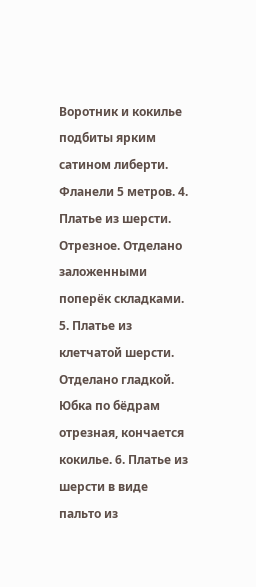Воротник и кокилье подбиты ярким сатином либерти. Фланели 5 метров. 4. Платье из шерсти. Отрезное. Отделано заложенными поперёк складками. 5. Платье из клетчатой шерсти. Отделано гладкой. Юбка по бёдрам отрезная, кончается кокилье. 6. Платье из шерсти в виде пальто из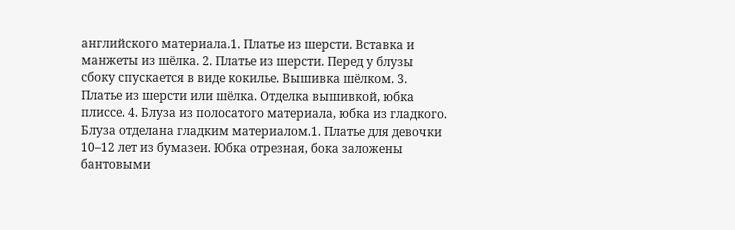английского материала.1. Платье из шерсти. Вставка и манжеты из шёлка. 2. Платье из шерсти. Перед у блузы сбоку спускается в виде кокилье. Вышивка шёлком. 3. Платье из шерсти или шёлка. Отделка вышивкой, юбка плиссе. 4. Блуза из полосатого материала, юбка из гладкого. Блуза отделана гладким материалом.1. Платье для девочки 10–12 лет из бумазеи. Юбка отрезная, бока заложены бантовыми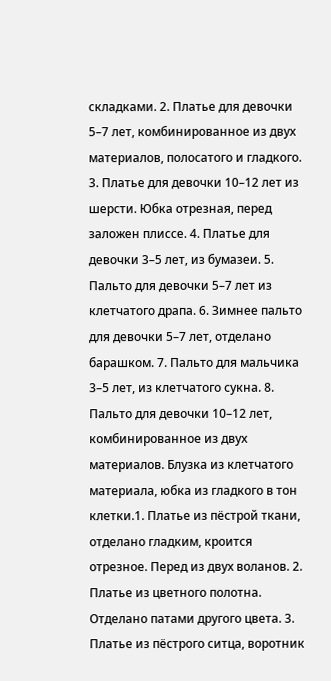складками. 2. Платье для девочки 5–7 лет, комбинированное из двух материалов, полосатого и гладкого. 3. Платье для девочки 10–12 лет из шерсти. Юбка отрезная, перед заложен плиссе. 4. Платье для девочки 3–5 лет, из бумазеи. 5. Пальто для девочки 5–7 лет из клетчатого драпа. 6. Зимнее пальто для девочки 5–7 лет, отделано барашком. 7. Пальто для мальчика 3–5 лет, из клетчатого сукна. 8. Пальто для девочки 10–12 лет, комбинированное из двух материалов. Блузка из клетчатого материала, юбка из гладкого в тон клетки.1. Платье из пёстрой ткани, отделано гладким, кроится отрезное. Перед из двух воланов. 2. Платье из цветного полотна. Отделано патами другого цвета. 3. Платье из пёстрого ситца, воротник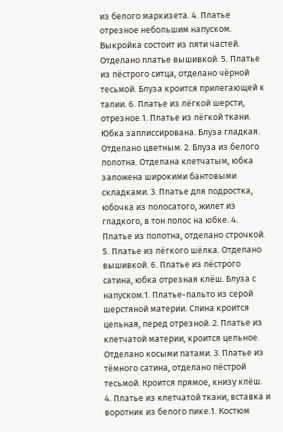из белого маркизета. 4. Платье отрезное небольшим напуском. Выкройка состоит из пяти частей. Отделано платье вышивкой. 5. Платье из пёстрого ситца, отделано чёрной тесьмой. Блуза кроится прилегающей к талии. 6. Платье из лёгкой шерсти, отрезное.1. Платье из лёгкой ткани. Юбка заплиссирована. Блуза гладкая. Отделано цветным. 2. Блуза из белого полотна. Отделана клетчатым, юбка заложена широкими бантовыми складками. 3. Платье для подростка, юбочка из полосатого, жилет из гладкого, в тон полос на юбке. 4. Платье из полотна, отделано строчкой. 5. Платье из лёгкого шёлка. Отделано вышивкой. 6. Платье из пёстрого сатина, юбка отрезная клёш. Блуза с напуском.1. Платье-пальто из серой шерстяной материи. Спина кроится цельная, перед отрезной. 2. Платье из клетчатой материи, кроится цельное. Отделано косыми патами. 3. Платье из тёмного сатина, отделано пёстрой тесьмой. Кроится прямое, книзу клёш. 4. Платье из клетчатой ткани, вставка и воротник из белого пике.1. Костюм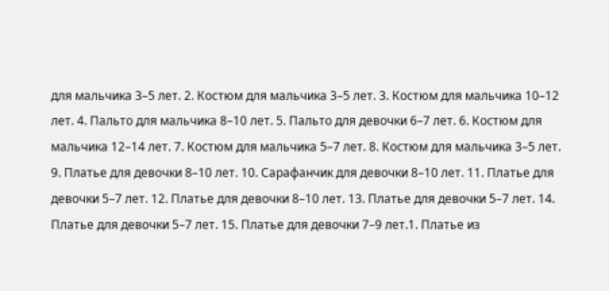для мальчика 3–5 лет. 2. Костюм для мальчика 3–5 лет. 3. Костюм для мальчика 10–12 лет. 4. Пальто для мальчика 8–10 лет. 5. Пальто для девочки 6–7 лет. 6. Костюм для мальчика 12–14 лет. 7. Костюм для мальчика 5–7 лет. 8. Костюм для мальчика 3–5 лет. 9. Платье для девочки 8–10 лет. 10. Сарафанчик для девочки 8–10 лет. 11. Платье для девочки 5–7 лет. 12. Платье для девочки 8–10 лет. 13. Платье для девочки 5–7 лет. 14. Платье для девочки 5–7 лет. 15. Платье для девочки 7–9 лет.1. Платье из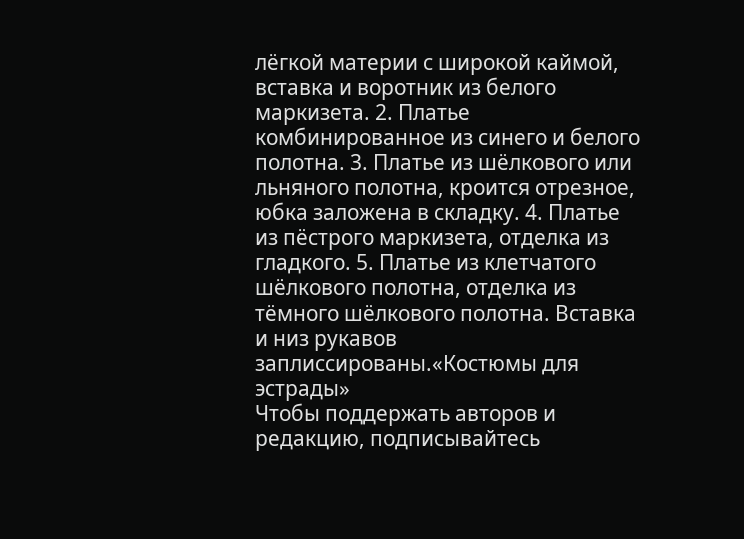лёгкой материи с широкой каймой, вставка и воротник из белого маркизета. 2. Платье комбинированное из синего и белого полотна. 3. Платье из шёлкового или льняного полотна, кроится отрезное, юбка заложена в складку. 4. Платье из пёстрого маркизета, отделка из гладкого. 5. Платье из клетчатого шёлкового полотна, отделка из тёмного шёлкового полотна. Вставка и низ рукавов заплиссированы.«Костюмы для эстрады»
Чтобы поддержать авторов и редакцию, подписывайтесь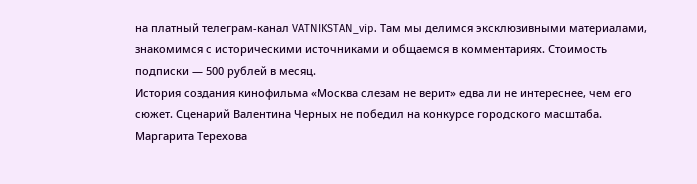на платный телеграм-канал VATNIKSTAN_vip. Там мы делимся эксклюзивными материалами, знакомимся с историческими источниками и общаемся в комментариях. Стоимость подписки — 500 рублей в месяц.
История создания кинофильма «Москва слезам не верит» едва ли не интереснее, чем его сюжет. Сценарий Валентина Черных не победил на конкурсе городского масштаба. Маргарита Терехова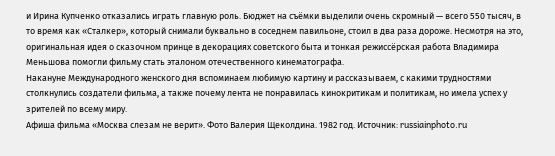и Ирина Купченко отказались играть главную роль. Бюджет на съёмки выделили очень скромный — всего 550 тысяч, в то время как «Сталкер», который снимали буквально в соседнем павильоне, стоил в два раза дороже. Несмотря на это, оригинальная идея о сказочном принце в декорациях советского быта и тонкая режиссёрская работа Владимира Меньшова помогли фильму стать эталоном отечественного кинематографа.
Накануне Международного женского дня вспоминаем любимую картину и рассказываем, с какими трудностями столкнулись создатели фильма, а также почему лента не понравилась кинокритикам и политикам, но имела успех у зрителей по всему миру.
Афиша фильма «Москва слезам не верит». Фото Валерия Щеколдина. 1982 год. Источник: russiainphoto.ru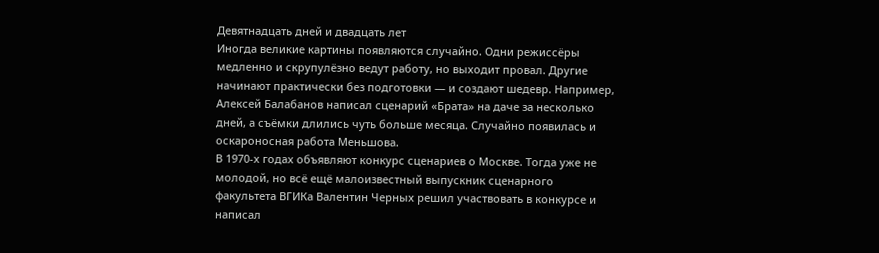Девятнадцать дней и двадцать лет
Иногда великие картины появляются случайно. Одни режиссёры медленно и скрупулёзно ведут работу, но выходит провал. Другие начинают практически без подготовки — и создают шедевр. Например, Алексей Балабанов написал сценарий «Брата» на даче за несколько дней, а съёмки длились чуть больше месяца. Случайно появилась и оскароносная работа Меньшова.
В 1970‑х годах объявляют конкурс сценариев о Москве. Тогда уже не молодой, но всё ещё малоизвестный выпускник сценарного факультета ВГИКа Валентин Черных решил участвовать в конкурсе и написал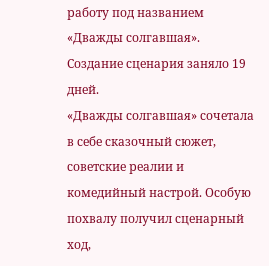работу под названием «Дважды солгавшая». Создание сценария заняло 19 дней.
«Дважды солгавшая» сочетала в себе сказочный сюжет, советские реалии и комедийный настрой. Особую похвалу получил сценарный ход,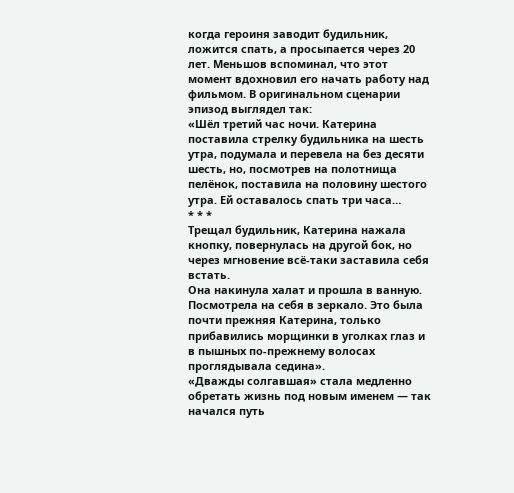когда героиня заводит будильник, ложится спать, а просыпается через 20 лет. Меньшов вспоминал, что этот момент вдохновил его начать работу над фильмом. В оригинальном сценарии эпизод выглядел так:
«Шёл третий час ночи. Катерина поставила стрелку будильника на шесть утра, подумала и перевела на без десяти шесть, но, посмотрев на полотнища пелёнок, поставила на половину шестого утра. Ей оставалось спать три часа…
* * *
Трещал будильник, Катерина нажала кнопку, повернулась на другой бок, но через мгновение всё-таки заставила себя встать.
Она накинула халат и прошла в ванную. Посмотрела на себя в зеркало. Это была почти прежняя Катерина, только прибавились морщинки в уголках глаз и в пышных по-прежнему волосах проглядывала седина».
«Дважды солгавшая» стала медленно обретать жизнь под новым именем — так начался путь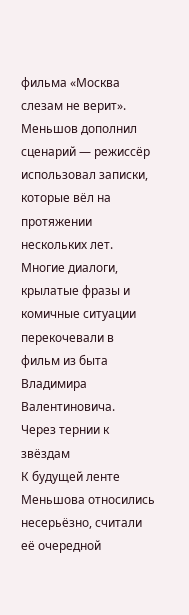фильма «Москва слезам не верит». Меньшов дополнил сценарий — режиссёр использовал записки, которые вёл на протяжении нескольких лет. Многие диалоги, крылатые фразы и комичные ситуации перекочевали в фильм из быта Владимира Валентиновича.
Через тернии к звёздам
К будущей ленте Меньшова относились несерьёзно, считали её очередной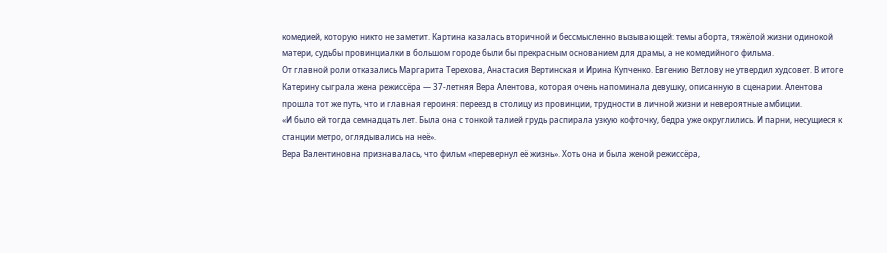комедией, которую никто не заметит. Картина казалась вторичной и бессмысленно вызывающей: темы аборта, тяжёлой жизни одинокой матери, судьбы провинциалки в большом городе были бы прекрасным основанием для драмы, а не комедийного фильма.
От главной роли отказались Маргарита Терехова, Анастасия Вертинская и Ирина Купченко. Евгению Ветлову не утвердил худсовет. В итоге Катерину сыграла жена режиссёра — 37-летняя Вера Алентова, которая очень напоминала девушку, описанную в сценарии. Алентова прошла тот же путь, что и главная героиня: переезд в столицу из провинции, трудности в личной жизни и невероятные амбиции.
«И было ей тогда семнадцать лет. Была она с тонкой талией грудь распирала узкую кофточку, бедра уже округлились. И парни, несущиеся к станции метро, оглядывались на неё».
Вера Валентиновна признавалась, что фильм «перевернул её жизнь». Хоть она и была женой режиссёра,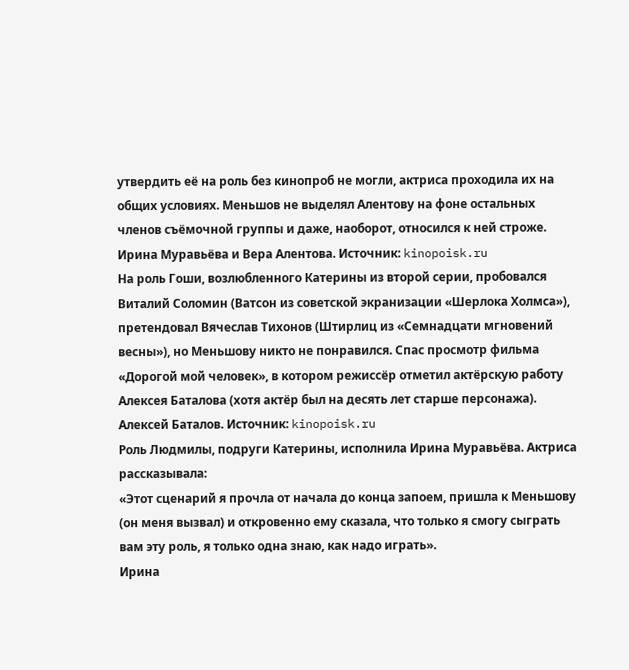утвердить её на роль без кинопроб не могли, актриса проходила их на общих условиях. Меньшов не выделял Алентову на фоне остальных членов съёмочной группы и даже, наоборот, относился к ней строже.
Ирина Муравьёва и Вера Алентова. Источник: kinopoisk.ru
На роль Гоши, возлюбленного Катерины из второй серии, пробовался Виталий Соломин (Ватсон из советской экранизации «Шерлока Холмса»), претендовал Вячеслав Тихонов (Штирлиц из «Семнадцати мгновений весны»), но Меньшову никто не понравился. Спас просмотр фильма «Дорогой мой человек», в котором режиссёр отметил актёрскую работу Алексея Баталова (хотя актёр был на десять лет старше персонажа).
Алексей Баталов. Источник: kinopoisk.ru
Роль Людмилы, подруги Катерины, исполнила Ирина Муравьёва. Актриса рассказывала:
«Этот сценарий я прочла от начала до конца запоем, пришла к Меньшову (он меня вызвал) и откровенно ему сказала, что только я смогу сыграть вам эту роль, я только одна знаю, как надо играть».
Ирина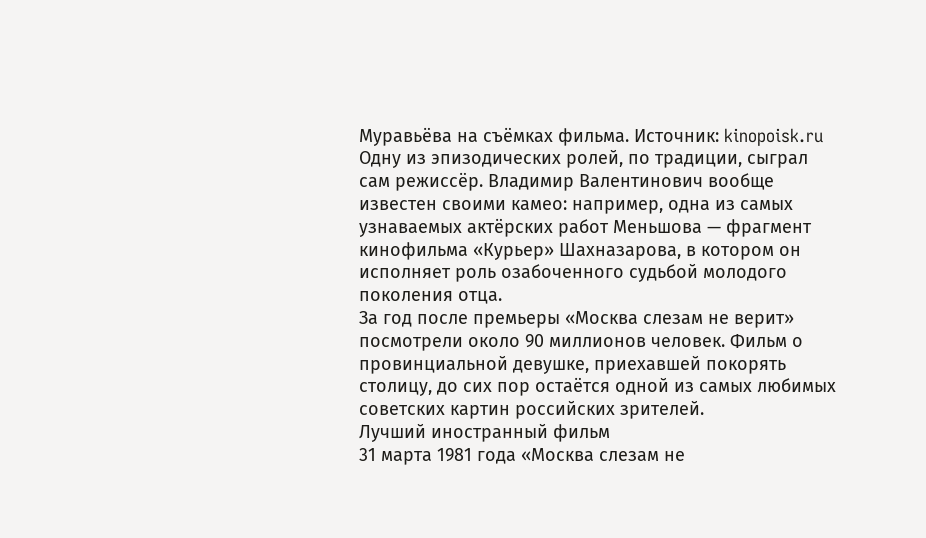Муравьёва на съёмках фильма. Источник: kinopoisk.ru
Одну из эпизодических ролей, по традиции, сыграл сам режиссёр. Владимир Валентинович вообще известен своими камео: например, одна из самых узнаваемых актёрских работ Меньшова — фрагмент кинофильма «Курьер» Шахназарова, в котором он исполняет роль озабоченного судьбой молодого поколения отца.
За год после премьеры «Москва слезам не верит» посмотрели около 90 миллионов человек. Фильм о провинциальной девушке, приехавшей покорять столицу, до сих пор остаётся одной из самых любимых советских картин российских зрителей.
Лучший иностранный фильм
31 марта 1981 года «Москва слезам не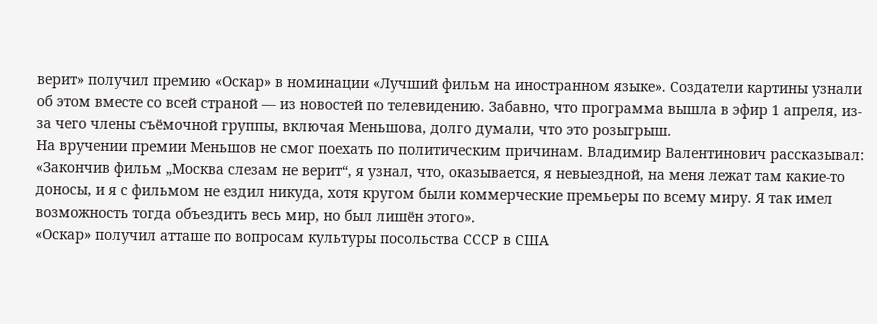верит» получил премию «Оскар» в номинации «Лучший фильм на иностранном языке». Создатели картины узнали об этом вместе со всей страной — из новостей по телевидению. Забавно, что программа вышла в эфир 1 апреля, из-за чего члены съёмочной группы, включая Меньшова, долго думали, что это розыгрыш.
На вручении премии Меньшов не смог поехать по политическим причинам. Владимир Валентинович рассказывал:
«Закончив фильм „Москва слезам не верит“, я узнал, что, оказывается, я невыездной, на меня лежат там какие-то доносы, и я с фильмом не ездил никуда, хотя кругом были коммерческие премьеры по всему миру. Я так имел возможность тогда объездить весь мир, но был лишён этого».
«Оскар» получил атташе по вопросам культуры посольства СССР в США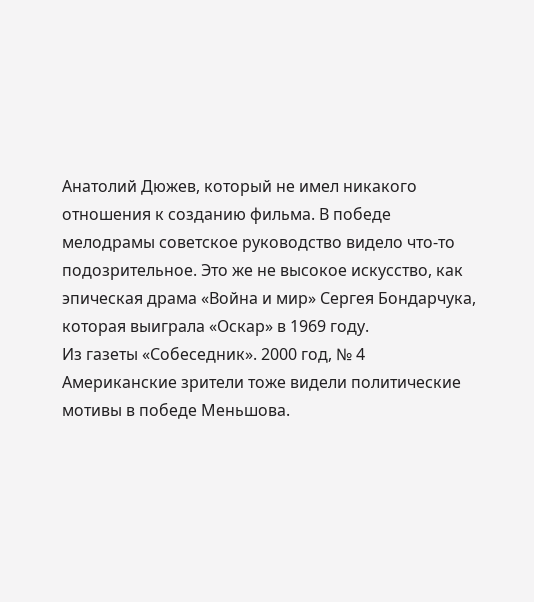Анатолий Дюжев, который не имел никакого отношения к созданию фильма. В победе мелодрамы советское руководство видело что-то подозрительное. Это же не высокое искусство, как эпическая драма «Война и мир» Сергея Бондарчука, которая выиграла «Оскар» в 1969 году.
Из газеты «Собеседник». 2000 год, № 4
Американские зрители тоже видели политические мотивы в победе Меньшова.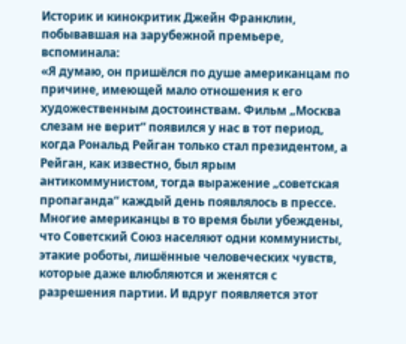Историк и кинокритик Джейн Франклин, побывавшая на зарубежной премьере, вспоминала:
«Я думаю, он пришёлся по душе американцам по причине, имеющей мало отношения к его художественным достоинствам. Фильм „Москва слезам не верит“ появился у нас в тот период, когда Рональд Рейган только стал президентом, а Рейган, как известно, был ярым антикоммунистом, тогда выражение „советская пропаганда“ каждый день появлялось в прессе.
Многие американцы в то время были убеждены, что Советский Союз населяют одни коммунисты, этакие роботы, лишённые человеческих чувств, которые даже влюбляются и женятся с разрешения партии. И вдруг появляется этот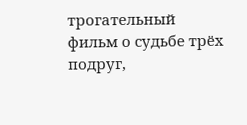трогательный фильм о судьбе трёх подруг,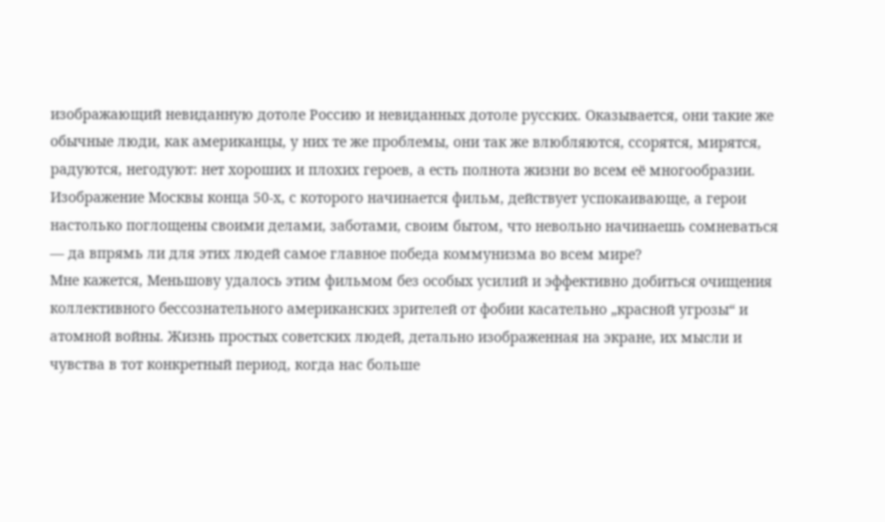изображающий невиданную дотоле Россию и невиданных дотоле русских. Оказывается, они такие же обычные люди, как американцы, у них те же проблемы, они так же влюбляются, ссорятся, мирятся, радуются, негодуют: нет хороших и плохих героев, а есть полнота жизни во всем её многообразии.
Изображение Москвы конца 50‑х, с которого начинается фильм, действует успокаивающе, а герои настолько поглощены своими делами, заботами, своим бытом, что невольно начинаешь сомневаться — да впрямь ли для этих людей самое главное победа коммунизма во всем мире?
Мне кажется, Меньшову удалось этим фильмом без особых усилий и эффективно добиться очищения коллективного бессознательного американских зрителей от фобии касательно „красной угрозы“ и атомной войны. Жизнь простых советских людей, детально изображенная на экране, их мысли и чувства в тот конкретный период, когда нас больше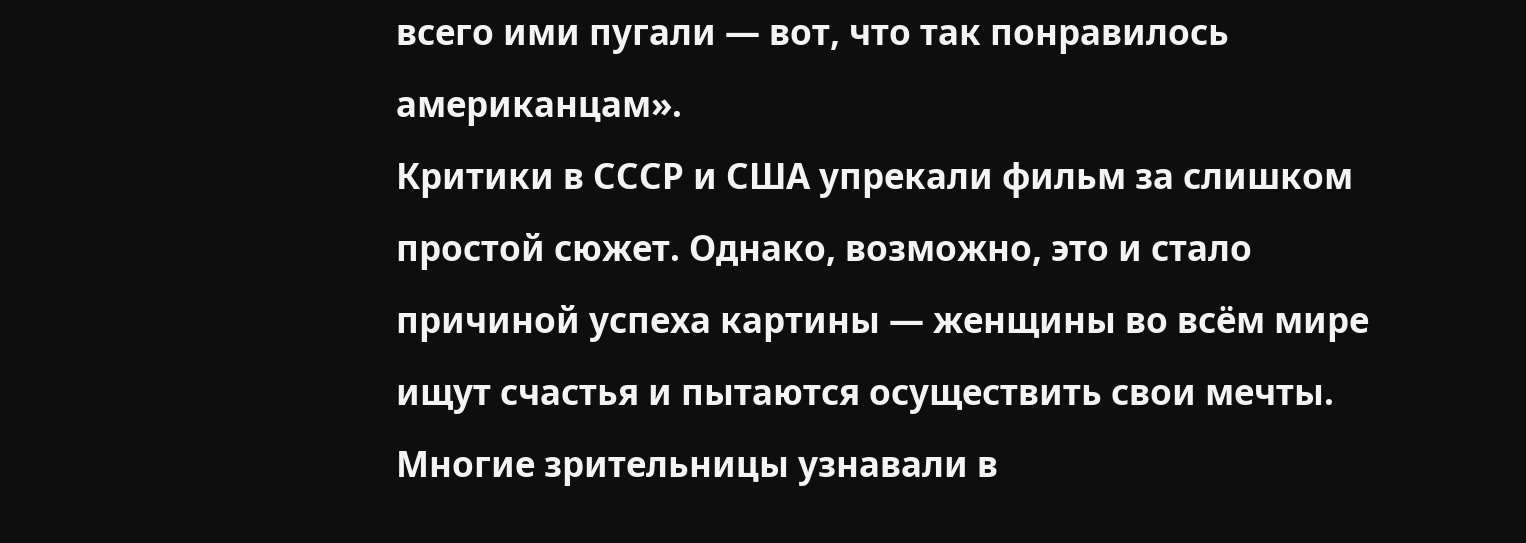всего ими пугали — вот, что так понравилось американцам».
Критики в СССР и США упрекали фильм за слишком простой сюжет. Однако, возможно, это и стало причиной успеха картины — женщины во всём мире ищут счастья и пытаются осуществить свои мечты. Многие зрительницы узнавали в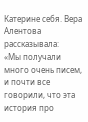Катерине себя. Вера Алентова рассказывала:
«Мы получали много очень писем, и почти все говорили, что эта история про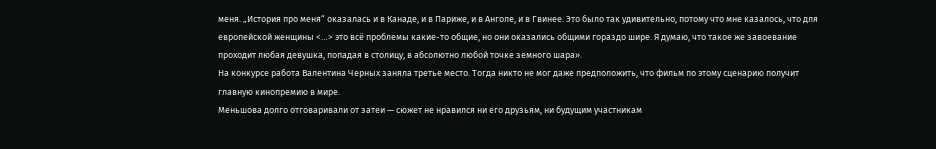меня. „История про меня“ оказалась и в Канаде, и в Париже, и в Анголе, и в Гвинее. Это было так удивительно, потому что мне казалось, что для европейской женщины <…> это всё проблемы какие-то общие, но они оказались общими гораздо шире. Я думаю, что такое же завоевание проходит любая девушка, попадая в столицу, в абсолютно любой точке земного шара».
На конкурсе работа Валентина Черных заняла третье место. Тогда никто не мог даже предположить, что фильм по этому сценарию получит главную кинопремию в мире.
Меньшова долго отговаривали от затеи — сюжет не нравился ни его друзьям, ни будущим участникам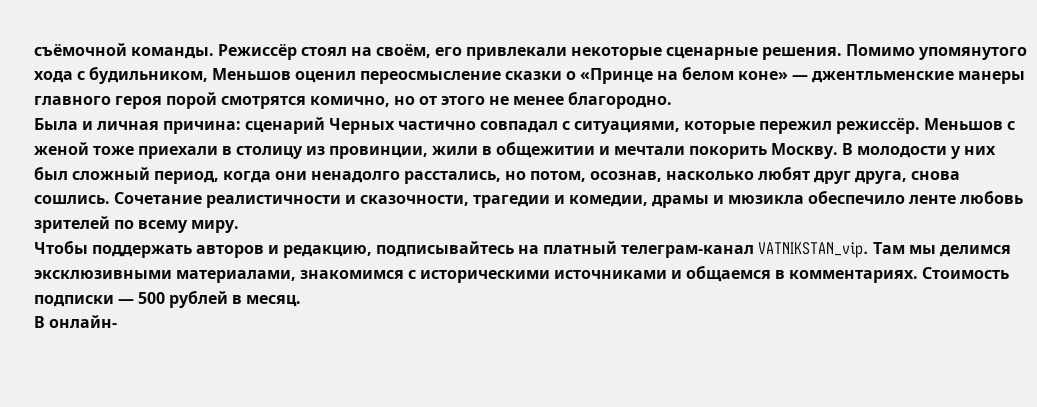съёмочной команды. Режиссёр стоял на своём, его привлекали некоторые сценарные решения. Помимо упомянутого хода с будильником, Меньшов оценил переосмысление сказки о «Принце на белом коне» — джентльменские манеры главного героя порой смотрятся комично, но от этого не менее благородно.
Была и личная причина: сценарий Черных частично совпадал с ситуациями, которые пережил режиссёр. Меньшов с женой тоже приехали в столицу из провинции, жили в общежитии и мечтали покорить Москву. В молодости у них был сложный период, когда они ненадолго расстались, но потом, осознав, насколько любят друг друга, снова сошлись. Сочетание реалистичности и сказочности, трагедии и комедии, драмы и мюзикла обеспечило ленте любовь зрителей по всему миру.
Чтобы поддержать авторов и редакцию, подписывайтесь на платный телеграм-канал VATNIKSTAN_vip. Там мы делимся эксклюзивными материалами, знакомимся с историческими источниками и общаемся в комментариях. Стоимость подписки — 500 рублей в месяц.
В онлайн-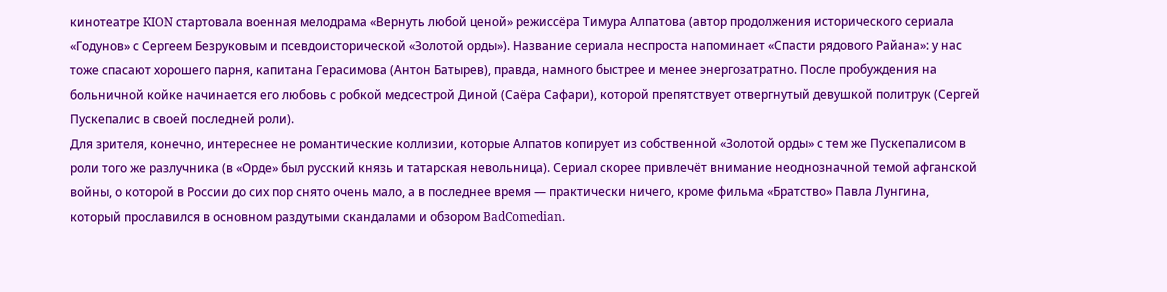кинотеатре KION стартовала военная мелодрама «Вернуть любой ценой» режиссёра Тимура Алпатова (автор продолжения исторического сериала «Годунов» с Сергеем Безруковым и псевдоисторической «Золотой орды»). Название сериала неспроста напоминает «Спасти рядового Райана»: у нас тоже спасают хорошего парня, капитана Герасимова (Антон Батырев), правда, намного быстрее и менее энергозатратно. После пробуждения на больничной койке начинается его любовь с робкой медсестрой Диной (Саёра Сафари), которой препятствует отвергнутый девушкой политрук (Сергей Пускепалис в своей последней роли).
Для зрителя, конечно, интереснее не романтические коллизии, которые Алпатов копирует из собственной «Золотой орды» с тем же Пускепалисом в роли того же разлучника (в «Орде» был русский князь и татарская невольница). Сериал скорее привлечёт внимание неоднозначной темой афганской войны, о которой в России до сих пор снято очень мало, а в последнее время — практически ничего, кроме фильма «Братство» Павла Лунгина, который прославился в основном раздутыми скандалами и обзором BadComedian.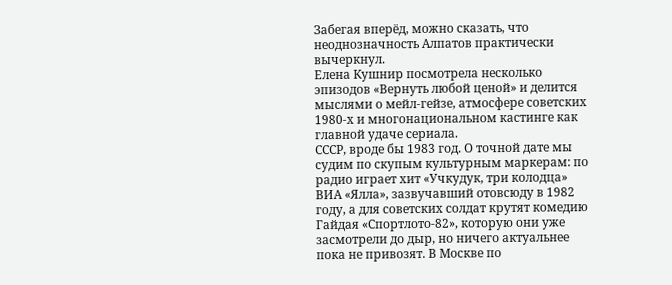Забегая вперёд, можно сказать, что неоднозначность Алпатов практически вычеркнул.
Елена Кушнир посмотрела несколько эпизодов «Вернуть любой ценой» и делится мыслями о мейл-гейзе, атмосфере советских 1980‑х и многонациональном кастинге как главной удаче сериала.
СССР, вроде бы 1983 год. О точной дате мы судим по скупым культурным маркерам: по радио играет хит «Учкудук, три колодца» ВИА «Ялла», зазвучавший отовсюду в 1982 году, а для советских солдат крутят комедию Гайдая «Спортлото-82», которую они уже засмотрели до дыр, но ничего актуальнее пока не привозят. В Москве по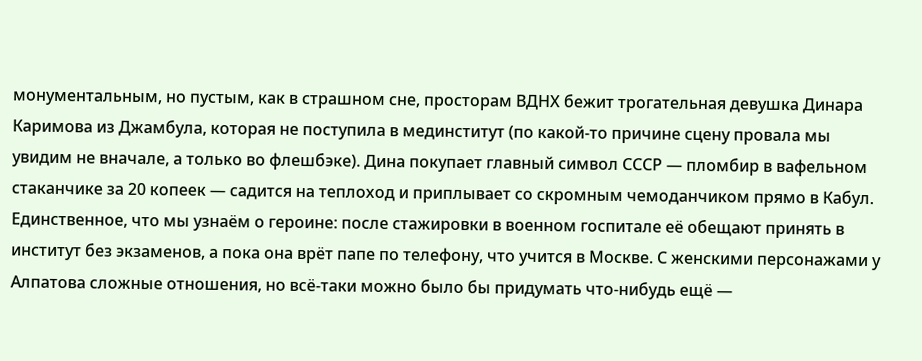монументальным, но пустым, как в страшном сне, просторам ВДНХ бежит трогательная девушка Динара Каримова из Джамбула, которая не поступила в мединститут (по какой-то причине сцену провала мы увидим не вначале, а только во флешбэке). Дина покупает главный символ СССР — пломбир в вафельном стаканчике за 20 копеек — садится на теплоход и приплывает со скромным чемоданчиком прямо в Кабул. Единственное, что мы узнаём о героине: после стажировки в военном госпитале её обещают принять в институт без экзаменов, а пока она врёт папе по телефону, что учится в Москве. С женскими персонажами у Алпатова сложные отношения, но всё-таки можно было бы придумать что-нибудь ещё —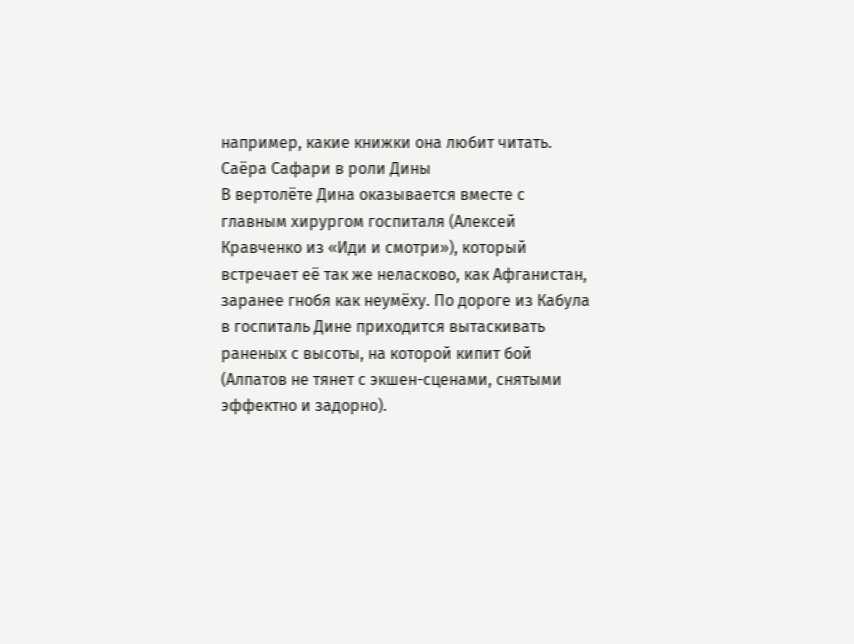например, какие книжки она любит читать.
Саёра Сафари в роли Дины
В вертолёте Дина оказывается вместе с главным хирургом госпиталя (Алексей Кравченко из «Иди и смотри»), который встречает её так же неласково, как Афганистан, заранее гнобя как неумёху. По дороге из Кабула в госпиталь Дине приходится вытаскивать раненых с высоты, на которой кипит бой (Алпатов не тянет с экшен-сценами, снятыми эффектно и задорно).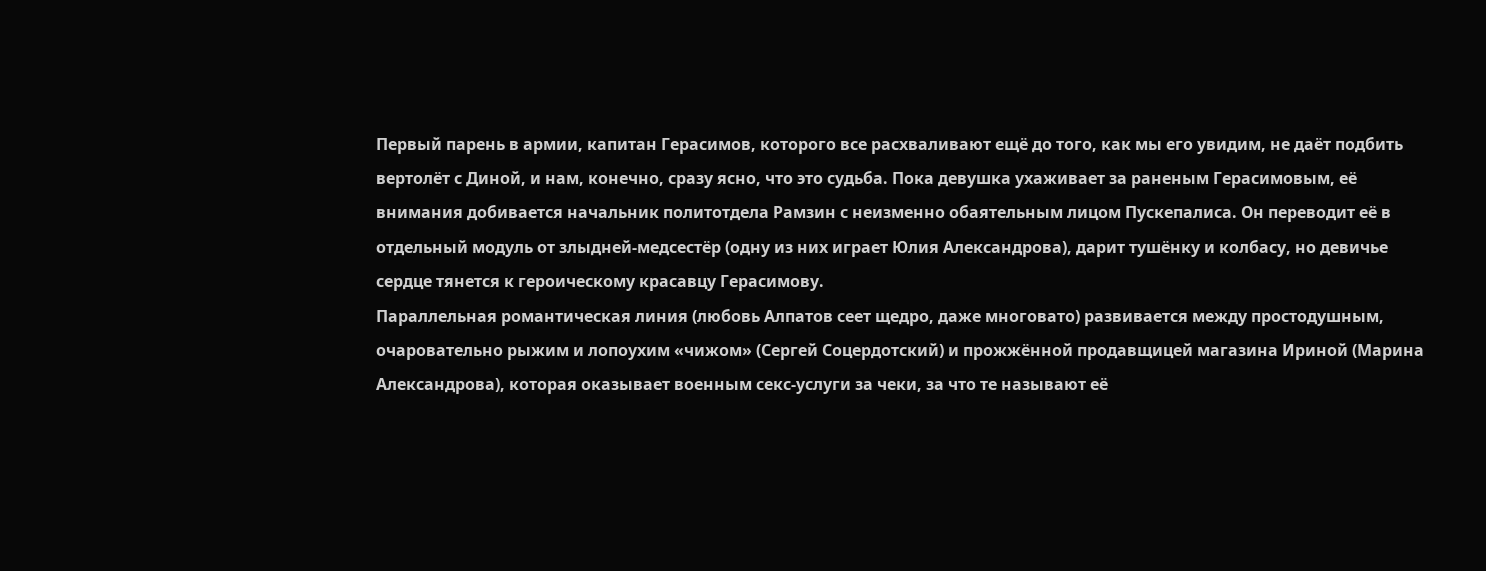Первый парень в армии, капитан Герасимов, которого все расхваливают ещё до того, как мы его увидим, не даёт подбить вертолёт с Диной, и нам, конечно, сразу ясно, что это судьба. Пока девушка ухаживает за раненым Герасимовым, её внимания добивается начальник политотдела Рамзин с неизменно обаятельным лицом Пускепалиса. Он переводит её в отдельный модуль от злыдней-медсестёр (одну из них играет Юлия Александрова), дарит тушёнку и колбасу, но девичье сердце тянется к героическому красавцу Герасимову.
Параллельная романтическая линия (любовь Алпатов сеет щедро, даже многовато) развивается между простодушным, очаровательно рыжим и лопоухим «чижом» (Сергей Соцердотский) и прожжённой продавщицей магазина Ириной (Марина Александрова), которая оказывает военным секс-услуги за чеки, за что те называют её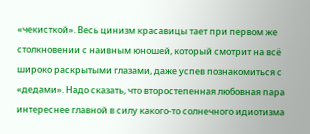«чекисткой». Весь цинизм красавицы тает при первом же столкновении с наивным юношей, который смотрит на всё широко раскрытыми глазами, даже успев познакомиться с «дедами». Надо сказать, что второстепенная любовная пара интереснее главной в силу какого-то солнечного идиотизма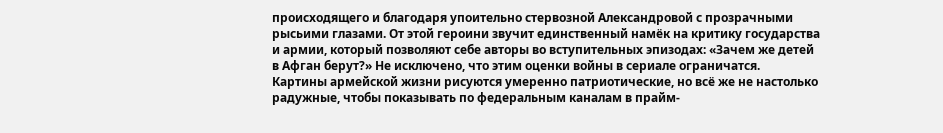происходящего и благодаря упоительно стервозной Александровой с прозрачными рысьими глазами. От этой героини звучит единственный намёк на критику государства и армии, который позволяют себе авторы во вступительных эпизодах: «Зачем же детей в Афган берут?» Не исключено, что этим оценки войны в сериале ограничатся.
Картины армейской жизни рисуются умеренно патриотические, но всё же не настолько радужные, чтобы показывать по федеральным каналам в прайм-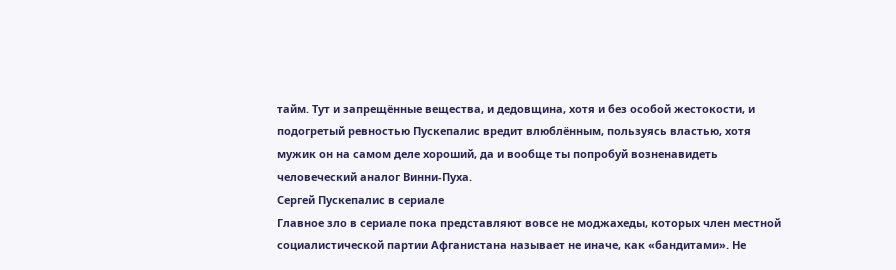тайм. Тут и запрещённые вещества, и дедовщина, хотя и без особой жестокости, и подогретый ревностью Пускепалис вредит влюблённым, пользуясь властью, хотя мужик он на самом деле хороший, да и вообще ты попробуй возненавидеть человеческий аналог Винни-Пуха.
Сергей Пускепалис в сериале
Главное зло в сериале пока представляют вовсе не моджахеды, которых член местной социалистической партии Афганистана называет не иначе, как «бандитами». Не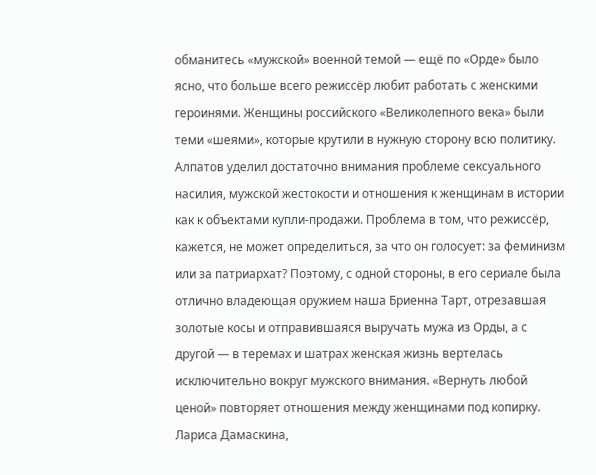обманитесь «мужской» военной темой — ещё по «Орде» было ясно, что больше всего режиссёр любит работать с женскими героинями. Женщины российского «Великолепного века» были теми «шеями», которые крутили в нужную сторону всю политику. Алпатов уделил достаточно внимания проблеме сексуального насилия, мужской жестокости и отношения к женщинам в истории как к объектами купли-продажи. Проблема в том, что режиссёр, кажется, не может определиться, за что он голосует: за феминизм или за патриархат? Поэтому, с одной стороны, в его сериале была отлично владеющая оружием наша Бриенна Тарт, отрезавшая золотые косы и отправившаяся выручать мужа из Орды, а с другой — в теремах и шатрах женская жизнь вертелась исключительно вокруг мужского внимания. «Вернуть любой ценой» повторяет отношения между женщинами под копирку.
Лариса Дамаскина,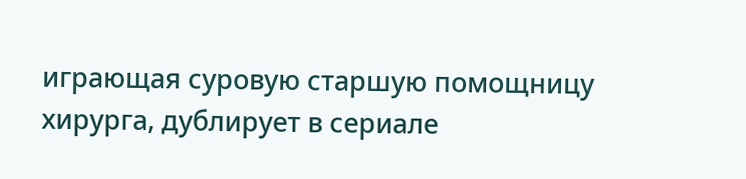играющая суровую старшую помощницу хирурга, дублирует в сериале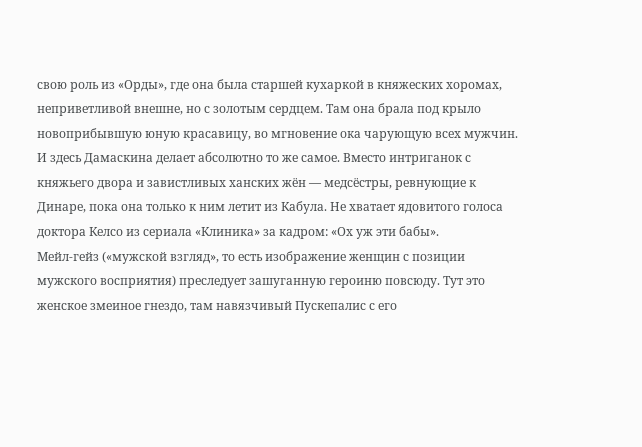свою роль из «Орды», где она была старшей кухаркой в княжеских хоромах, неприветливой внешне, но с золотым сердцем. Там она брала под крыло новоприбывшую юную красавицу, во мгновение ока чарующую всех мужчин. И здесь Дамаскина делает абсолютно то же самое. Вместо интриганок с княжьего двора и завистливых ханских жён — медсёстры, ревнующие к Динаре, пока она только к ним летит из Кабула. Не хватает ядовитого голоса доктора Келсо из сериала «Клиника» за кадром: «Ох уж эти бабы».
Мейл-гейз («мужской взгляд», то есть изображение женщин с позиции мужского восприятия) преследует зашуганную героиню повсюду. Тут это женское змеиное гнездо, там навязчивый Пускепалис с его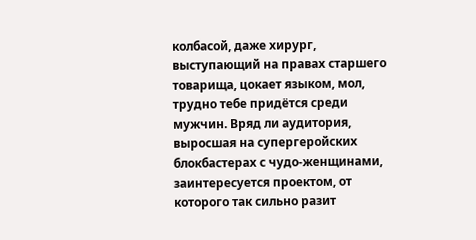колбасой, даже хирург, выступающий на правах старшего товарища, цокает языком, мол, трудно тебе придётся среди мужчин. Вряд ли аудитория, выросшая на супергеройских блокбастерах с чудо-женщинами, заинтересуется проектом, от которого так сильно разит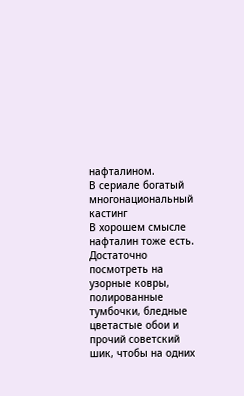нафталином.
В сериале богатый многонациональный кастинг
В хорошем смысле нафталин тоже есть. Достаточно посмотреть на узорные ковры, полированные тумбочки, бледные цветастые обои и прочий советский шик, чтобы на одних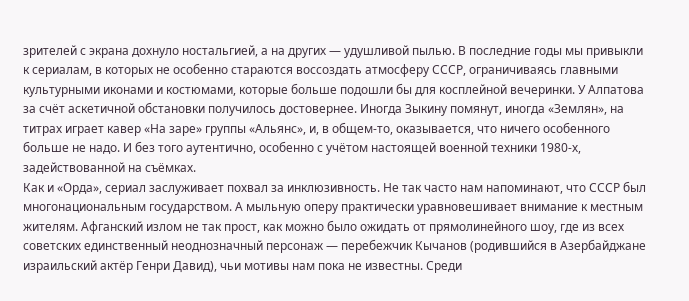зрителей с экрана дохнуло ностальгией, а на других — удушливой пылью. В последние годы мы привыкли к сериалам, в которых не особенно стараются воссоздать атмосферу СССР, ограничиваясь главными культурными иконами и костюмами, которые больше подошли бы для косплейной вечеринки. У Алпатова за счёт аскетичной обстановки получилось достовернее. Иногда Зыкину помянут, иногда «Землян», на титрах играет кавер «На заре» группы «Альянс», и, в общем-то, оказывается, что ничего особенного больше не надо. И без того аутентично, особенно с учётом настоящей военной техники 1980‑х, задействованной на съёмках.
Как и «Орда», сериал заслуживает похвал за инклюзивность. Не так часто нам напоминают, что СССР был многонациональным государством. А мыльную оперу практически уравновешивает внимание к местным жителям. Афганский излом не так прост, как можно было ожидать от прямолинейного шоу, где из всех советских единственный неоднозначный персонаж — перебежчик Кычанов (родившийся в Азербайджане израильский актёр Генри Давид), чьи мотивы нам пока не известны. Среди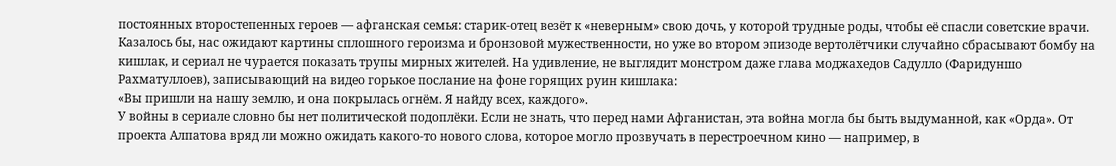постоянных второстепенных героев — афганская семья: старик-отец везёт к «неверным» свою дочь, у которой трудные роды, чтобы её спасли советские врачи. Казалось бы, нас ожидают картины сплошного героизма и бронзовой мужественности, но уже во втором эпизоде вертолётчики случайно сбрасывают бомбу на кишлак, и сериал не чурается показать трупы мирных жителей. На удивление, не выглядит монстром даже глава моджахедов Садулло (Фаридуншо Рахматуллоев), записывающий на видео горькое послание на фоне горящих руин кишлака:
«Вы пришли на нашу землю, и она покрылась огнём. Я найду всех, каждого».
У войны в сериале словно бы нет политической подоплёки. Если не знать, что перед нами Афганистан, эта война могла бы быть выдуманной, как «Орда». От проекта Алпатова вряд ли можно ожидать какого-то нового слова, которое могло прозвучать в перестроечном кино — например, в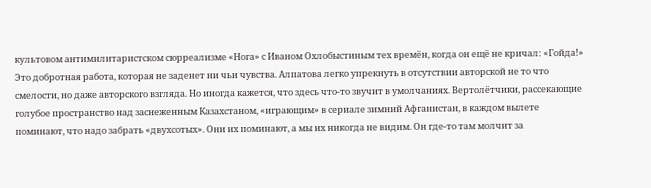культовом антимилитаристском сюрреализме «Нога» с Иваном Охлобыстиным тех времён, когда он ещё не кричал: «Гойда!» Это добротная работа, которая не заденет ни чьи чувства. Алпатова легко упрекнуть в отсутствии авторской не то что смелости, но даже авторского взгляда. Но иногда кажется, что здесь что-то звучит в умолчаниях. Вертолётчики, рассекающие голубое пространство над заснеженным Казахстаном, «играющим» в сериале зимний Афганистан, в каждом вылете поминают, что надо забрать «двухсотых». Они их поминают, а мы их никогда не видим. Он где-то там молчит за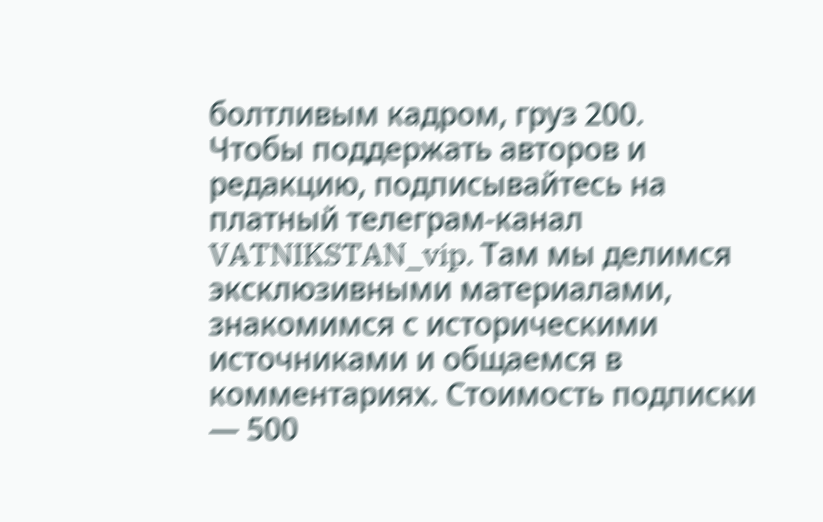болтливым кадром, груз 200.
Чтобы поддержать авторов и редакцию, подписывайтесь на платный телеграм-канал VATNIKSTAN_vip. Там мы делимся эксклюзивными материалами, знакомимся с историческими источниками и общаемся в комментариях. Стоимость подписки — 500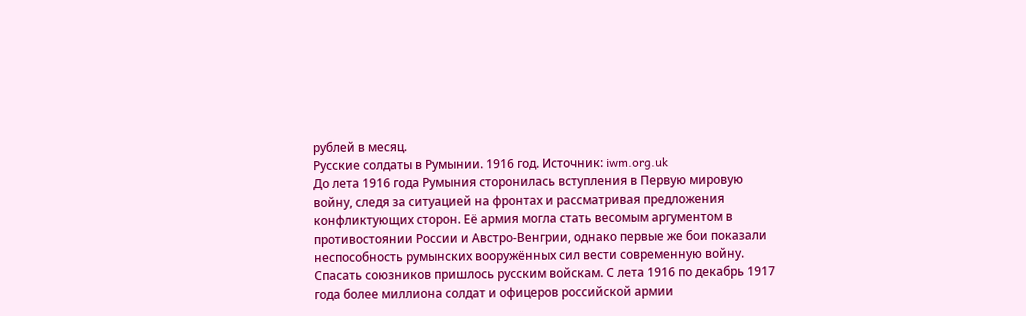рублей в месяц.
Русские солдаты в Румынии. 1916 год. Источник: iwm.org.uk
До лета 1916 года Румыния сторонилась вступления в Первую мировую войну, следя за ситуацией на фронтах и рассматривая предложения конфликтующих сторон. Её армия могла стать весомым аргументом в противостоянии России и Австро-Венгрии, однако первые же бои показали неспособность румынских вооружённых сил вести современную войну. Спасать союзников пришлось русским войскам. С лета 1916 по декабрь 1917 года более миллиона солдат и офицеров российской армии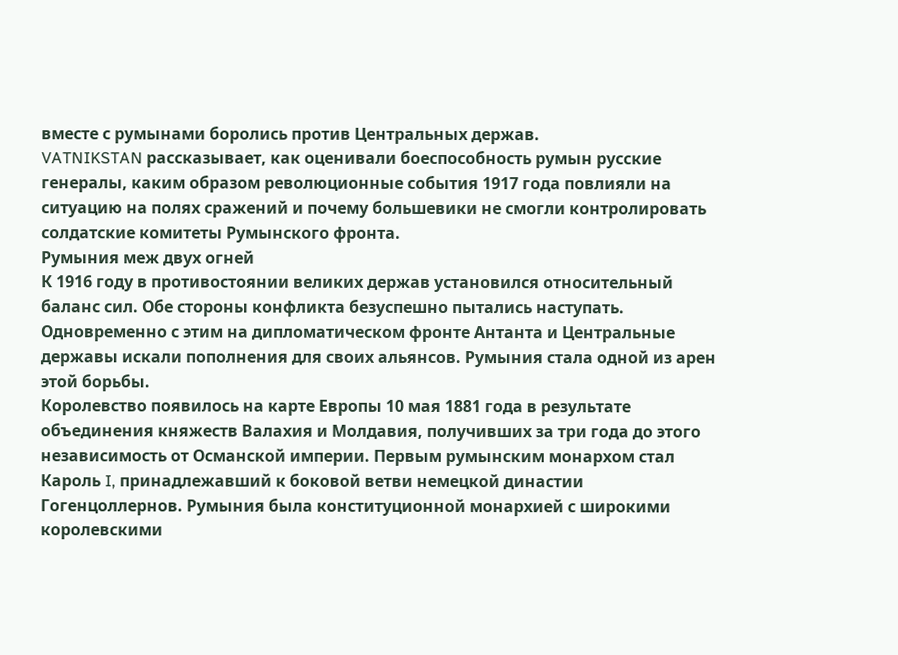вместе с румынами боролись против Центральных держав.
VATNIKSTAN рассказывает, как оценивали боеспособность румын русские генералы, каким образом революционные события 1917 года повлияли на ситуацию на полях сражений и почему большевики не смогли контролировать солдатские комитеты Румынского фронта.
Румыния меж двух огней
К 1916 году в противостоянии великих держав установился относительный баланс сил. Обе стороны конфликта безуспешно пытались наступать. Одновременно с этим на дипломатическом фронте Антанта и Центральные державы искали пополнения для своих альянсов. Румыния стала одной из арен этой борьбы.
Королевство появилось на карте Европы 10 мая 1881 года в результате объединения княжеств Валахия и Молдавия, получивших за три года до этого независимость от Османской империи. Первым румынским монархом стал Кароль I, принадлежавший к боковой ветви немецкой династии Гогенцоллернов. Румыния была конституционной монархией с широкими королевскими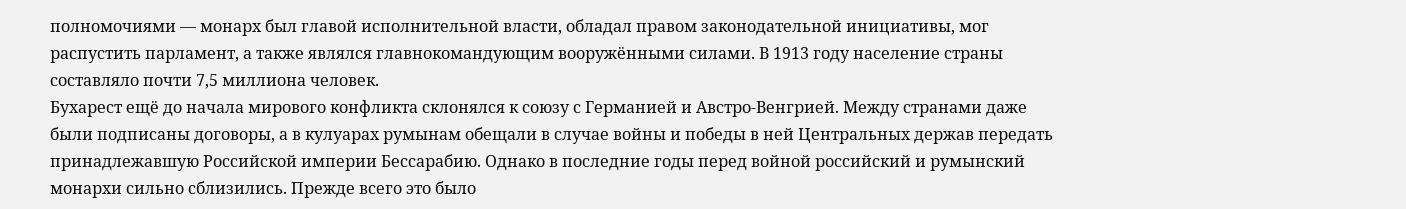полномочиями — монарх был главой исполнительной власти, обладал правом законодательной инициативы, мог распустить парламент, а также являлся главнокомандующим вооружёнными силами. В 1913 году население страны составляло почти 7,5 миллиона человек.
Бухарест ещё до начала мирового конфликта склонялся к союзу с Германией и Австро-Венгрией. Между странами даже были подписаны договоры, а в кулуарах румынам обещали в случае войны и победы в ней Центральных держав передать принадлежавшую Российской империи Бессарабию. Однако в последние годы перед войной российский и румынский монархи сильно сблизились. Прежде всего это было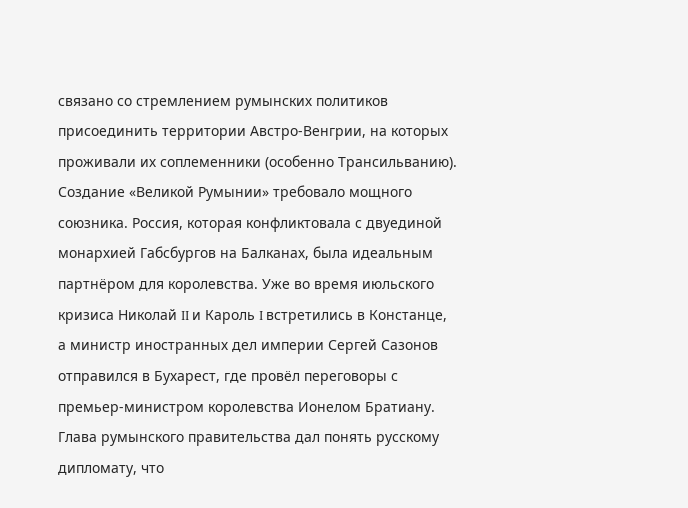связано со стремлением румынских политиков присоединить территории Австро-Венгрии, на которых проживали их соплеменники (особенно Трансильванию). Создание «Великой Румынии» требовало мощного союзника. Россия, которая конфликтовала с двуединой монархией Габсбургов на Балканах, была идеальным партнёром для королевства. Уже во время июльского кризиса Николай II и Кароль I встретились в Констанце, а министр иностранных дел империи Сергей Сазонов отправился в Бухарест, где провёл переговоры с премьер-министром королевства Ионелом Братиану. Глава румынского правительства дал понять русскому дипломату, что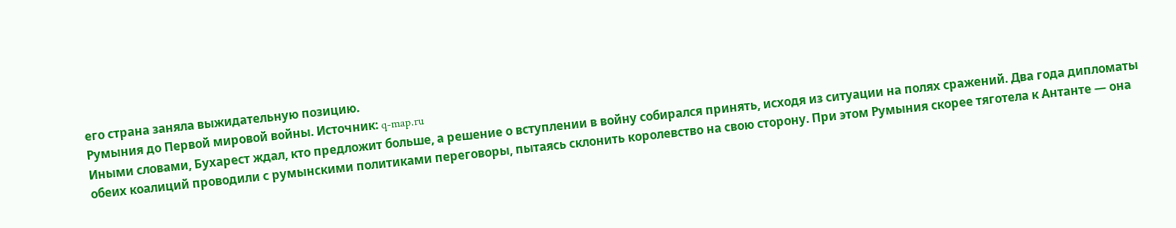его страна заняла выжидательную позицию.
Румыния до Первой мировой войны. Источник: q‑map.ru
Иными словами, Бухарест ждал, кто предложит больше, а решение о вступлении в войну собирался принять, исходя из ситуации на полях сражений. Два года дипломаты обеих коалиций проводили с румынскими политиками переговоры, пытаясь склонить королевство на свою сторону. При этом Румыния скорее тяготела к Антанте — она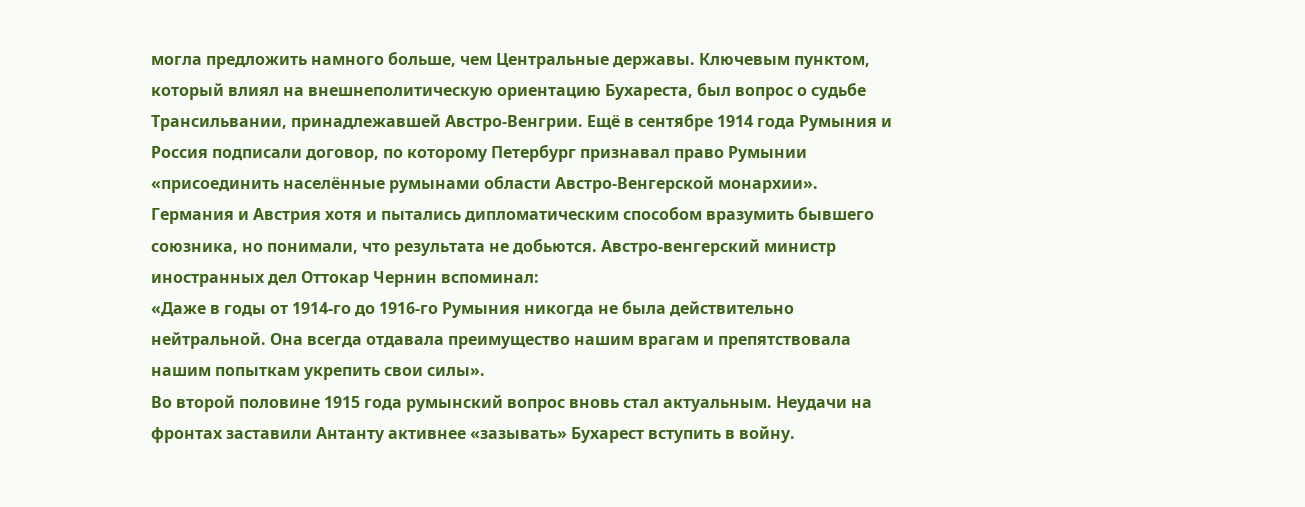могла предложить намного больше, чем Центральные державы. Ключевым пунктом, который влиял на внешнеполитическую ориентацию Бухареста, был вопрос о судьбе Трансильвании, принадлежавшей Австро-Венгрии. Ещё в сентябре 1914 года Румыния и Россия подписали договор, по которому Петербург признавал право Румынии «присоединить населённые румынами области Австро-Венгерской монархии».
Германия и Австрия хотя и пытались дипломатическим способом вразумить бывшего союзника, но понимали, что результата не добьются. Австро-венгерский министр иностранных дел Оттокар Чернин вспоминал:
«Даже в годы от 1914-го до 1916-го Румыния никогда не была действительно нейтральной. Она всегда отдавала преимущество нашим врагам и препятствовала нашим попыткам укрепить свои силы».
Во второй половине 1915 года румынский вопрос вновь стал актуальным. Неудачи на фронтах заставили Антанту активнее «зазывать» Бухарест вступить в войну.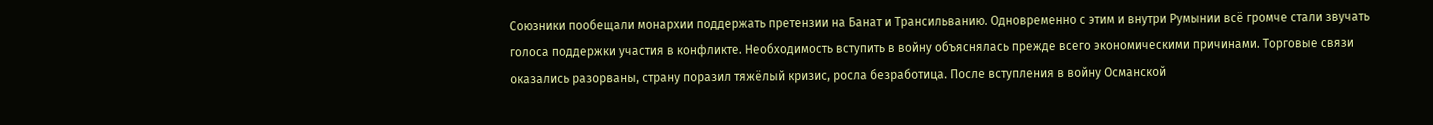Союзники пообещали монархии поддержать претензии на Банат и Трансильванию. Одновременно с этим и внутри Румынии всё громче стали звучать голоса поддержки участия в конфликте. Необходимость вступить в войну объяснялась прежде всего экономическими причинами. Торговые связи оказались разорваны, страну поразил тяжёлый кризис, росла безработица. После вступления в войну Османской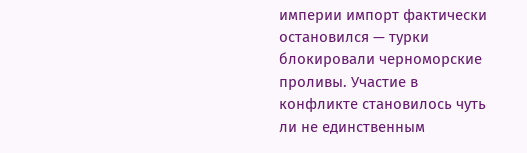империи импорт фактически остановился — турки блокировали черноморские проливы. Участие в конфликте становилось чуть ли не единственным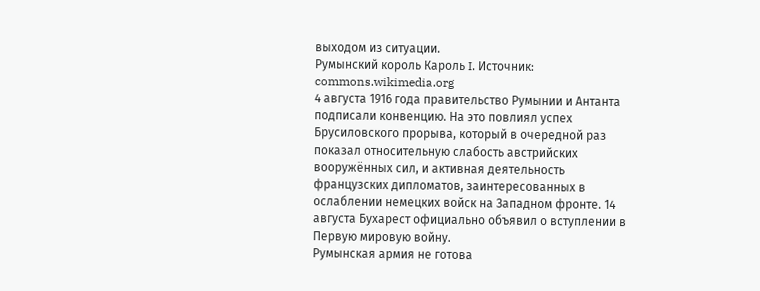выходом из ситуации.
Румынский король Кароль I. Источник: commons.wikimedia.org
4 августа 1916 года правительство Румынии и Антанта подписали конвенцию. На это повлиял успех Брусиловского прорыва, который в очередной раз показал относительную слабость австрийских вооружённых сил, и активная деятельность французских дипломатов, заинтересованных в ослаблении немецких войск на Западном фронте. 14 августа Бухарест официально объявил о вступлении в Первую мировую войну.
Румынская армия не готова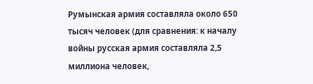Румынская армия составляла около 650 тысяч человек (для сравнения: к началу войны русская армия составляла 2,5 миллиона человек,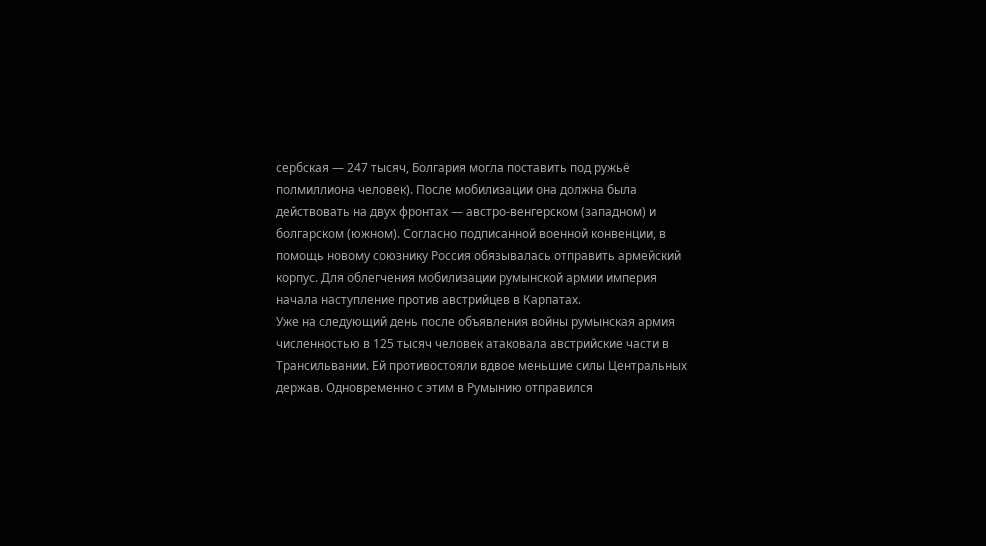сербская — 247 тысяч, Болгария могла поставить под ружьё полмиллиона человек). После мобилизации она должна была действовать на двух фронтах — австро-венгерском (западном) и болгарском (южном). Согласно подписанной военной конвенции, в помощь новому союзнику Россия обязывалась отправить армейский корпус. Для облегчения мобилизации румынской армии империя начала наступление против австрийцев в Карпатах.
Уже на следующий день после объявления войны румынская армия численностью в 125 тысяч человек атаковала австрийские части в Трансильвании. Ей противостояли вдвое меньшие силы Центральных держав. Одновременно с этим в Румынию отправился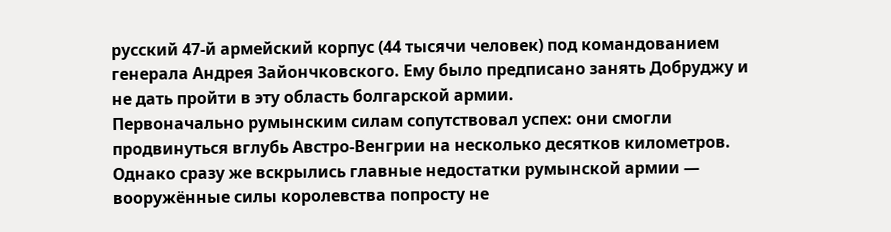русский 47‑й армейский корпус (44 тысячи человек) под командованием генерала Андрея Зайончковского. Ему было предписано занять Добруджу и не дать пройти в эту область болгарской армии.
Первоначально румынским силам сопутствовал успех: они смогли продвинуться вглубь Австро-Венгрии на несколько десятков километров. Однако сразу же вскрылись главные недостатки румынской армии — вооружённые силы королевства попросту не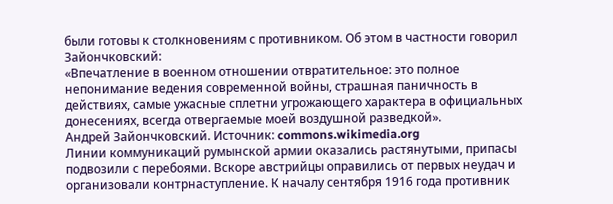были готовы к столкновениям с противником. Об этом в частности говорил Зайончковский:
«Впечатление в военном отношении отвратительное: это полное непонимание ведения современной войны, страшная паничность в действиях, самые ужасные сплетни угрожающего характера в официальных донесениях, всегда отвергаемые моей воздушной разведкой».
Андрей Зайончковский. Источник: commons.wikimedia.org
Линии коммуникаций румынской армии оказались растянутыми, припасы подвозили с перебоями. Вскоре австрийцы оправились от первых неудач и организовали контрнаступление. К началу сентября 1916 года противник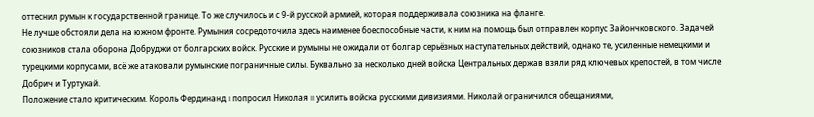оттеснил румын к государственной границе. То же случилось и с 9‑й русской армией, которая поддерживала союзника на фланге.
Не лучше обстояли дела на южном фронте. Румыния сосредоточила здесь наименее боеспособные части, к ним на помощь был отправлен корпус Зайончковского. Задачей союзников стала оборона Добруджи от болгарских войск. Русские и румыны не ожидали от болгар серьёзных наступательных действий, однако те, усиленные немецкими и турецкими корпусами, всё же атаковали румынские пограничные силы. Буквально за несколько дней войска Центральных держав взяли ряд ключевых крепостей, в том числе Добрич и Туртукай.
Положение стало критическим. Король Фердинанд I попросил Николая II усилить войска русскими дивизиями. Николай ограничился обещаниями,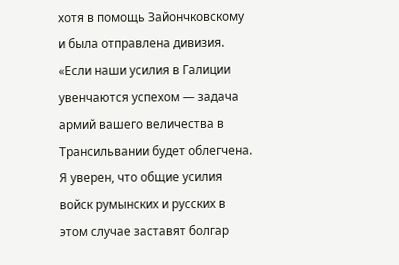хотя в помощь Зайончковскому и была отправлена дивизия.
«Если наши усилия в Галиции увенчаются успехом — задача армий вашего величества в Трансильвании будет облегчена. Я уверен, что общие усилия войск румынских и русских в этом случае заставят болгар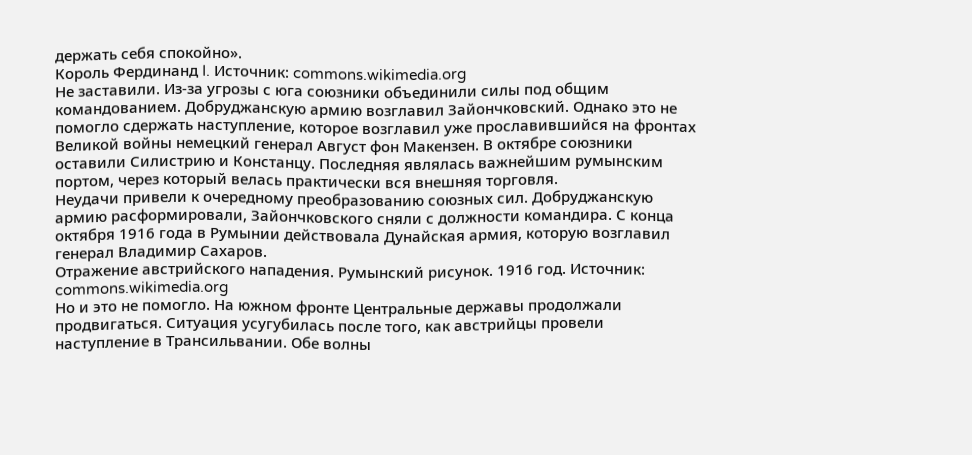держать себя спокойно».
Король Фердинанд I. Источник: commons.wikimedia.org
Не заставили. Из-за угрозы с юга союзники объединили силы под общим командованием. Добруджанскую армию возглавил Зайончковский. Однако это не помогло сдержать наступление, которое возглавил уже прославившийся на фронтах Великой войны немецкий генерал Август фон Макензен. В октябре союзники оставили Силистрию и Констанцу. Последняя являлась важнейшим румынским портом, через который велась практически вся внешняя торговля.
Неудачи привели к очередному преобразованию союзных сил. Добруджанскую армию расформировали, Зайончковского сняли с должности командира. С конца октября 1916 года в Румынии действовала Дунайская армия, которую возглавил генерал Владимир Сахаров.
Отражение австрийского нападения. Румынский рисунок. 1916 год. Источник: commons.wikimedia.org
Но и это не помогло. На южном фронте Центральные державы продолжали продвигаться. Ситуация усугубилась после того, как австрийцы провели наступление в Трансильвании. Обе волны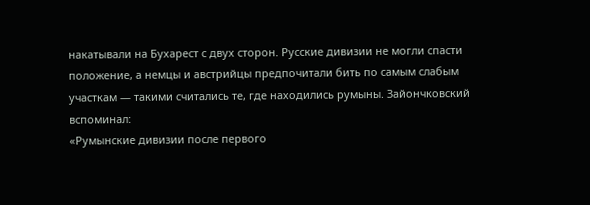накатывали на Бухарест с двух сторон. Русские дивизии не могли спасти положение, а немцы и австрийцы предпочитали бить по самым слабым участкам — такими считались те, где находились румыны. Зайончковский вспоминал:
«Румынские дивизии после первого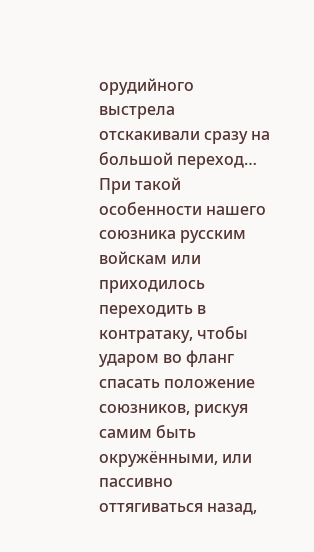орудийного выстрела отскакивали сразу на большой переход… При такой особенности нашего союзника русским войскам или приходилось переходить в контратаку, чтобы ударом во фланг спасать положение союзников, рискуя самим быть окружёнными, или пассивно оттягиваться назад,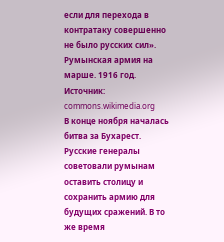если для перехода в контратаку совершенно не было русских сил».
Румынская армия на марше. 1916 год. Источник: commons.wikimedia.org
В конце ноября началась битва за Бухарест. Русские генералы советовали румынам оставить столицу и сохранить армию для будущих сражений. В то же время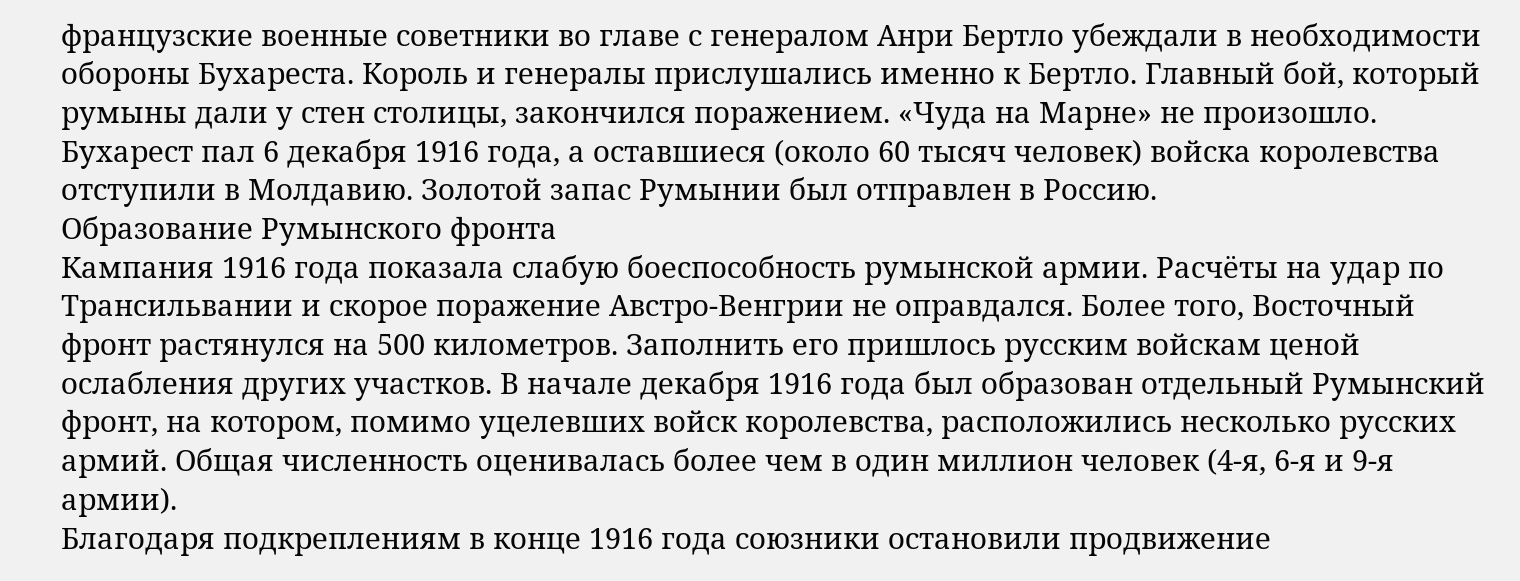французские военные советники во главе с генералом Анри Бертло убеждали в необходимости обороны Бухареста. Король и генералы прислушались именно к Бертло. Главный бой, который румыны дали у стен столицы, закончился поражением. «Чуда на Марне» не произошло. Бухарест пал 6 декабря 1916 года, а оставшиеся (около 60 тысяч человек) войска королевства отступили в Молдавию. Золотой запас Румынии был отправлен в Россию.
Образование Румынского фронта
Кампания 1916 года показала слабую боеспособность румынской армии. Расчёты на удар по Трансильвании и скорое поражение Австро-Венгрии не оправдался. Более того, Восточный фронт растянулся на 500 километров. Заполнить его пришлось русским войскам ценой ослабления других участков. В начале декабря 1916 года был образован отдельный Румынский фронт, на котором, помимо уцелевших войск королевства, расположились несколько русских армий. Общая численность оценивалась более чем в один миллион человек (4‑я, 6‑я и 9‑я армии).
Благодаря подкреплениям в конце 1916 года союзники остановили продвижение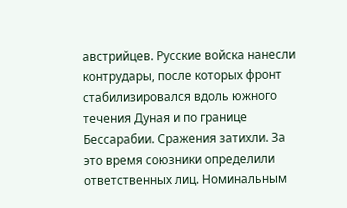австрийцев. Русские войска нанесли контрудары, после которых фронт стабилизировался вдоль южного течения Дуная и по границе Бессарабии. Сражения затихли. За это время союзники определили ответственных лиц. Номинальным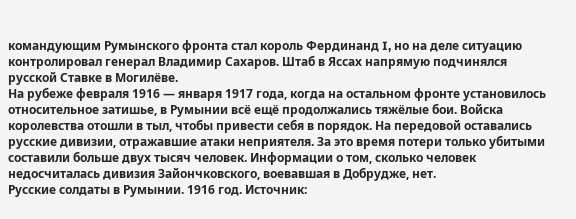командующим Румынского фронта стал король Фердинанд I, но на деле ситуацию контролировал генерал Владимир Сахаров. Штаб в Яссах напрямую подчинялся русской Ставке в Могилёве.
На рубеже февраля 1916 — января 1917 года, когда на остальном фронте установилось относительное затишье, в Румынии всё ещё продолжались тяжёлые бои. Войска королевства отошли в тыл, чтобы привести себя в порядок. На передовой оставались русские дивизии, отражавшие атаки неприятеля. За это время потери только убитыми составили больше двух тысяч человек. Информации о том, сколько человек недосчиталась дивизия Зайончковского, воевавшая в Добрудже, нет.
Русские солдаты в Румынии. 1916 год. Источник: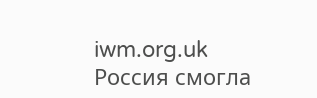iwm.org.uk
Россия смогла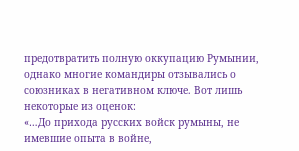предотвратить полную оккупацию Румынии, однако многие командиры отзывались о союзниках в негативном ключе. Вот лишь некоторые из оценок:
«…До прихода русских войск румыны, не имевшие опыта в войне,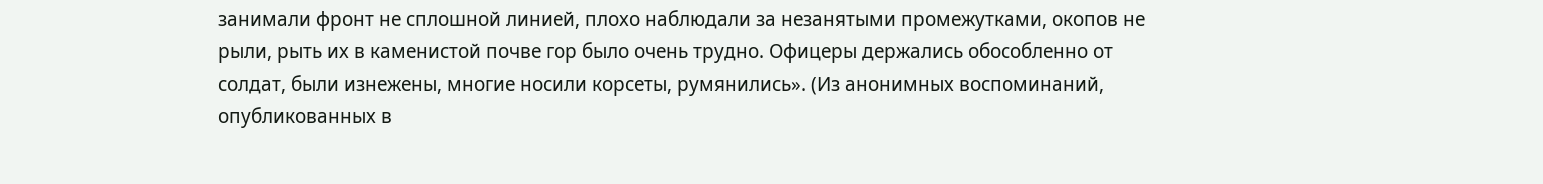занимали фронт не сплошной линией, плохо наблюдали за незанятыми промежутками, окопов не рыли, рыть их в каменистой почве гор было очень трудно. Офицеры держались обособленно от солдат, были изнежены, многие носили корсеты, румянились». (Из анонимных воспоминаний, опубликованных в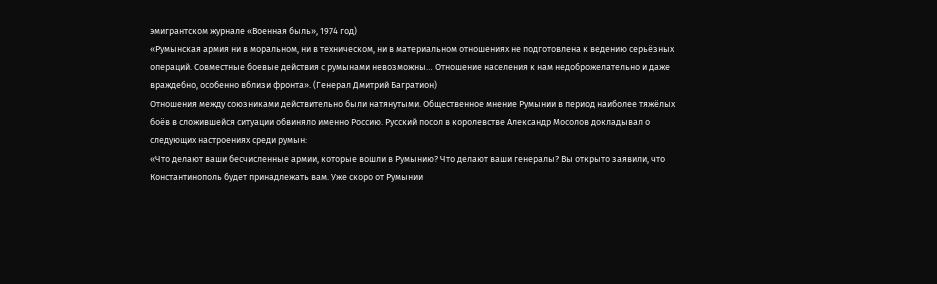эмигрантском журнале «Военная быль», 1974 год)
«Румынская армия ни в моральном, ни в техническом, ни в материальном отношениях не подготовлена к ведению серьёзных операций. Совместные боевые действия с румынами невозможны… Отношение населения к нам недоброжелательно и даже враждебно, особенно вблизи фронта». (Генерал Дмитрий Багратион)
Отношения между союзниками действительно были натянутыми. Общественное мнение Румынии в период наиболее тяжёлых боёв в сложившейся ситуации обвиняло именно Россию. Русский посол в королевстве Александр Мосолов докладывал о следующих настроениях среди румын:
«Что делают ваши бесчисленные армии, которые вошли в Румынию? Что делают ваши генералы? Вы открыто заявили, что Константинополь будет принадлежать вам. Уже скоро от Румынии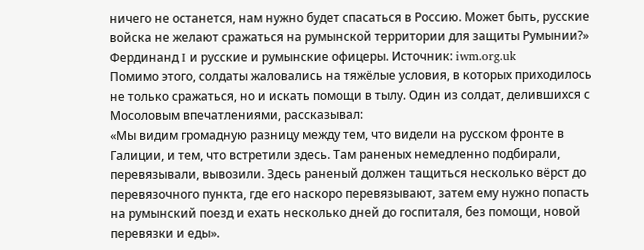ничего не останется, нам нужно будет спасаться в Россию. Может быть, русские войска не желают сражаться на румынской территории для защиты Румынии?»
Фердинанд I и русские и румынские офицеры. Источник: iwm.org.uk
Помимо этого, солдаты жаловались на тяжёлые условия, в которых приходилось не только сражаться, но и искать помощи в тылу. Один из солдат, делившихся с Мосоловым впечатлениями, рассказывал:
«Мы видим громадную разницу между тем, что видели на русском фронте в Галиции, и тем, что встретили здесь. Там раненых немедленно подбирали, перевязывали, вывозили. Здесь раненый должен тащиться несколько вёрст до перевязочного пункта, где его наскоро перевязывают, затем ему нужно попасть на румынский поезд и ехать несколько дней до госпиталя, без помощи, новой перевязки и еды».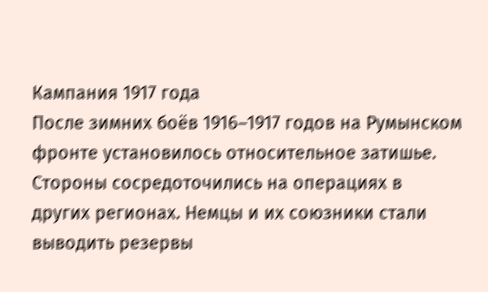Кампания 1917 года
После зимних боёв 1916–1917 годов на Румынском фронте установилось относительное затишье. Стороны сосредоточились на операциях в других регионах. Немцы и их союзники стали выводить резервы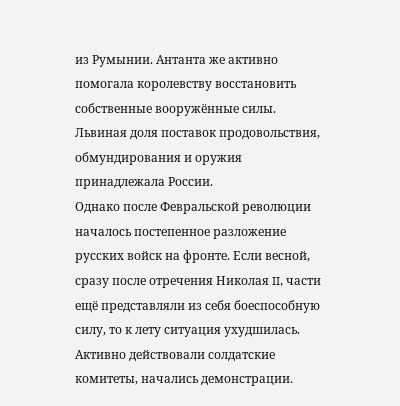из Румынии. Антанта же активно помогала королевству восстановить собственные вооружённые силы. Львиная доля поставок продовольствия, обмундирования и оружия принадлежала России.
Однако после Февральской революции началось постепенное разложение русских войск на фронте. Если весной, сразу после отречения Николая II, части ещё представляли из себя боеспособную силу, то к лету ситуация ухудшилась. Активно действовали солдатские комитеты, начались демонстрации.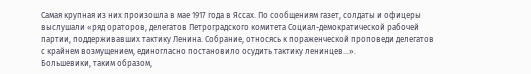Самая крупная из них произошла в мае 1917 года в Яссах. По сообщениям газет, солдаты и офицеры выслушали «ряд ораторов, делегатов Петроградского комитета Социал-демократической рабочей партии, поддерживавших тактику Ленина. Собрание, относясь к пораженческой проповеди делегатов с крайнем возмущением, единогласно постановило осудить тактику ленинцев…».
Большевики, таким образом,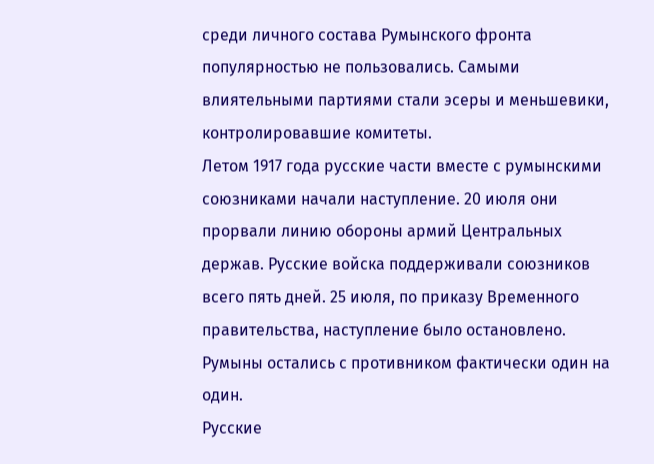среди личного состава Румынского фронта популярностью не пользовались. Самыми влиятельными партиями стали эсеры и меньшевики, контролировавшие комитеты.
Летом 1917 года русские части вместе с румынскими союзниками начали наступление. 20 июля они прорвали линию обороны армий Центральных держав. Русские войска поддерживали союзников всего пять дней. 25 июля, по приказу Временного правительства, наступление было остановлено. Румыны остались с противником фактически один на один.
Русские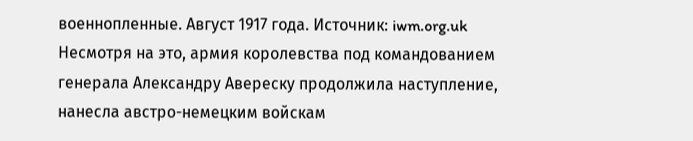военнопленные. Август 1917 года. Источник: iwm.org.uk
Несмотря на это, армия королевства под командованием генерала Александру Авереску продолжила наступление, нанесла австро-немецким войскам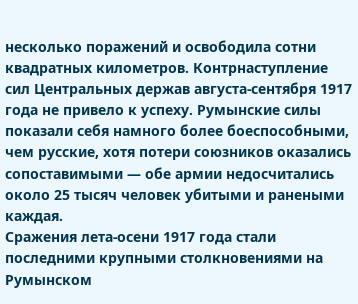несколько поражений и освободила сотни квадратных километров. Контрнаступление сил Центральных держав августа-сентября 1917 года не привело к успеху. Румынские силы показали себя намного более боеспособными, чем русские, хотя потери союзников оказались сопоставимыми — обе армии недосчитались около 25 тысяч человек убитыми и ранеными каждая.
Сражения лета-осени 1917 года стали последними крупными столкновениями на Румынском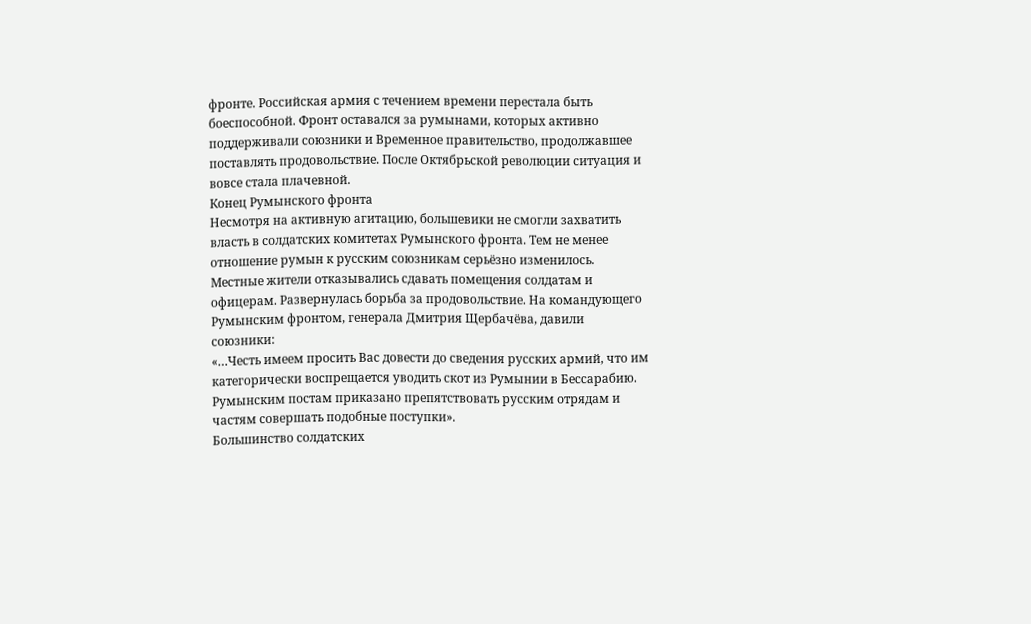фронте. Российская армия с течением времени перестала быть боеспособной. Фронт оставался за румынами, которых активно поддерживали союзники и Временное правительство, продолжавшее поставлять продовольствие. После Октябрьской революции ситуация и вовсе стала плачевной.
Конец Румынского фронта
Несмотря на активную агитацию, большевики не смогли захватить власть в солдатских комитетах Румынского фронта. Тем не менее отношение румын к русским союзникам серьёзно изменилось. Местные жители отказывались сдавать помещения солдатам и офицерам. Развернулась борьба за продовольствие. На командующего Румынским фронтом, генерала Дмитрия Щербачёва, давили союзники:
«…Честь имеем просить Вас довести до сведения русских армий, что им категорически воспрещается уводить скот из Румынии в Бессарабию. Румынским постам приказано препятствовать русским отрядам и частям совершать подобные поступки».
Большинство солдатских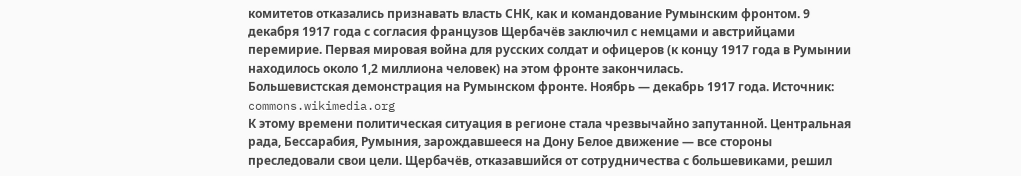комитетов отказались признавать власть СНК, как и командование Румынским фронтом. 9 декабря 1917 года с согласия французов Щербачёв заключил с немцами и австрийцами перемирие. Первая мировая война для русских солдат и офицеров (к концу 1917 года в Румынии находилось около 1,2 миллиона человек) на этом фронте закончилась.
Большевистская демонстрация на Румынском фронте. Ноябрь — декабрь 1917 года. Источник: commons.wikimedia.org
К этому времени политическая ситуация в регионе стала чрезвычайно запутанной. Центральная рада, Бессарабия, Румыния, зарождавшееся на Дону Белое движение — все стороны преследовали свои цели. Щербачёв, отказавшийся от сотрудничества с большевиками, решил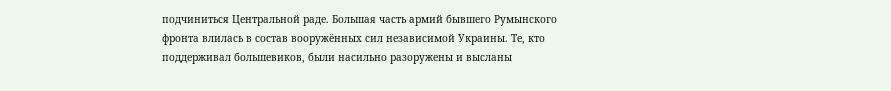подчиниться Центральной раде. Большая часть армий бывшего Румынского фронта влилась в состав вооружённых сил независимой Украины. Те, кто поддерживал большевиков, были насильно разоружены и высланы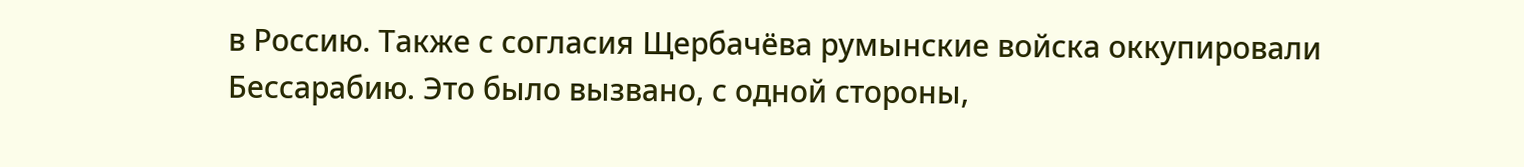в Россию. Также с согласия Щербачёва румынские войска оккупировали Бессарабию. Это было вызвано, с одной стороны,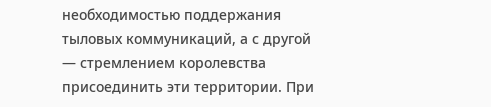необходимостью поддержания тыловых коммуникаций, а с другой — стремлением королевства присоединить эти территории. При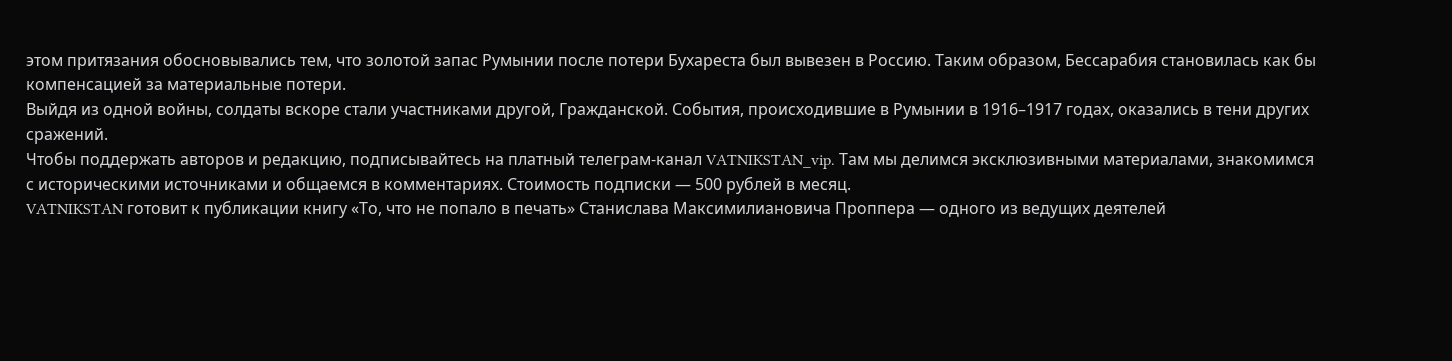этом притязания обосновывались тем, что золотой запас Румынии после потери Бухареста был вывезен в Россию. Таким образом, Бессарабия становилась как бы компенсацией за материальные потери.
Выйдя из одной войны, солдаты вскоре стали участниками другой, Гражданской. События, происходившие в Румынии в 1916–1917 годах, оказались в тени других сражений.
Чтобы поддержать авторов и редакцию, подписывайтесь на платный телеграм-канал VATNIKSTAN_vip. Там мы делимся эксклюзивными материалами, знакомимся с историческими источниками и общаемся в комментариях. Стоимость подписки — 500 рублей в месяц.
VATNIKSTAN готовит к публикации книгу «То, что не попало в печать» Станислава Максимилиановича Проппера — одного из ведущих деятелей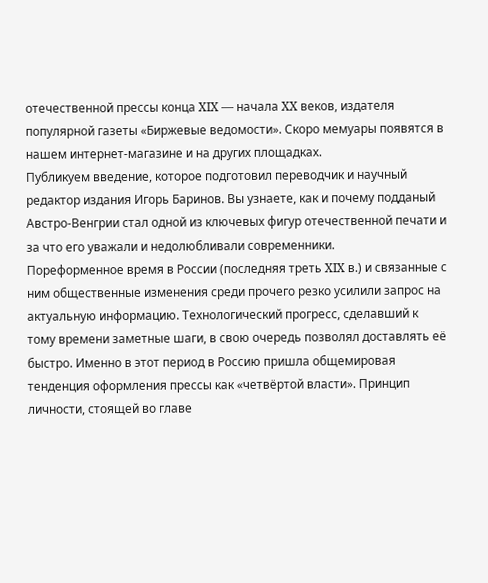отечественной прессы конца XIX — начала XX веков, издателя популярной газеты «Биржевые ведомости». Скоро мемуары появятся в нашем интернет-магазине и на других площадках.
Публикуем введение, которое подготовил переводчик и научный редактор издания Игорь Баринов. Вы узнаете, как и почему подданый Австро-Венгрии стал одной из ключевых фигур отечественной печати и за что его уважали и недолюбливали современники.
Пореформенное время в России (последняя треть XIX в.) и связанные с ним общественные изменения среди прочего резко усилили запрос на актуальную информацию. Технологический прогресс, сделавший к тому времени заметные шаги, в свою очередь позволял доставлять её быстро. Именно в этот период в Россию пришла общемировая тенденция оформления прессы как «четвёртой власти». Принцип личности, стоящей во главе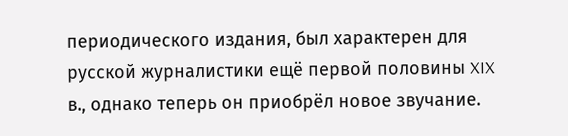периодического издания, был характерен для русской журналистики ещё первой половины XIX в., однако теперь он приобрёл новое звучание.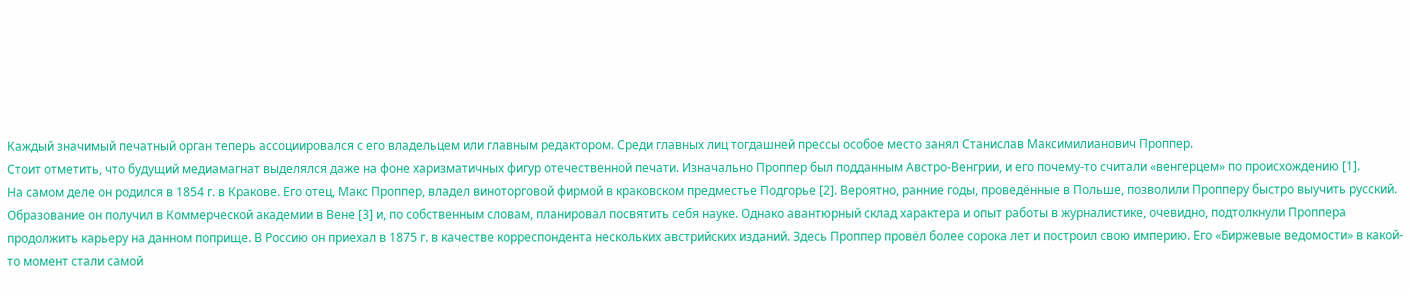Каждый значимый печатный орган теперь ассоциировался с его владельцем или главным редактором. Среди главных лиц тогдашней прессы особое место занял Станислав Максимилианович Проппер.
Стоит отметить, что будущий медиамагнат выделялся даже на фоне харизматичных фигур отечественной печати. Изначально Проппер был подданным Австро-Венгрии, и его почему-то считали «венгерцем» по происхождению [1].
На самом деле он родился в 1854 г. в Кракове. Его отец, Макс Проппер, владел виноторговой фирмой в краковском предместье Подгорье [2]. Вероятно, ранние годы, проведённые в Польше, позволили Пропперу быстро выучить русский. Образование он получил в Коммерческой академии в Вене [3] и, по собственным словам, планировал посвятить себя науке. Однако авантюрный склад характера и опыт работы в журналистике, очевидно, подтолкнули Проппера продолжить карьеру на данном поприще. В Россию он приехал в 1875 г. в качестве корреспондента нескольких австрийских изданий. Здесь Проппер провёл более сорока лет и построил свою империю. Его «Биржевые ведомости» в какой-то момент стали самой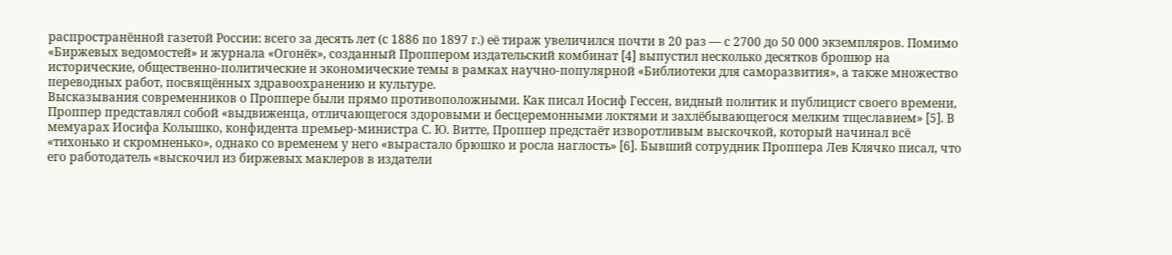распространённой газетой России: всего за десять лет (с 1886 по 1897 г.) её тираж увеличился почти в 20 раз — с 2700 до 50 000 экземпляров. Помимо «Биржевых ведомостей» и журнала «Огонёк», созданный Проппером издательский комбинат [4] выпустил несколько десятков брошюр на исторические, общественно-политические и экономические темы в рамках научно-популярной «Библиотеки для саморазвития», а также множество переводных работ, посвящённых здравоохранению и культуре.
Высказывания современников о Проппере были прямо противоположными. Как писал Иосиф Гессен, видный политик и публицист своего времени, Проппер представлял собой «выдвиженца, отличающегося здоровыми и бесцеремонными локтями и захлёбывающегося мелким тщеславием» [5]. В мемуарах Иосифа Колышко, конфидента премьер-министра С. Ю. Витте, Проппер предстаёт изворотливым выскочкой, который начинал всё «тихонько и скромненько», однако со временем у него «вырастало брюшко и росла наглость» [6]. Бывший сотрудник Проппера Лев Клячко писал, что его работодатель «выскочил из биржевых маклеров в издатели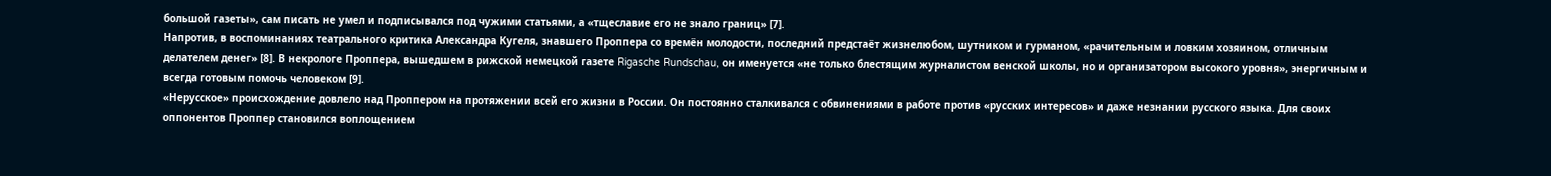большой газеты», сам писать не умел и подписывался под чужими статьями, а «тщеславие его не знало границ» [7].
Напротив, в воспоминаниях театрального критика Александра Кугеля, знавшего Проппера со времён молодости, последний предстаёт жизнелюбом, шутником и гурманом, «рачительным и ловким хозяином, отличным делателем денег» [8]. В некрологе Проппера, вышедшем в рижской немецкой газете Rigasche Rundschau, он именуется «не только блестящим журналистом венской школы, но и организатором высокого уровня», энергичным и всегда готовым помочь человеком [9].
«Нерусское» происхождение довлело над Проппером на протяжении всей его жизни в России. Он постоянно сталкивался с обвинениями в работе против «русских интересов» и даже незнании русского языка. Для своих оппонентов Проппер становился воплощением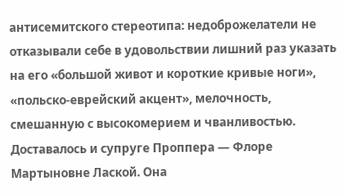антисемитского стереотипа: недоброжелатели не отказывали себе в удовольствии лишний раз указать на его «большой живот и короткие кривые ноги», «польско-еврейский акцент», мелочность, смешанную с высокомерием и чванливостью. Доставалось и супруге Проппера — Флоре Мартыновне Лаской. Она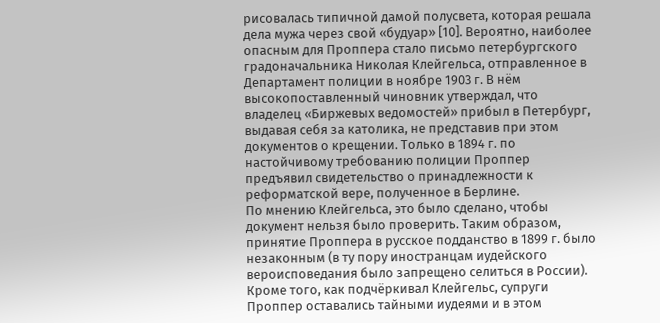рисовалась типичной дамой полусвета, которая решала дела мужа через свой «будуар» [10]. Вероятно, наиболее опасным для Проппера стало письмо петербургского градоначальника Николая Клейгельса, отправленное в Департамент полиции в ноябре 1903 г. В нём высокопоставленный чиновник утверждал, что владелец «Биржевых ведомостей» прибыл в Петербург, выдавая себя за католика, не представив при этом документов о крещении. Только в 1894 г. по настойчивому требованию полиции Проппер предъявил свидетельство о принадлежности к реформатской вере, полученное в Берлине.
По мнению Клейгельса, это было сделано, чтобы документ нельзя было проверить. Таким образом, принятие Проппера в русское подданство в 1899 г. было незаконным (в ту пору иностранцам иудейского вероисповедания было запрещено селиться в России). Кроме того, как подчёркивал Клейгельс, супруги Проппер оставались тайными иудеями и в этом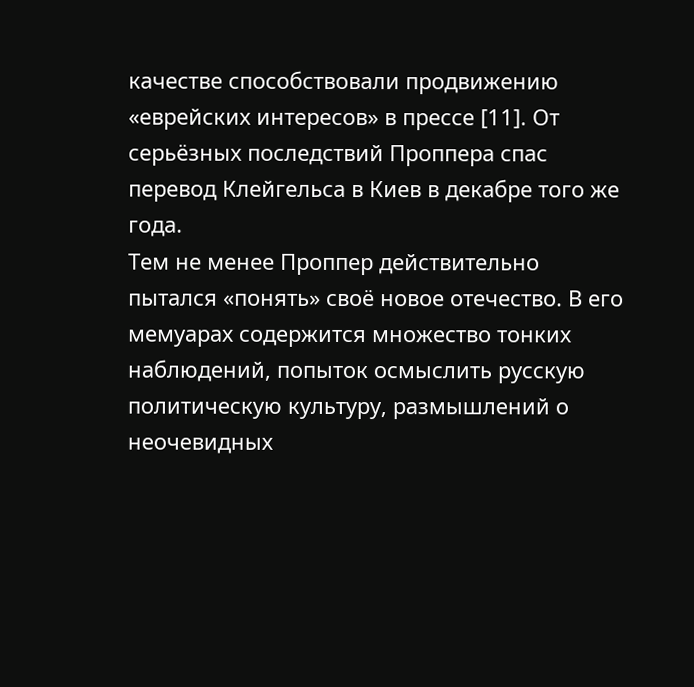качестве способствовали продвижению «еврейских интересов» в прессе [11]. От серьёзных последствий Проппера спас перевод Клейгельса в Киев в декабре того же года.
Тем не менее Проппер действительно пытался «понять» своё новое отечество. В его мемуарах содержится множество тонких наблюдений, попыток осмыслить русскую политическую культуру, размышлений о неочевидных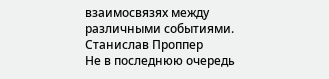взаимосвязях между различными событиями.
Станислав Проппер
Не в последнюю очередь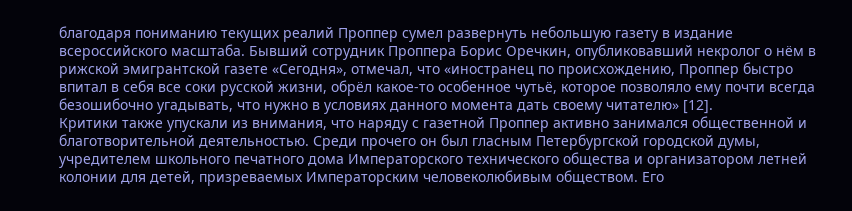благодаря пониманию текущих реалий Проппер сумел развернуть небольшую газету в издание всероссийского масштаба. Бывший сотрудник Проппера Борис Оречкин, опубликовавший некролог о нём в рижской эмигрантской газете «Сегодня», отмечал, что «иностранец по происхождению, Проппер быстро впитал в себя все соки русской жизни, обрёл какое-то особенное чутьё, которое позволяло ему почти всегда безошибочно угадывать, что нужно в условиях данного момента дать своему читателю» [12].
Критики также упускали из внимания, что наряду с газетной Проппер активно занимался общественной и благотворительной деятельностью. Среди прочего он был гласным Петербургской городской думы, учредителем школьного печатного дома Императорского технического общества и организатором летней колонии для детей, призреваемых Императорским человеколюбивым обществом. Его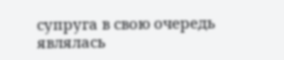супруга в свою очередь являлась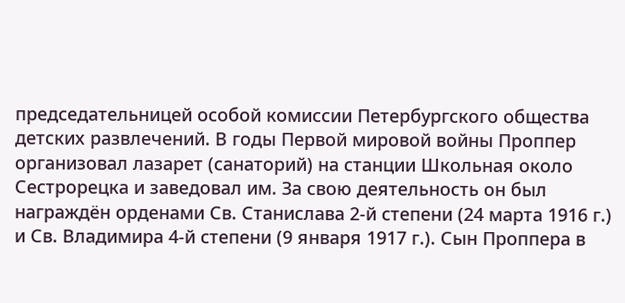председательницей особой комиссии Петербургского общества детских развлечений. В годы Первой мировой войны Проппер организовал лазарет (санаторий) на станции Школьная около Сестрорецка и заведовал им. За свою деятельность он был награждён орденами Св. Станислава 2‑й степени (24 марта 1916 г.) и Св. Владимира 4‑й степени (9 января 1917 г.). Сын Проппера в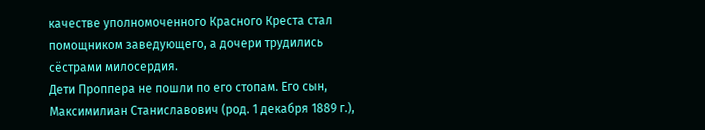качестве уполномоченного Красного Креста стал помощником заведующего, а дочери трудились сёстрами милосердия.
Дети Проппера не пошли по его стопам. Его сын, Максимилиан Станиславович (род. 1 декабря 1889 г.),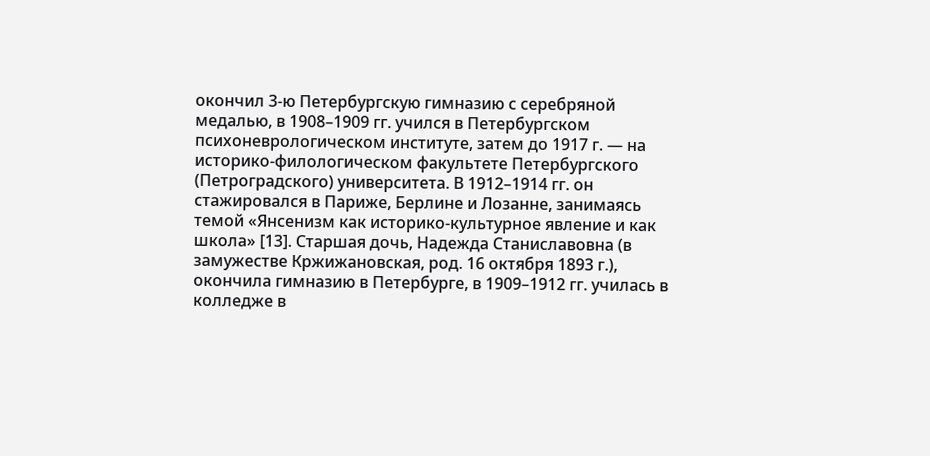окончил 3‑ю Петербургскую гимназию с серебряной медалью, в 1908–1909 гг. учился в Петербургском психоневрологическом институте, затем до 1917 г. — на историко-филологическом факультете Петербургского (Петроградского) университета. В 1912–1914 гг. он стажировался в Париже, Берлине и Лозанне, занимаясь темой «Янсенизм как историко-культурное явление и как школа» [13]. Старшая дочь, Надежда Станиславовна (в замужестве Кржижановская, род. 16 октября 1893 г.), окончила гимназию в Петербурге, в 1909–1912 гг. училась в колледже в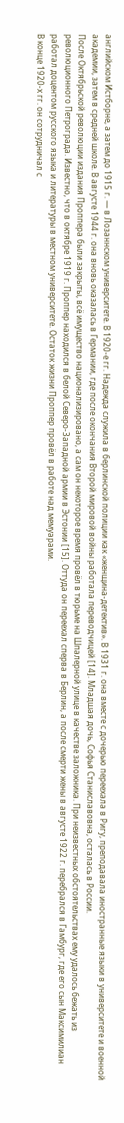английском Истборне, а затем до 1915 г. — в Лозаннском университете. В 1920‑е гг. Надежда служила в берлинской полиции как «женщина-детектив». В 1931 г. она вместе с дочерью переехала в Ригу, преподавала иностранные языки в университете и военной академии, затем в средней школе. В августе 1944 г. она вновь оказалась в Германии, где после окончания Второй мировой войны работала переводчицей [14]. Младшая дочь, Софья Станиславовна, осталась в России.
После Октябрьской революции издания Проппера были закрыты, всё имущество национализировано, а сам он некоторое время провёл в тюрьме на Шпалерной улице в качестве заложника. При неизвестных обстоятельствах ему удалось бежать из революционного Петрограда. Известно, что в октябре 1919 г. Проппер находился в белой Северо-Западной армии в Эстонии [15]. Оттуда он переехал сперва в Берлин, а после смерти жены в августе 1922 г. перебрался в Гамбург, где его сын Максимилиан работал доцентом русского языка и литературы в местном университете. Остаток жизни Проппер провёл в работе над мемуарами.
В конце 1920‑х гг. он сотрудничал с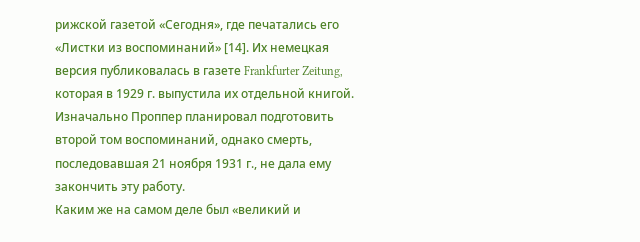рижской газетой «Сегодня», где печатались его «Листки из воспоминаний» [14]. Их немецкая версия публиковалась в газете Frankfurter Zeitung, которая в 1929 г. выпустила их отдельной книгой. Изначально Проппер планировал подготовить второй том воспоминаний, однако смерть, последовавшая 21 ноября 1931 г., не дала ему закончить эту работу.
Каким же на самом деле был «великий и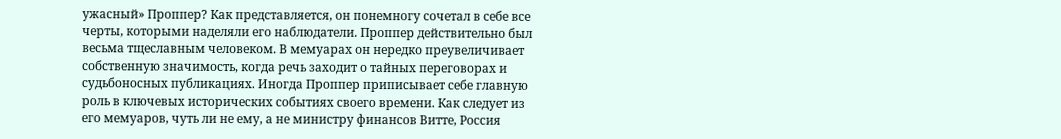ужасный» Проппер? Как представляется, он понемногу сочетал в себе все черты, которыми наделяли его наблюдатели. Проппер действительно был весьма тщеславным человеком. В мемуарах он нередко преувеличивает собственную значимость, когда речь заходит о тайных переговорах и судьбоносных публикациях. Иногда Проппер приписывает себе главную роль в ключевых исторических событиях своего времени. Как следует из его мемуаров, чуть ли не ему, а не министру финансов Витте, Россия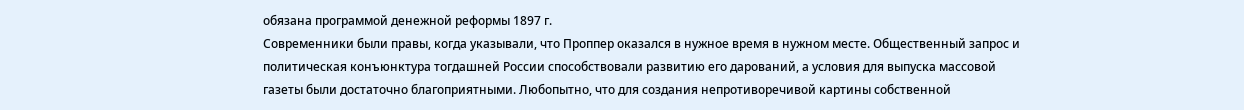обязана программой денежной реформы 1897 г.
Современники были правы, когда указывали, что Проппер оказался в нужное время в нужном месте. Общественный запрос и политическая конъюнктура тогдашней России способствовали развитию его дарований, а условия для выпуска массовой газеты были достаточно благоприятными. Любопытно, что для создания непротиворечивой картины собственной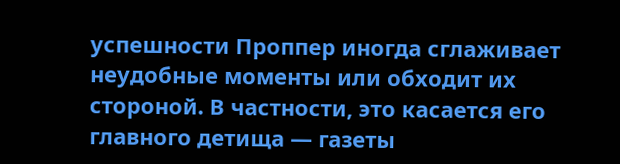успешности Проппер иногда сглаживает неудобные моменты или обходит их стороной. В частности, это касается его главного детища — газеты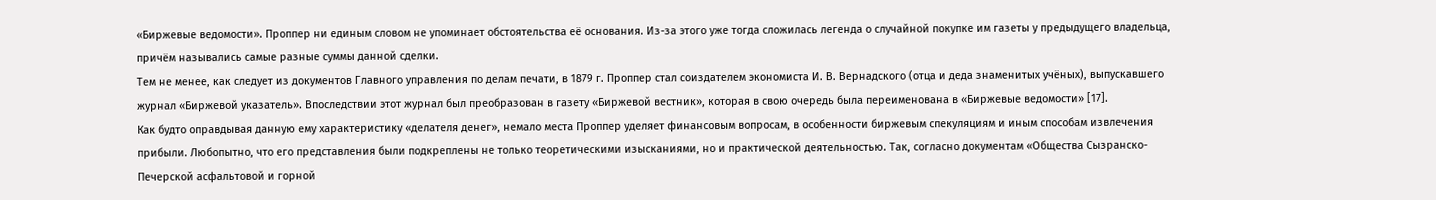«Биржевые ведомости». Проппер ни единым словом не упоминает обстоятельства её основания. Из-за этого уже тогда сложилась легенда о случайной покупке им газеты у предыдущего владельца, причём назывались самые разные суммы данной сделки.
Тем не менее, как следует из документов Главного управления по делам печати, в 1879 г. Проппер стал соиздателем экономиста И. В. Вернадского (отца и деда знаменитых учёных), выпускавшего журнал «Биржевой указатель». Впоследствии этот журнал был преобразован в газету «Биржевой вестник», которая в свою очередь была переименована в «Биржевые ведомости» [17].
Как будто оправдывая данную ему характеристику «делателя денег», немало места Проппер уделяет финансовым вопросам, в особенности биржевым спекуляциям и иным способам извлечения прибыли. Любопытно, что его представления были подкреплены не только теоретическими изысканиями, но и практической деятельностью. Так, согласно документам «Общества Сызранско-Печерской асфальтовой и горной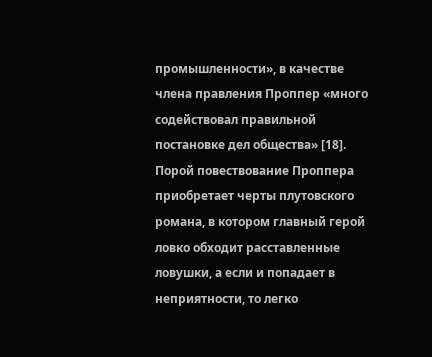промышленности», в качестве члена правления Проппер «много содействовал правильной постановке дел общества» [18].
Порой повествование Проппера приобретает черты плутовского романа, в котором главный герой ловко обходит расставленные ловушки, а если и попадает в неприятности, то легко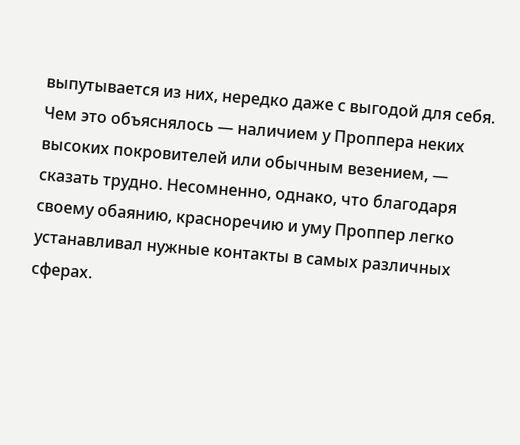выпутывается из них, нередко даже с выгодой для себя. Чем это объяснялось — наличием у Проппера неких высоких покровителей или обычным везением, — сказать трудно. Несомненно, однако, что благодаря своему обаянию, красноречию и уму Проппер легко устанавливал нужные контакты в самых различных сферах.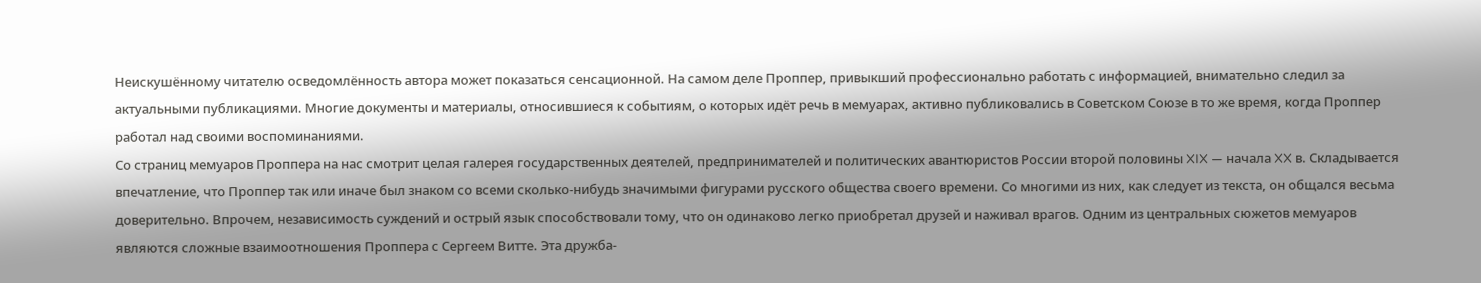Неискушённому читателю осведомлённость автора может показаться сенсационной. На самом деле Проппер, привыкший профессионально работать с информацией, внимательно следил за актуальными публикациями. Многие документы и материалы, относившиеся к событиям, о которых идёт речь в мемуарах, активно публиковались в Советском Союзе в то же время, когда Проппер работал над своими воспоминаниями.
Со страниц мемуаров Проппера на нас смотрит целая галерея государственных деятелей, предпринимателей и политических авантюристов России второй половины XIX — начала XX в. Складывается впечатление, что Проппер так или иначе был знаком со всеми сколько-нибудь значимыми фигурами русского общества своего времени. Со многими из них, как следует из текста, он общался весьма доверительно. Впрочем, независимость суждений и острый язык способствовали тому, что он одинаково легко приобретал друзей и наживал врагов. Одним из центральных сюжетов мемуаров являются сложные взаимоотношения Проппера с Сергеем Витте. Эта дружба-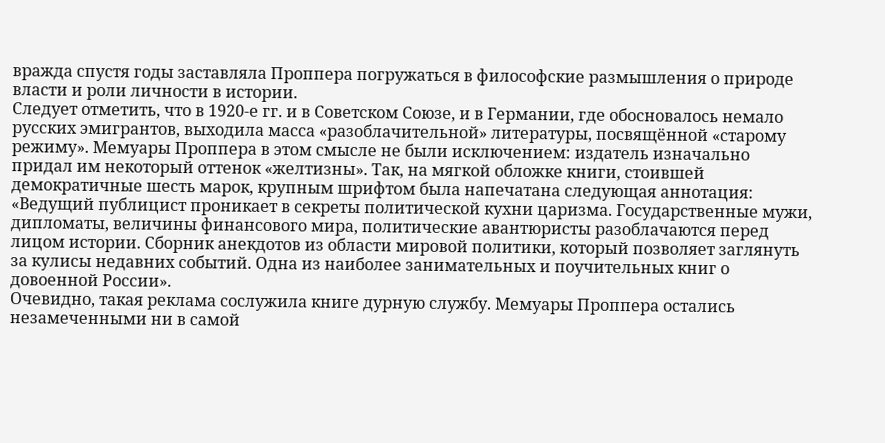вражда спустя годы заставляла Проппера погружаться в философские размышления о природе власти и роли личности в истории.
Следует отметить, что в 1920‑е гг. и в Советском Союзе, и в Германии, где обосновалось немало русских эмигрантов, выходила масса «разоблачительной» литературы, посвящённой «старому режиму». Мемуары Проппера в этом смысле не были исключением: издатель изначально придал им некоторый оттенок «желтизны». Так, на мягкой обложке книги, стоившей демократичные шесть марок, крупным шрифтом была напечатана следующая аннотация:
«Ведущий публицист проникает в секреты политической кухни царизма. Государственные мужи, дипломаты, величины финансового мира, политические авантюристы разоблачаются перед лицом истории. Сборник анекдотов из области мировой политики, который позволяет заглянуть за кулисы недавних событий. Одна из наиболее занимательных и поучительных книг о довоенной России».
Очевидно, такая реклама сослужила книге дурную службу. Мемуары Проппера остались незамеченными ни в самой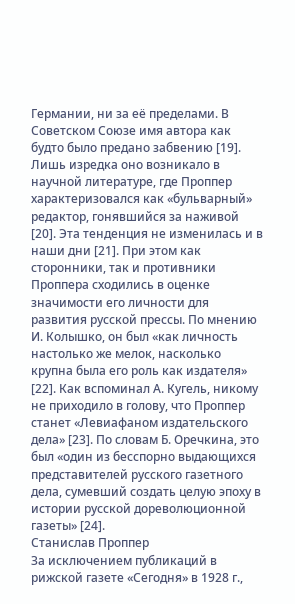Германии, ни за её пределами. В Советском Союзе имя автора как будто было предано забвению [19]. Лишь изредка оно возникало в научной литературе, где Проппер характеризовался как «бульварный» редактор, гонявшийся за наживой [20]. Эта тенденция не изменилась и в наши дни [21]. При этом как сторонники, так и противники Проппера сходились в оценке значимости его личности для развития русской прессы. По мнению И. Колышко, он был «как личность настолько же мелок, насколько крупна была его роль как издателя» [22]. Как вспоминал А. Кугель, никому не приходило в голову, что Проппер станет «Левиафаном издательского дела» [23]. По словам Б. Оречкина, это был «один из бесспорно выдающихся представителей русского газетного дела, сумевший создать целую эпоху в истории русской дореволюционной газеты» [24].
Станислав Проппер
За исключением публикаций в рижской газете «Сегодня» в 1928 г.,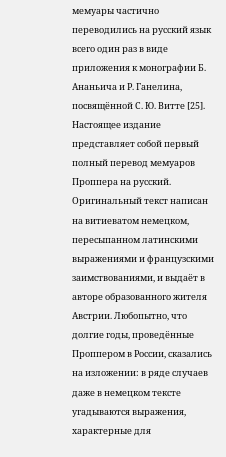мемуары частично переводились на русский язык всего один раз в виде приложения к монографии Б. Ананьича и Р. Ганелина, посвящённой С. Ю. Витте [25]. Настоящее издание представляет собой первый полный перевод мемуаров Проппера на русский. Оригинальный текст написан на витиеватом немецком, пересыпанном латинскими выражениями и французскими заимствованиями, и выдаёт в авторе образованного жителя Австрии. Любопытно, что долгие годы, проведённые Проппером в России, сказались на изложении: в ряде случаев даже в немецком тексте угадываются выражения, характерные для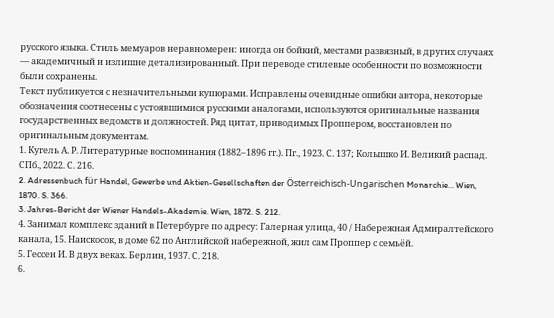русского языка. Стиль мемуаров неравномерен: иногда он бойкий, местами развязный, в других случаях — академичный и излишне детализированный. При переводе стилевые особенности по возможности были сохранены.
Текст публикуется с незначительными купюрами. Исправлены очевидные ошибки автора, некоторые обозначения соотнесены с устоявшимися русскими аналогами, используются оригинальные названия государственных ведомств и должностей. Ряд цитат, приводимых Проппером, восстановлен по оригинальным документам.
1. Кугель А. Р. Литературные воспоминания (1882–1896 гг.). Пг., 1923. С. 137; Колышко И. Великий распад. СПб., 2022. С. 216.
2. Adressenbuch für Handel, Gewerbe und Aktien-Gesellschaften der Österreichisch-Ungarischen Monarchie… Wien, 1870. S. 366.
3. Jahres-Bericht der Wiener Handels-Akademie. Wien, 1872. S. 212.
4. Занимал комплекс зданий в Петербурге по адресу: Галерная улица, 40 / Набережная Адмиралтейского канала, 15. Наискосок, в доме 62 по Английской набережной, жил сам Проппер с семьёй.
5. Гессен И. В двух веках. Берлин, 1937. С. 218.
6.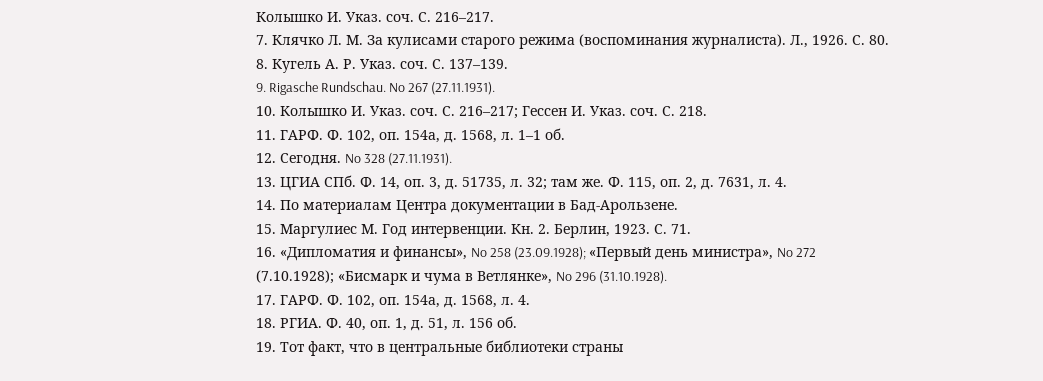Колышко И. Указ. соч. С. 216–217.
7. Клячко Л. М. За кулисами старого режима (воспоминания журналиста). Л., 1926. С. 80.
8. Кугель А. Р. Указ. соч. С. 137–139.
9. Rigasche Rundschau. No 267 (27.11.1931).
10. Колышко И. Указ. соч. С. 216–217; Гессен И. Указ. соч. С. 218.
11. ГАРФ. Ф. 102, оп. 154а, д. 1568, л. 1–1 об.
12. Сегодня. No 328 (27.11.1931).
13. ЦГИА СПб. Ф. 14, оп. 3, д. 51735, л. 32; там же. Ф. 115, оп. 2, д. 7631, л. 4.
14. По материалам Центра документации в Бад-Арользене.
15. Маргулиес М. Год интервенции. Кн. 2. Берлин, 1923. С. 71.
16. «Дипломатия и финансы», No 258 (23.09.1928); «Первый день министра», No 272 (7.10.1928); «Бисмарк и чума в Ветлянке», No 296 (31.10.1928).
17. ГАРФ. Ф. 102, оп. 154а, д. 1568, л. 4.
18. РГИА. Ф. 40, оп. 1, д. 51, л. 156 об.
19. Тот факт, что в центральные библиотеки страны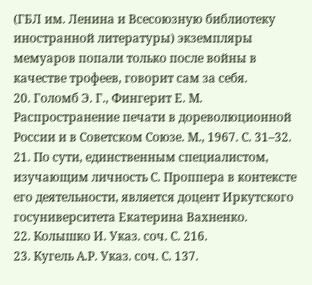(ГБЛ им. Ленина и Всесоюзную библиотеку иностранной литературы) экземпляры мемуаров попали только после войны в качестве трофеев, говорит сам за себя.
20. Голомб Э. Г., Фингерит Е. М. Распространение печати в дореволюционной России и в Советском Союзе. М., 1967. С. 31–32.
21. По сути, единственным специалистом, изучающим личность С. Проппера в контексте его деятельности, является доцент Иркутского госуниверситета Екатерина Вахненко.
22. Колышко И. Указ. соч. С. 216.
23. Кугель А.Р. Указ. соч. С. 137.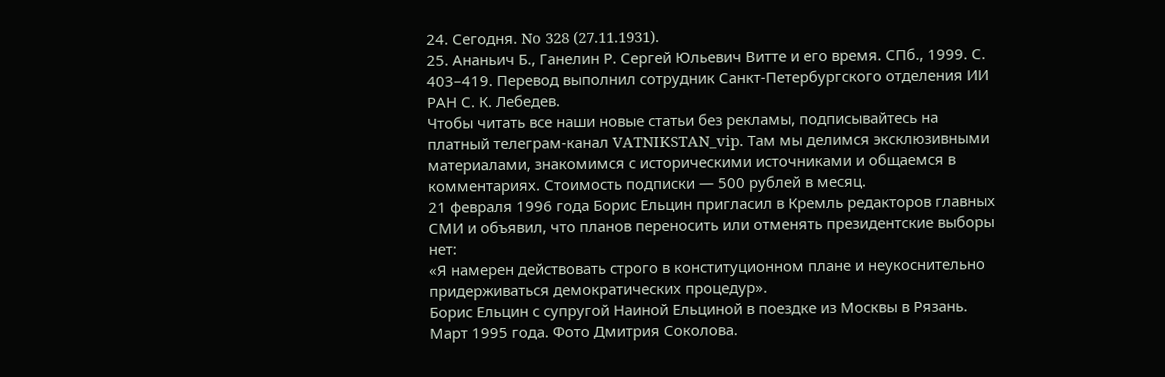24. Сегодня. No 328 (27.11.1931).
25. Ананьич Б., Ганелин Р. Сергей Юльевич Витте и его время. СПб., 1999. С. 403–419. Перевод выполнил сотрудник Санкт-Петербургского отделения ИИ РАН С. К. Лебедев.
Чтобы читать все наши новые статьи без рекламы, подписывайтесь на платный телеграм-канал VATNIKSTAN_vip. Там мы делимся эксклюзивными материалами, знакомимся с историческими источниками и общаемся в комментариях. Стоимость подписки — 500 рублей в месяц.
21 февраля 1996 года Борис Ельцин пригласил в Кремль редакторов главных СМИ и объявил, что планов переносить или отменять президентские выборы нет:
«Я намерен действовать строго в конституционном плане и неукоснительно придерживаться демократических процедур».
Борис Ельцин с супругой Наиной Ельциной в поездке из Москвы в Рязань. Март 1995 года. Фото Дмитрия Соколова.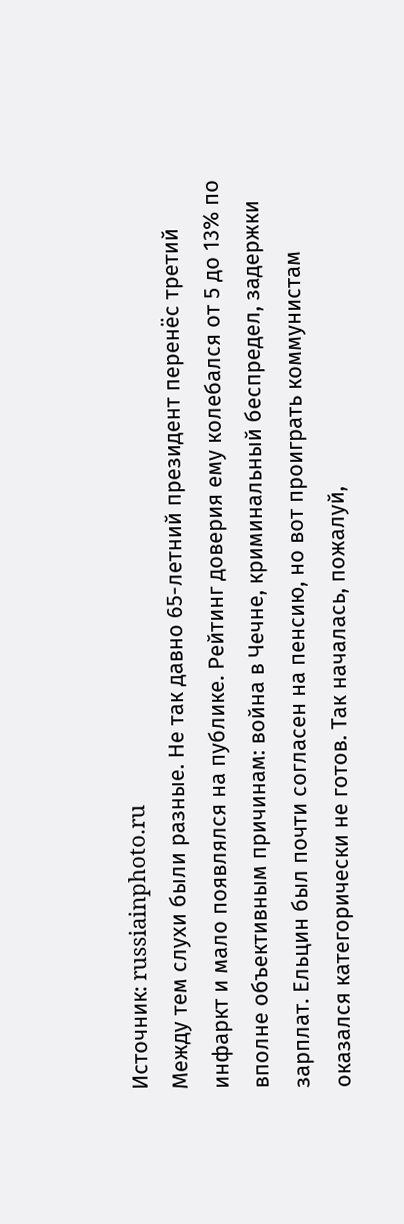Источник: russiainphoto.ru
Между тем слухи были разные. Не так давно 65-летний президент перенёс третий инфаркт и мало появлялся на публике. Рейтинг доверия ему колебался от 5 до 13% по вполне объективным причинам: война в Чечне, криминальный беспредел, задержки зарплат. Ельцин был почти согласен на пенсию, но вот проиграть коммунистам оказался категорически не готов. Так началась, пожалуй,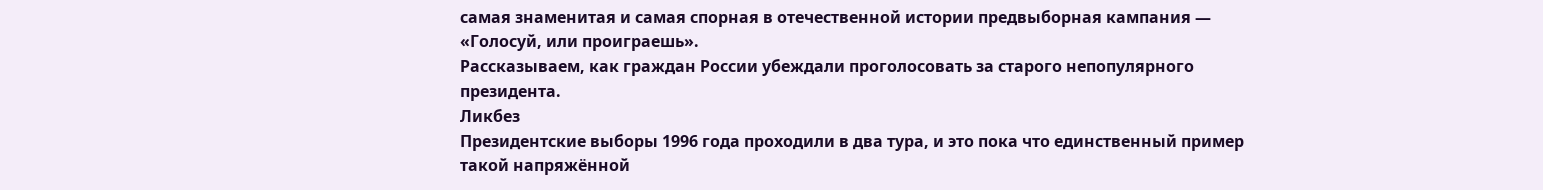самая знаменитая и самая спорная в отечественной истории предвыборная кампания — «Голосуй, или проиграешь».
Рассказываем, как граждан России убеждали проголосовать за старого непопулярного президента.
Ликбез
Президентские выборы 1996 года проходили в два тура, и это пока что единственный пример такой напряжённой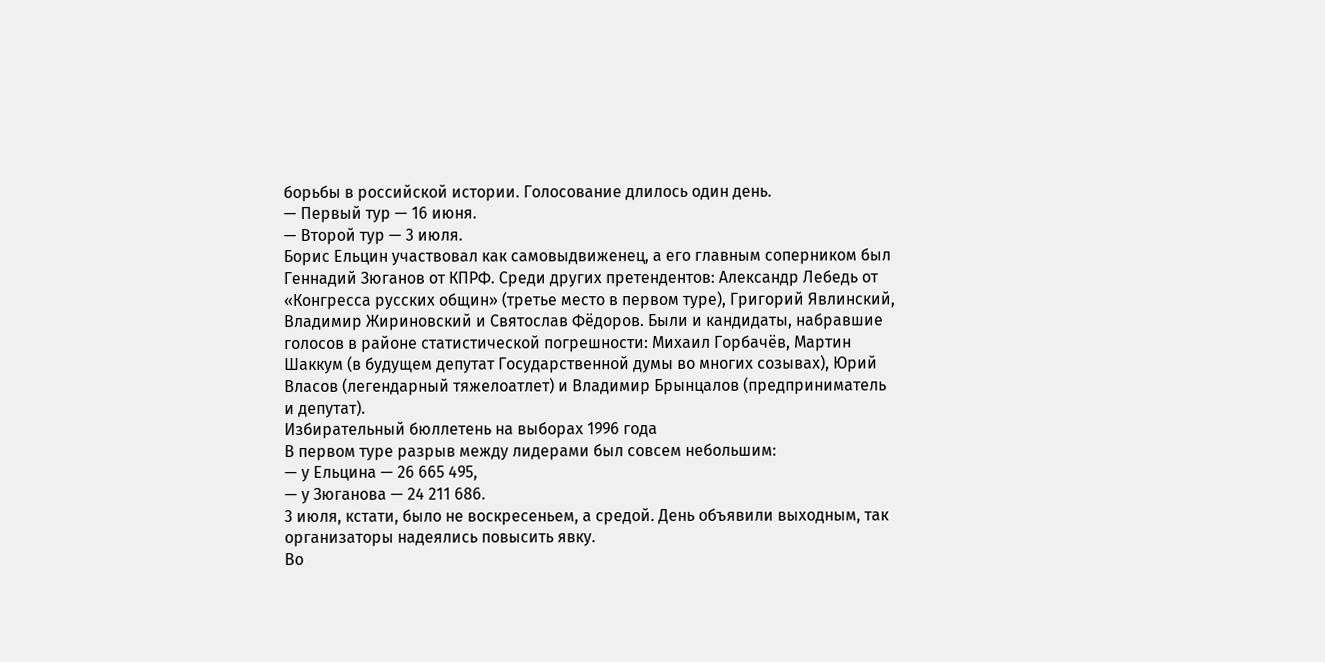борьбы в российской истории. Голосование длилось один день.
— Первый тур — 16 июня.
— Второй тур — 3 июля.
Борис Ельцин участвовал как самовыдвиженец, а его главным соперником был Геннадий Зюганов от КПРФ. Среди других претендентов: Александр Лебедь от «Конгресса русских общин» (третье место в первом туре), Григорий Явлинский, Владимир Жириновский и Святослав Фёдоров. Были и кандидаты, набравшие голосов в районе статистической погрешности: Михаил Горбачёв, Мартин Шаккум (в будущем депутат Государственной думы во многих созывах), Юрий Власов (легендарный тяжелоатлет) и Владимир Брынцалов (предприниматель и депутат).
Избирательный бюллетень на выборах 1996 года
В первом туре разрыв между лидерами был совсем небольшим:
— у Ельцина — 26 665 495,
— у Зюганова — 24 211 686.
3 июля, кстати, было не воскресеньем, а средой. День объявили выходным, так организаторы надеялись повысить явку.
Во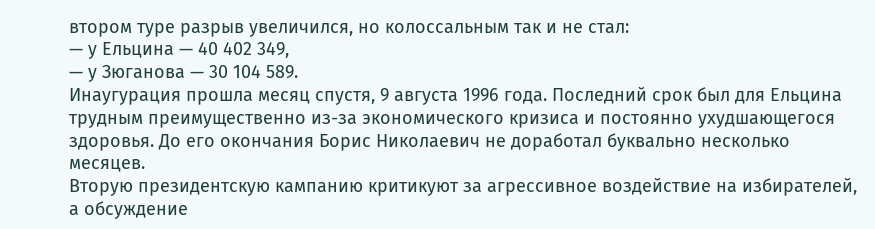втором туре разрыв увеличился, но колоссальным так и не стал:
— у Ельцина — 40 402 349,
— у Зюганова — 30 104 589.
Инаугурация прошла месяц спустя, 9 августа 1996 года. Последний срок был для Ельцина трудным преимущественно из-за экономического кризиса и постоянно ухудшающегося здоровья. До его окончания Борис Николаевич не доработал буквально несколько месяцев.
Вторую президентскую кампанию критикуют за агрессивное воздействие на избирателей, а обсуждение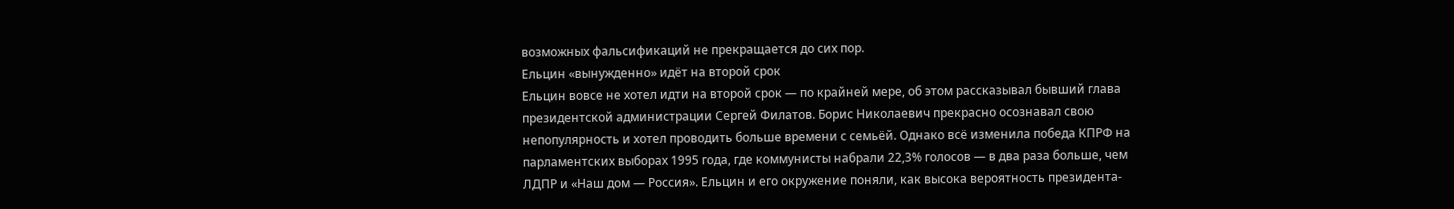возможных фальсификаций не прекращается до сих пор.
Ельцин «вынужденно» идёт на второй срок
Ельцин вовсе не хотел идти на второй срок — по крайней мере, об этом рассказывал бывший глава президентской администрации Сергей Филатов. Борис Николаевич прекрасно осознавал свою непопулярность и хотел проводить больше времени с семьёй. Однако всё изменила победа КПРФ на парламентских выборах 1995 года, где коммунисты набрали 22,3% голосов — в два раза больше, чем ЛДПР и «Наш дом — Россия». Ельцин и его окружение поняли, как высока вероятность президента-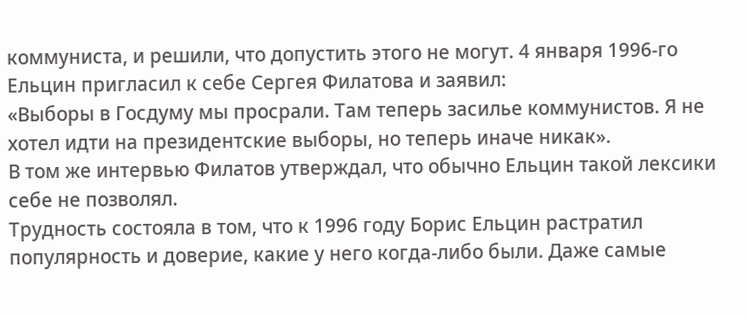коммуниста, и решили, что допустить этого не могут. 4 января 1996-го Ельцин пригласил к себе Сергея Филатова и заявил:
«Выборы в Госдуму мы просрали. Там теперь засилье коммунистов. Я не хотел идти на президентские выборы, но теперь иначе никак».
В том же интервью Филатов утверждал, что обычно Ельцин такой лексики себе не позволял.
Трудность состояла в том, что к 1996 году Борис Ельцин растратил популярность и доверие, какие у него когда-либо были. Даже самые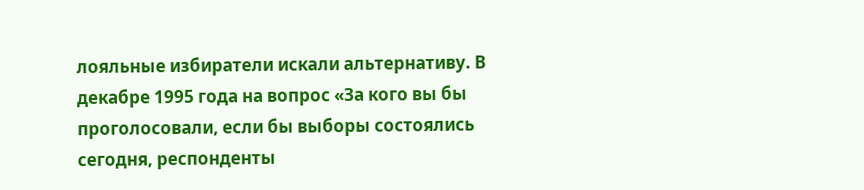лояльные избиратели искали альтернативу. В декабре 1995 года на вопрос «За кого вы бы проголосовали, если бы выборы состоялись сегодня, респонденты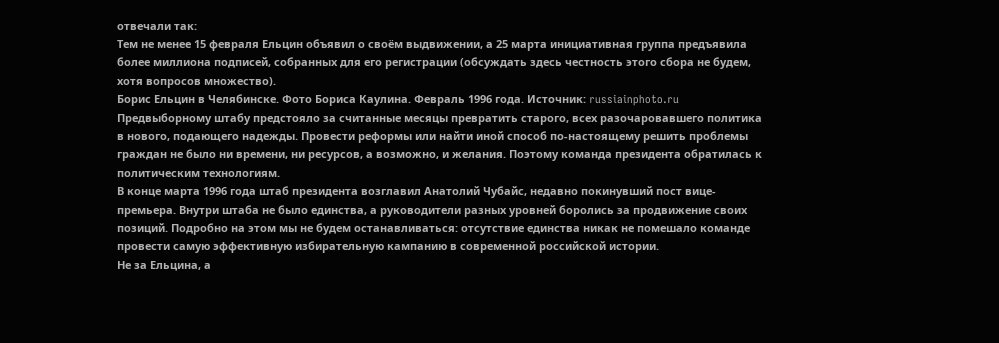отвечали так:
Тем не менее 15 февраля Ельцин объявил о своём выдвижении, а 25 марта инициативная группа предъявила более миллиона подписей, собранных для его регистрации (обсуждать здесь честность этого сбора не будем, хотя вопросов множество).
Борис Ельцин в Челябинске. Фото Бориса Каулина. Февраль 1996 года. Источник: russiainphoto.ru
Предвыборному штабу предстояло за считанные месяцы превратить старого, всех разочаровавшего политика в нового, подающего надежды. Провести реформы или найти иной способ по-настоящему решить проблемы граждан не было ни времени, ни ресурсов, а возможно, и желания. Поэтому команда президента обратилась к политическим технологиям.
В конце марта 1996 года штаб президента возглавил Анатолий Чубайс, недавно покинувший пост вице-премьера. Внутри штаба не было единства, а руководители разных уровней боролись за продвижение своих позиций. Подробно на этом мы не будем останавливаться: отсутствие единства никак не помешало команде провести самую эффективную избирательную кампанию в современной российской истории.
Не за Ельцина, а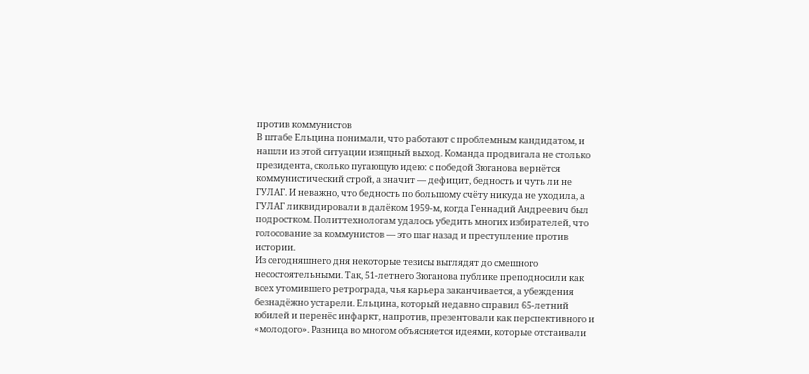против коммунистов
В штабе Ельцина понимали, что работают с проблемным кандидатом, и нашли из этой ситуации изящный выход. Команда продвигала не столько президента, сколько пугающую идею: с победой Зюганова вернётся коммунистический строй, а значит — дефицит, бедность и чуть ли не ГУЛАГ. И неважно, что бедность по большому счёту никуда не уходила, а ГУЛАГ ликвидировали в далёком 1959‑м, когда Геннадий Андреевич был подростком. Политтехнологам удалось убедить многих избирателей, что голосование за коммунистов — это шаг назад и преступление против истории.
Из сегодняшнего дня некоторые тезисы выглядят до смешного несостоятельными. Так, 51-летнего Зюганова публике преподносили как всех утомившего ретрограда, чья карьера заканчивается, а убеждения безнадёжно устарели. Ельцина, который недавно справил 65-летний юбилей и перенёс инфаркт, напротив, презентовали как перспективного и «молодого». Разница во многом объясняется идеями, которые отстаивали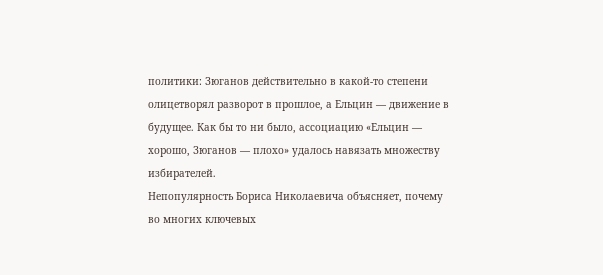политики: Зюганов действительно в какой-то степени олицетворял разворот в прошлое, а Ельцин — движение в будущее. Как бы то ни было, ассоциацию «Ельцин — хорошо, Зюганов — плохо» удалось навязать множеству избирателей.
Непопулярность Бориса Николаевича объясняет, почему во многих ключевых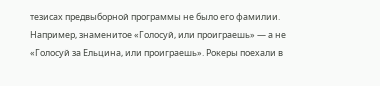тезисах предвыборной программы не было его фамилии. Например, знаменитое «Голосуй, или проиграешь» — а не «Голосуй за Ельцина, или проиграешь». Рокеры поехали в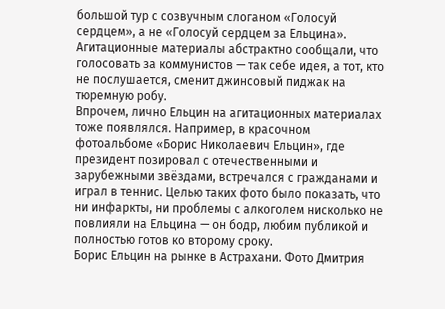большой тур с созвучным слоганом «Голосуй сердцем», а не «Голосуй сердцем за Ельцина». Агитационные материалы абстрактно сообщали, что голосовать за коммунистов — так себе идея, а тот, кто не послушается, сменит джинсовый пиджак на тюремную робу.
Впрочем, лично Ельцин на агитационных материалах тоже появлялся. Например, в красочном фотоальбоме «Борис Николаевич Ельцин», где президент позировал с отечественными и зарубежными звёздами, встречался с гражданами и играл в теннис. Целью таких фото было показать, что ни инфаркты, ни проблемы с алкоголем нисколько не повлияли на Ельцина — он бодр, любим публикой и полностью готов ко второму сроку.
Борис Ельцин на рынке в Астрахани. Фото Дмитрия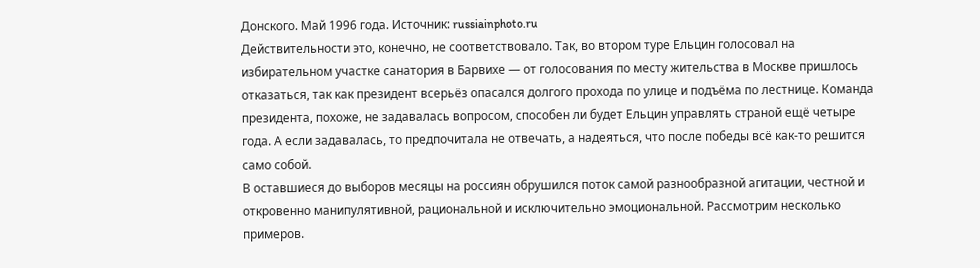Донского. Май 1996 года. Источник: russiainphoto.ru
Действительности это, конечно, не соответствовало. Так, во втором туре Ельцин голосовал на избирательном участке санатория в Барвихе — от голосования по месту жительства в Москве пришлось отказаться, так как президент всерьёз опасался долгого прохода по улице и подъёма по лестнице. Команда президента, похоже, не задавалась вопросом, способен ли будет Ельцин управлять страной ещё четыре года. А если задавалась, то предпочитала не отвечать, а надеяться, что после победы всё как-то решится само собой.
В оставшиеся до выборов месяцы на россиян обрушился поток самой разнообразной агитации, честной и откровенно манипулятивной, рациональной и исключительно эмоциональной. Рассмотрим несколько примеров.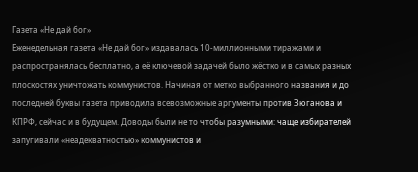Газета «Не дай бог»
Еженедельная газета «Не дай бог» издавалась 10-миллионными тиражами и распространялась бесплатно, а её ключевой задачей было жёстко и в самых разных плоскостях уничтожать коммунистов. Начиная от метко выбранного названия и до последней буквы газета приводила всевозможные аргументы против Зюганова и КПРФ, сейчас и в будущем. Доводы были не то чтобы разумными: чаще избирателей запугивали «неадекватностью» коммунистов и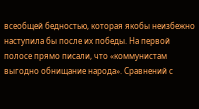всеобщей бедностью, которая якобы неизбежно наступила бы после их победы. На первой полосе прямо писали, что «коммунистам выгодно обнищание народа». Сравнений с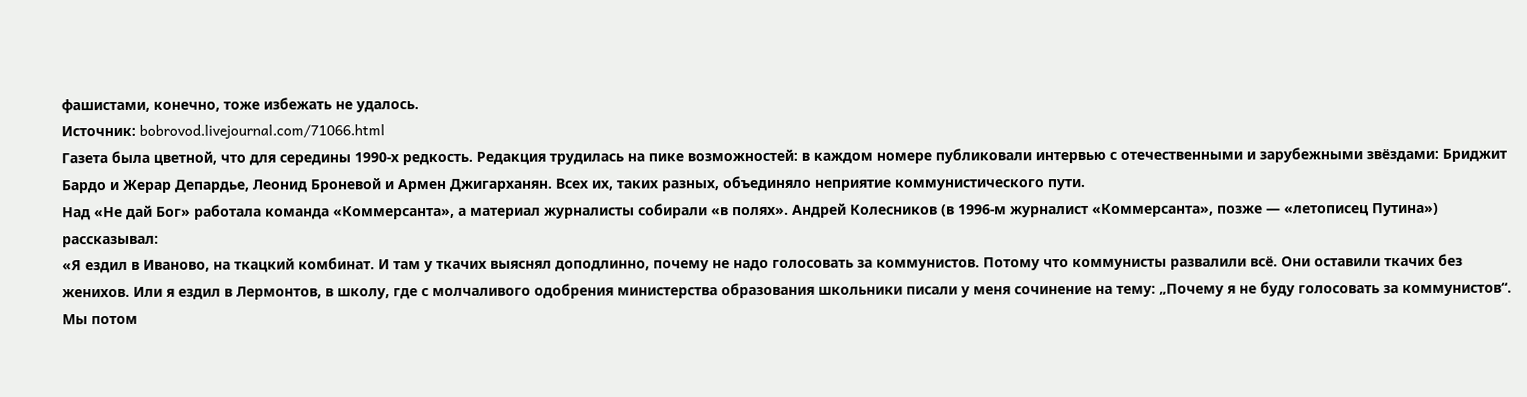фашистами, конечно, тоже избежать не удалось.
Источник: bobrovod.livejournal.com/71066.html
Газета была цветной, что для середины 1990‑х редкость. Редакция трудилась на пике возможностей: в каждом номере публиковали интервью с отечественными и зарубежными звёздами: Бриджит Бардо и Жерар Депардье, Леонид Броневой и Армен Джигарханян. Всех их, таких разных, объединяло неприятие коммунистического пути.
Над «Не дай Бог» работала команда «Коммерсанта», а материал журналисты собирали «в полях». Андрей Колесников (в 1996‑м журналист «Коммерсанта», позже — «летописец Путина») рассказывал:
«Я ездил в Иваново, на ткацкий комбинат. И там у ткачих выяснял доподлинно, почему не надо голосовать за коммунистов. Потому что коммунисты развалили всё. Они оставили ткачих без женихов. Или я ездил в Лермонтов, в школу, где с молчаливого одобрения министерства образования школьники писали у меня сочинение на тему: „Почему я не буду голосовать за коммунистов“. Мы потом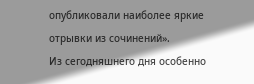опубликовали наиболее яркие отрывки из сочинений».
Из сегодняшнего дня особенно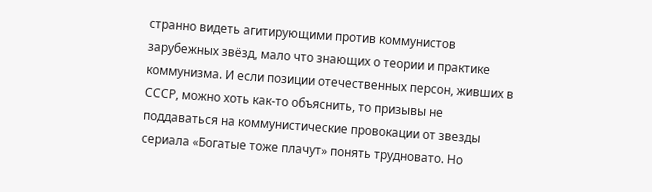странно видеть агитирующими против коммунистов зарубежных звёзд, мало что знающих о теории и практике коммунизма. И если позиции отечественных персон, живших в СССР, можно хоть как-то объяснить, то призывы не поддаваться на коммунистические провокации от звезды сериала «Богатые тоже плачут» понять трудновато. Но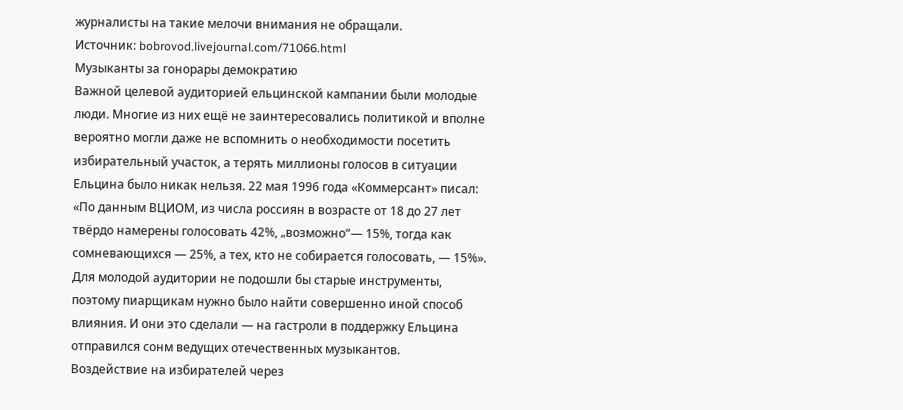журналисты на такие мелочи внимания не обращали.
Источник: bobrovod.livejournal.com/71066.html
Музыканты за гонорары демократию
Важной целевой аудиторией ельцинской кампании были молодые люди. Многие из них ещё не заинтересовались политикой и вполне вероятно могли даже не вспомнить о необходимости посетить избирательный участок, а терять миллионы голосов в ситуации Ельцина было никак нельзя. 22 мая 1996 года «Коммерсант» писал:
«По данным ВЦИОМ, из числа россиян в возрасте от 18 до 27 лет твёрдо намерены голосовать 42%, „возможно“— 15%, тогда как сомневающихся — 25%, а тех, кто не собирается голосовать, — 15%».
Для молодой аудитории не подошли бы старые инструменты, поэтому пиарщикам нужно было найти совершенно иной способ влияния. И они это сделали — на гастроли в поддержку Ельцина отправился сонм ведущих отечественных музыкантов.
Воздействие на избирателей через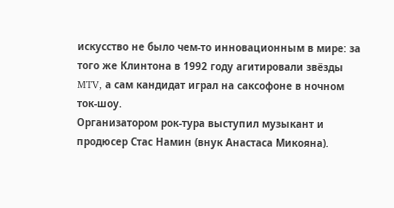искусство не было чем-то инновационным в мире: за того же Клинтона в 1992 году агитировали звёзды MTV, а сам кандидат играл на саксофоне в ночном ток-шоу.
Организатором рок-тура выступил музыкант и продюсер Стас Намин (внук Анастаса Микояна).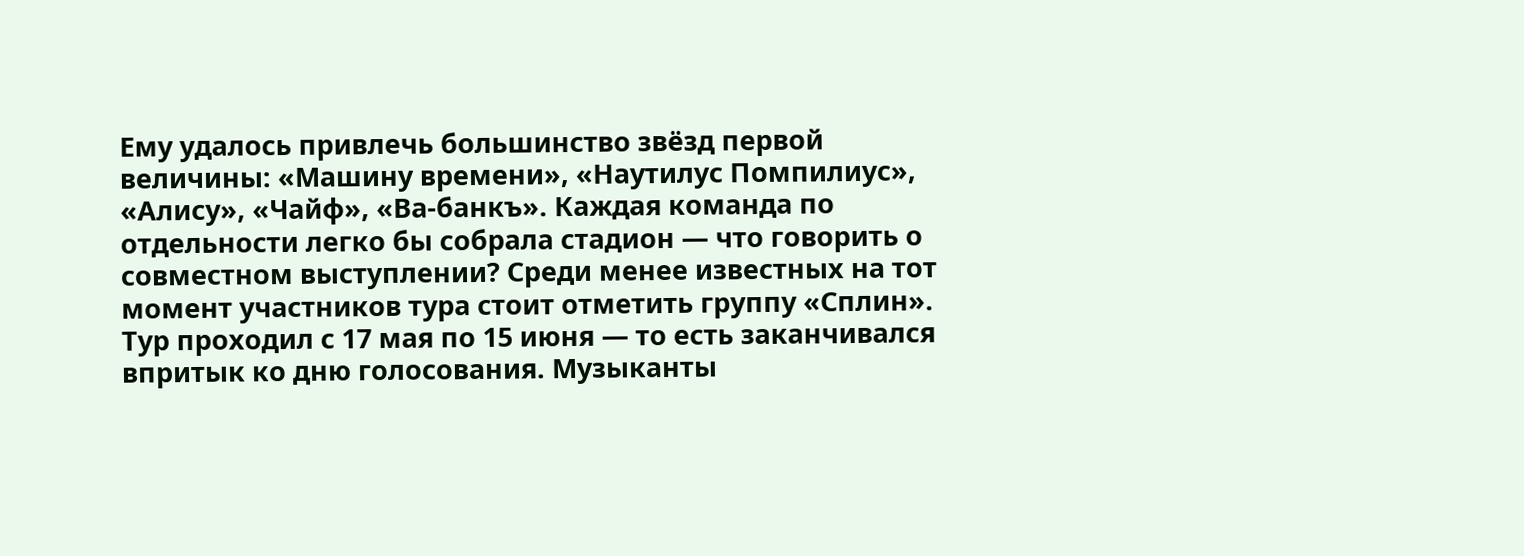Ему удалось привлечь большинство звёзд первой величины: «Машину времени», «Наутилус Помпилиус», «Алису», «Чайф», «Ва-банкъ». Каждая команда по отдельности легко бы собрала стадион — что говорить о совместном выступлении? Среди менее известных на тот момент участников тура стоит отметить группу «Сплин».
Тур проходил с 17 мая по 15 июня — то есть заканчивался впритык ко дню голосования. Музыканты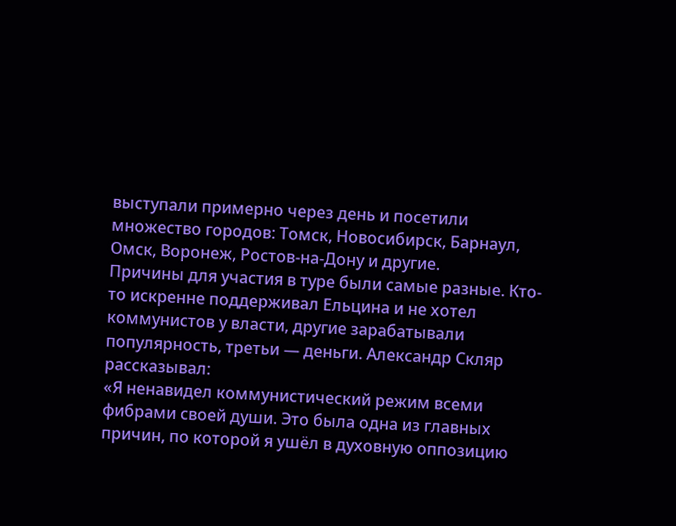выступали примерно через день и посетили множество городов: Томск, Новосибирск, Барнаул, Омск, Воронеж, Ростов-на-Дону и другие.
Причины для участия в туре были самые разные. Кто-то искренне поддерживал Ельцина и не хотел коммунистов у власти, другие зарабатывали популярность, третьи — деньги. Александр Скляр рассказывал:
«Я ненавидел коммунистический режим всеми фибрами своей души. Это была одна из главных причин, по которой я ушёл в духовную оппозицию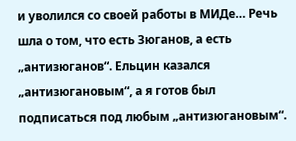и уволился со своей работы в МИДе… Речь шла о том, что есть Зюганов, а есть „антизюганов“. Ельцин казался „антизюгановым“, а я готов был подписаться под любым „антизюгановым“.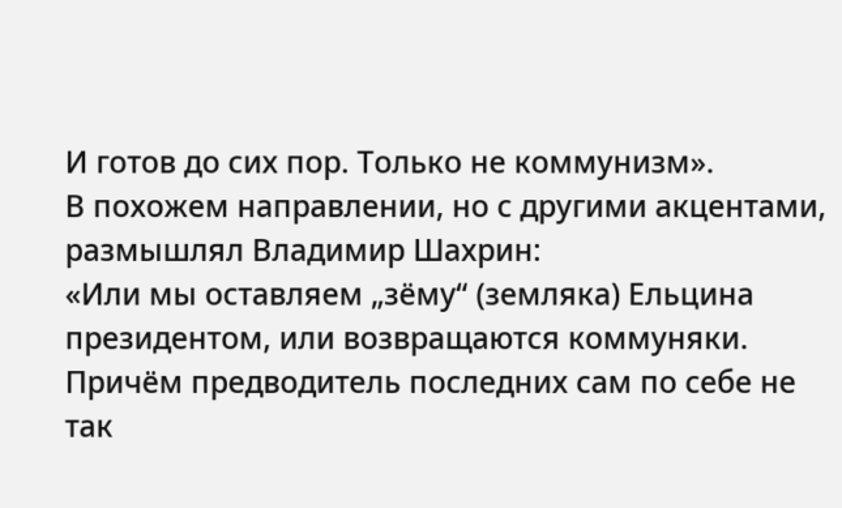И готов до сих пор. Только не коммунизм».
В похожем направлении, но с другими акцентами, размышлял Владимир Шахрин:
«Или мы оставляем „зёму“ (земляка) Ельцина президентом, или возвращаются коммуняки. Причём предводитель последних сам по себе не так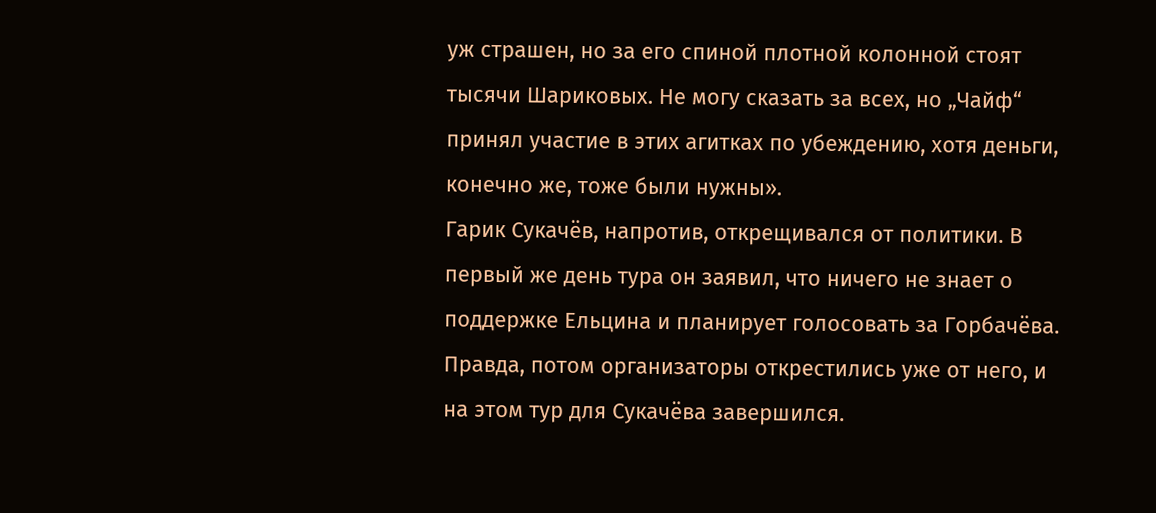уж страшен, но за его спиной плотной колонной стоят тысячи Шариковых. Не могу сказать за всех, но „Чайф“ принял участие в этих агитках по убеждению, хотя деньги, конечно же, тоже были нужны».
Гарик Сукачёв, напротив, открещивался от политики. В первый же день тура он заявил, что ничего не знает о поддержке Ельцина и планирует голосовать за Горбачёва. Правда, потом организаторы открестились уже от него, и на этом тур для Сукачёва завершился.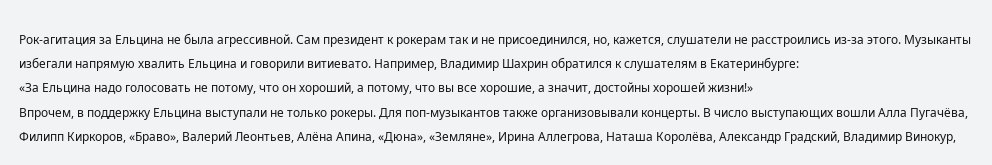Рок-агитация за Ельцина не была агрессивной. Сам президент к рокерам так и не присоединился, но, кажется, слушатели не расстроились из-за этого. Музыканты избегали напрямую хвалить Ельцина и говорили витиевато. Например, Владимир Шахрин обратился к слушателям в Екатеринбурге:
«За Ельцина надо голосовать не потому, что он хороший, а потому, что вы все хорошие, а значит, достойны хорошей жизни!»
Впрочем, в поддержку Ельцина выступали не только рокеры. Для поп-музыкантов также организовывали концерты. В число выступающих вошли Алла Пугачёва, Филипп Киркоров, «Браво», Валерий Леонтьев, Алёна Апина, «Дюна», «Земляне», Ирина Аллегрова, Наташа Королёва, Александр Градский, Владимир Винокур,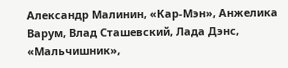Александр Малинин, «Кар-Мэн», Анжелика Варум, Влад Сташевский, Лада Дэнс, «Мальчишник»,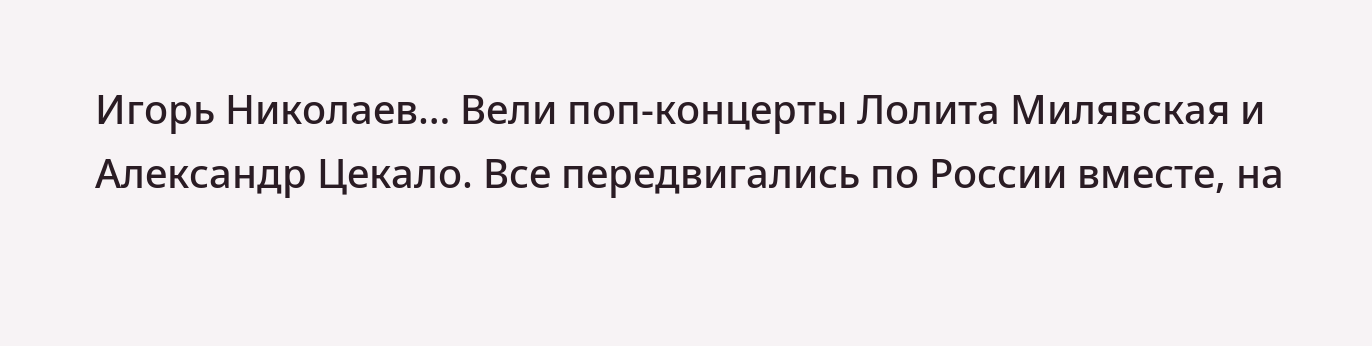Игорь Николаев… Вели поп-концерты Лолита Милявская и Александр Цекало. Все передвигались по России вместе, на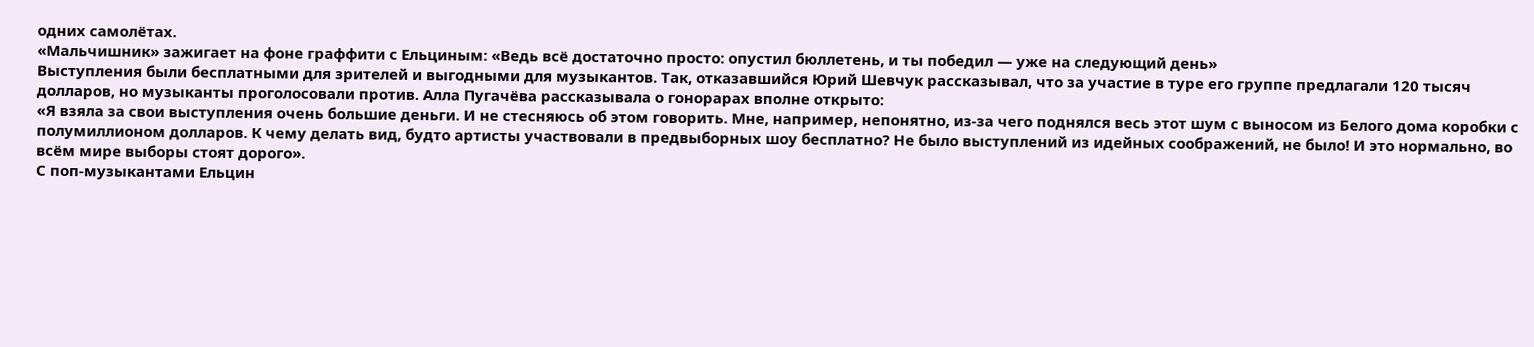одних самолётах.
«Мальчишник» зажигает на фоне граффити с Ельциным: «Ведь всё достаточно просто: опустил бюллетень, и ты победил — уже на следующий день»
Выступления были бесплатными для зрителей и выгодными для музыкантов. Так, отказавшийся Юрий Шевчук рассказывал, что за участие в туре его группе предлагали 120 тысяч долларов, но музыканты проголосовали против. Алла Пугачёва рассказывала о гонорарах вполне открыто:
«Я взяла за свои выступления очень большие деньги. И не стесняюсь об этом говорить. Мне, например, непонятно, из-за чего поднялся весь этот шум с выносом из Белого дома коробки с полумиллионом долларов. К чему делать вид, будто артисты участвовали в предвыборных шоу бесплатно? Не было выступлений из идейных соображений, не было! И это нормально, во всём мире выборы стоят дорого».
С поп-музыкантами Ельцин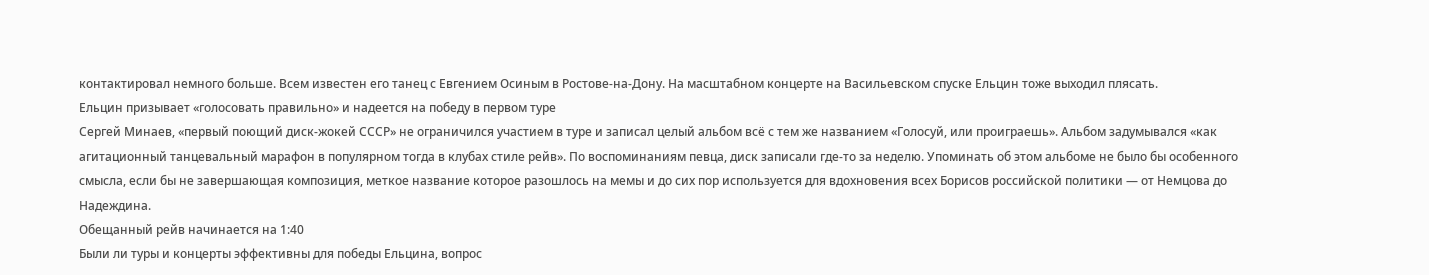контактировал немного больше. Всем известен его танец с Евгением Осиным в Ростове-на-Дону. На масштабном концерте на Васильевском спуске Ельцин тоже выходил плясать.
Ельцин призывает «голосовать правильно» и надеется на победу в первом туре
Сергей Минаев, «первый поющий диск-жокей СССР» не ограничился участием в туре и записал целый альбом всё с тем же названием «Голосуй, или проиграешь». Альбом задумывался «как агитационный танцевальный марафон в популярном тогда в клубах стиле рейв». По воспоминаниям певца, диск записали где-то за неделю. Упоминать об этом альбоме не было бы особенного смысла, если бы не завершающая композиция, меткое название которое разошлось на мемы и до сих пор используется для вдохновения всех Борисов российской политики — от Немцова до Надеждина.
Обещанный рейв начинается на 1:40
Были ли туры и концерты эффективны для победы Ельцина, вопрос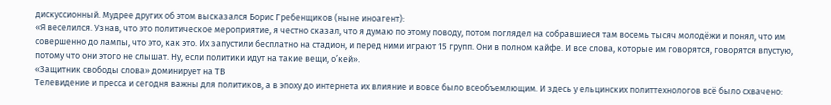дискуссионный. Мудрее других об этом высказался Борис Гребенщиков (ныне иноагент):
«Я веселился. Узнав, что это политическое мероприятие, я честно сказал, что я думаю по этому поводу, потом поглядел на собравшиеся там восемь тысяч молодёжи и понял, что им совершенно до лампы, что это, как это. Их запустили бесплатно на стадион, и перед ними играют 15 групп. Они в полном кайфе. И все слова, которые им говорятся, говорятся впустую, потому что они этого не слышат. Ну, если политики идут на такие вещи, о’кей».
«Защитник свободы слова» доминирует на ТВ
Телевидение и пресса и сегодня важны для политиков, а в эпоху до интернета их влияние и вовсе было всеобъемлющим. И здесь у ельцинских политтехнологов всё было схвачено: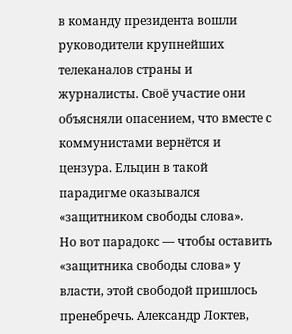в команду президента вошли руководители крупнейших телеканалов страны и журналисты. Своё участие они объясняли опасением, что вместе с коммунистами вернётся и цензура. Ельцин в такой парадигме оказывался «защитником свободы слова».
Но вот парадокс — чтобы оставить «защитника свободы слова» у власти, этой свободой пришлось пренебречь. Александр Локтев,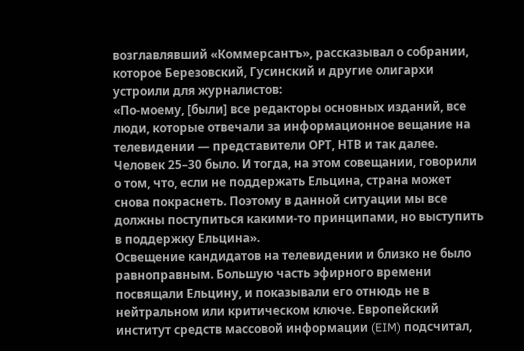возглавлявший «Коммерсантъ», рассказывал о собрании, которое Березовский, Гусинский и другие олигархи устроили для журналистов:
«По-моему, [были] все редакторы основных изданий, все люди, которые отвечали за информационное вещание на телевидении — представители ОРТ, НТВ и так далее. Человек 25–30 было. И тогда, на этом совещании, говорили о том, что, если не поддержать Ельцина, страна может снова покраснеть. Поэтому в данной ситуации мы все должны поступиться какими-то принципами, но выступить в поддержку Ельцина».
Освещение кандидатов на телевидении и близко не было равноправным. Большую часть эфирного времени посвящали Ельцину, и показывали его отнюдь не в нейтральном или критическом ключе. Европейский институт средств массовой информации (EIM) подсчитал,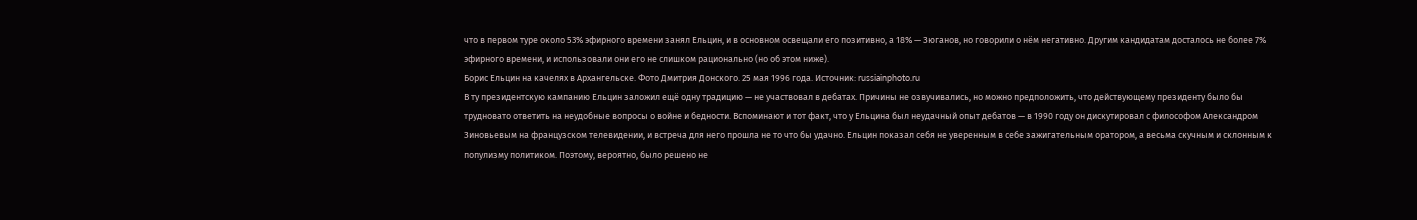что в первом туре около 53% эфирного времени занял Ельцин, и в основном освещали его позитивно, а 18% — Зюганов, но говорили о нём негативно. Другим кандидатам досталось не более 7% эфирного времени, и использовали они его не слишком рационально (но об этом ниже).
Борис Ельцин на качелях в Архангельске. Фото Дмитрия Донского. 25 мая 1996 года. Источник: russiainphoto.ru
В ту президентскую кампанию Ельцин заложил ещё одну традицию — не участвовал в дебатах. Причины не озвучивались, но можно предположить, что действующему президенту было бы трудновато ответить на неудобные вопросы о войне и бедности. Вспоминают и тот факт, что у Ельцина был неудачный опыт дебатов — в 1990 году он дискутировал с философом Александром Зиновьевым на французском телевидении, и встреча для него прошла не то что бы удачно. Ельцин показал себя не уверенным в себе зажигательным оратором, а весьма скучным и склонным к популизму политиком. Поэтому, вероятно, было решено не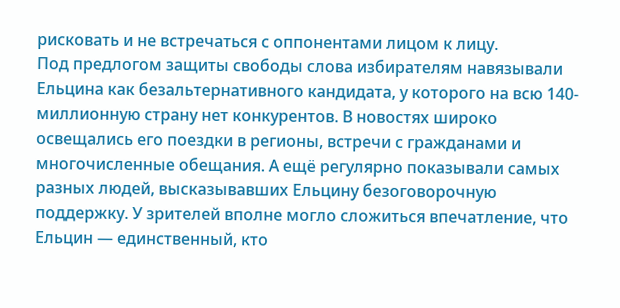рисковать и не встречаться с оппонентами лицом к лицу.
Под предлогом защиты свободы слова избирателям навязывали Ельцина как безальтернативного кандидата, у которого на всю 140-миллионную страну нет конкурентов. В новостях широко освещались его поездки в регионы, встречи с гражданами и многочисленные обещания. А ещё регулярно показывали самых разных людей, высказывавших Ельцину безоговорочную поддержку. У зрителей вполне могло сложиться впечатление, что Ельцин — единственный, кто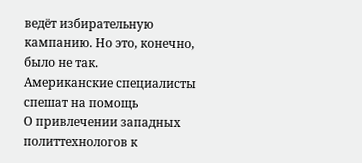ведёт избирательную кампанию. Но это, конечно, было не так.
Американские специалисты спешат на помощь
О привлечении западных политтехнологов к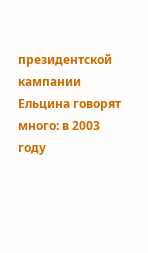президентской кампании Ельцина говорят много: в 2003 году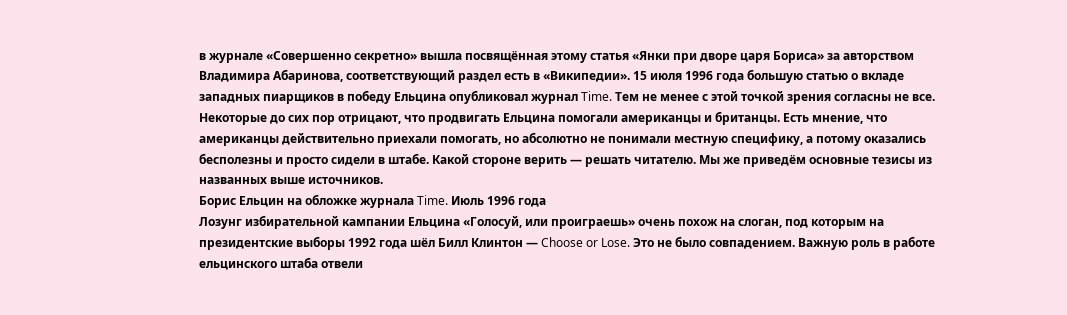в журнале «Совершенно секретно» вышла посвящённая этому статья «Янки при дворе царя Бориса» за авторством Владимира Абаринова, соответствующий раздел есть в «Википедии». 15 июля 1996 года большую статью о вкладе западных пиарщиков в победу Ельцина опубликовал журнал Time. Тем не менее с этой точкой зрения согласны не все. Некоторые до сих пор отрицают, что продвигать Ельцина помогали американцы и британцы. Есть мнение, что американцы действительно приехали помогать, но абсолютно не понимали местную специфику, а потому оказались бесполезны и просто сидели в штабе. Какой стороне верить — решать читателю. Мы же приведём основные тезисы из названных выше источников.
Борис Ельцин на обложке журнала Time. Июль 1996 года
Лозунг избирательной кампании Ельцина «Голосуй, или проиграешь» очень похож на слоган, под которым на президентские выборы 1992 года шёл Билл Клинтон — Choose or Lose. Это не было совпадением. Важную роль в работе ельцинского штаба отвели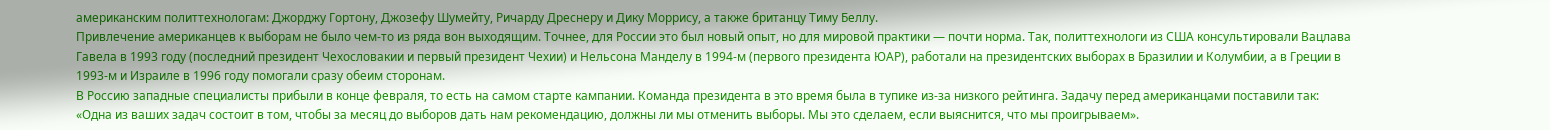американским политтехнологам: Джорджу Гортону, Джозефу Шумейту, Ричарду Дреснеру и Дику Моррису, а также британцу Тиму Беллу.
Привлечение американцев к выборам не было чем-то из ряда вон выходящим. Точнее, для России это был новый опыт, но для мировой практики — почти норма. Так, политтехнологи из США консультировали Вацлава Гавела в 1993 году (последний президент Чехословакии и первый президент Чехии) и Нельсона Манделу в 1994‑м (первого президента ЮАР), работали на президентских выборах в Бразилии и Колумбии, а в Греции в 1993‑м и Израиле в 1996 году помогали сразу обеим сторонам.
В Россию западные специалисты прибыли в конце февраля, то есть на самом старте кампании. Команда президента в это время была в тупике из-за низкого рейтинга. Задачу перед американцами поставили так:
«Одна из ваших задач состоит в том, чтобы за месяц до выборов дать нам рекомендацию, должны ли мы отменить выборы. Мы это сделаем, если выяснится, что мы проигрываем».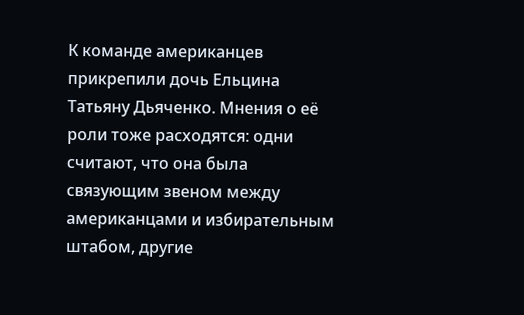К команде американцев прикрепили дочь Ельцина Татьяну Дьяченко. Мнения о её роли тоже расходятся: одни считают, что она была связующим звеном между американцами и избирательным штабом, другие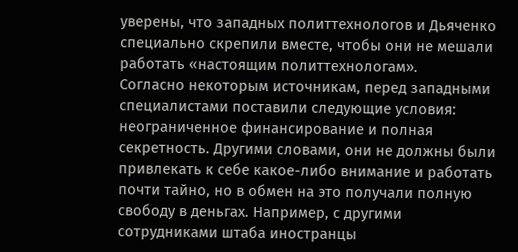уверены, что западных политтехнологов и Дьяченко специально скрепили вместе, чтобы они не мешали работать «настоящим политтехнологам».
Согласно некоторым источникам, перед западными специалистами поставили следующие условия: неограниченное финансирование и полная секретность. Другими словами, они не должны были привлекать к себе какое-либо внимание и работать почти тайно, но в обмен на это получали полную свободу в деньгах. Например, с другими сотрудниками штаба иностранцы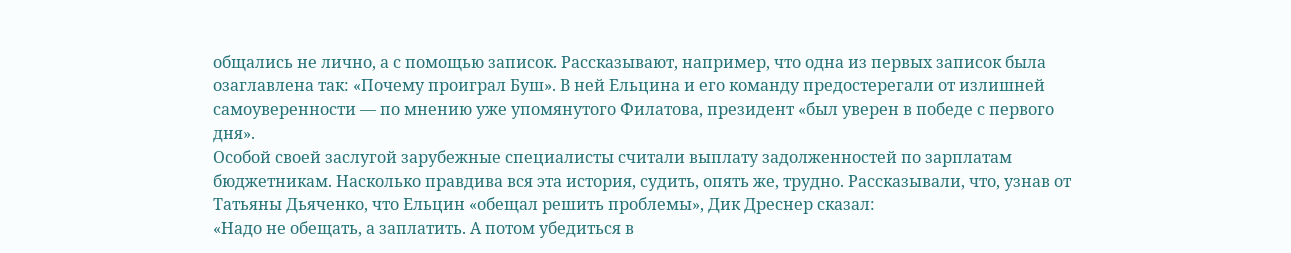общались не лично, а с помощью записок. Рассказывают, например, что одна из первых записок была озаглавлена так: «Почему проиграл Буш». В ней Ельцина и его команду предостерегали от излишней самоуверенности — по мнению уже упомянутого Филатова, президент «был уверен в победе с первого дня».
Особой своей заслугой зарубежные специалисты считали выплату задолженностей по зарплатам бюджетникам. Насколько правдива вся эта история, судить, опять же, трудно. Рассказывали, что, узнав от Татьяны Дьяченко, что Ельцин «обещал решить проблемы», Дик Дреснер сказал:
«Надо не обещать, а заплатить. А потом убедиться в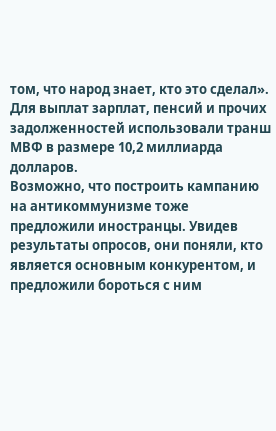том, что народ знает, кто это сделал».
Для выплат зарплат, пенсий и прочих задолженностей использовали транш МВФ в размере 10,2 миллиарда долларов.
Возможно, что построить кампанию на антикоммунизме тоже предложили иностранцы. Увидев результаты опросов, они поняли, кто является основным конкурентом, и предложили бороться с ним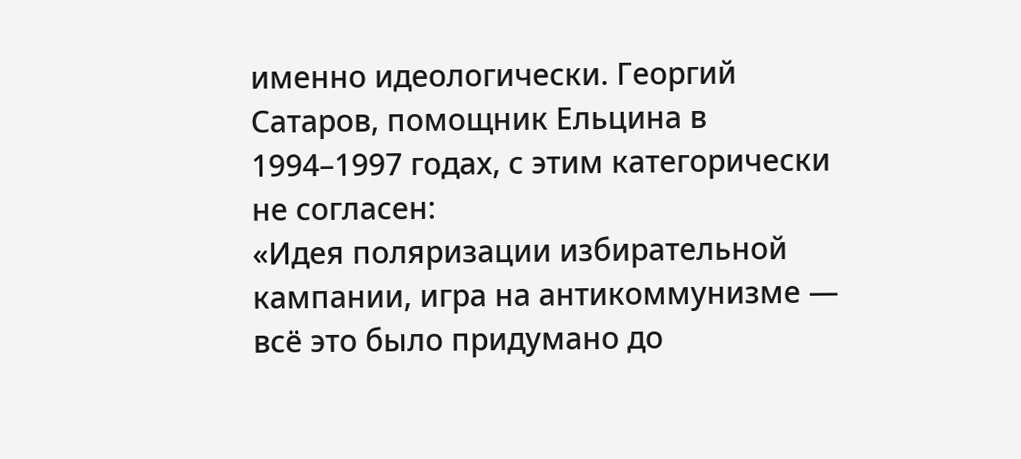именно идеологически. Георгий Сатаров, помощник Ельцина в 1994–1997 годах, с этим категорически не согласен:
«Идея поляризации избирательной кампании, игра на антикоммунизме — всё это было придумано до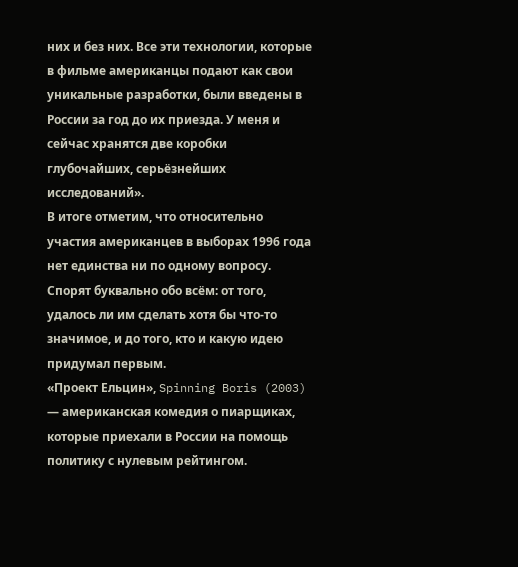них и без них. Все эти технологии, которые в фильме американцы подают как свои уникальные разработки, были введены в России за год до их приезда. У меня и сейчас хранятся две коробки глубочайших, серьёзнейших исследований».
В итоге отметим, что относительно участия американцев в выборах 1996 года нет единства ни по одному вопросу. Спорят буквально обо всём: от того, удалось ли им сделать хотя бы что-то значимое, и до того, кто и какую идею придумал первым.
«Проект Ельцин», Spinning Boris (2003) — американская комедия о пиарщиках, которые приехали в России на помощь политику с нулевым рейтингом.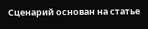Сценарий основан на статье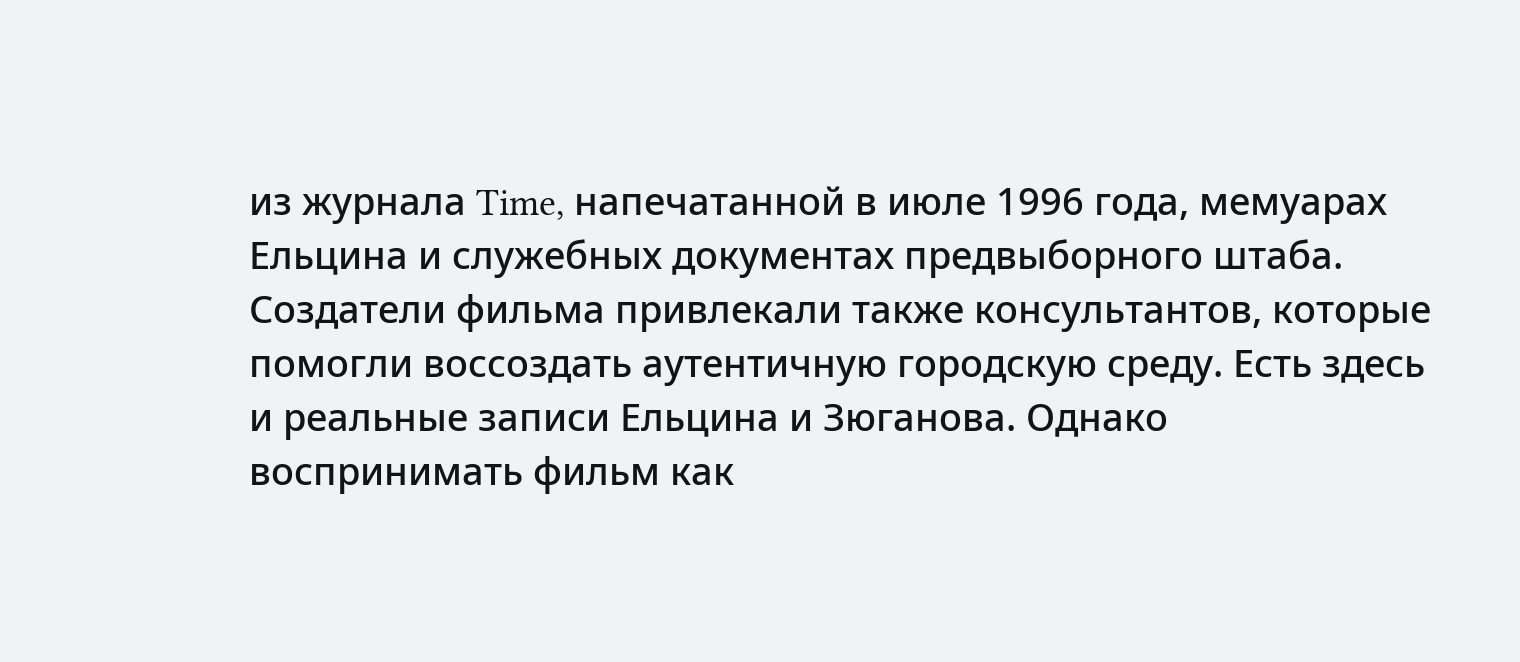из журнала Time, напечатанной в июле 1996 года, мемуарах Ельцина и служебных документах предвыборного штаба. Создатели фильма привлекали также консультантов, которые помогли воссоздать аутентичную городскую среду. Есть здесь и реальные записи Ельцина и Зюганова. Однако воспринимать фильм как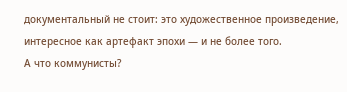документальный не стоит: это художественное произведение, интересное как артефакт эпохи — и не более того.
А что коммунисты?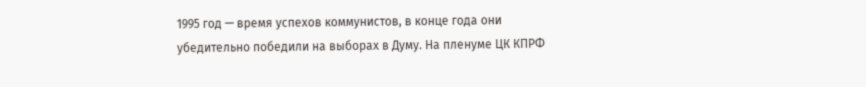1995 год — время успехов коммунистов, в конце года они убедительно победили на выборах в Думу. На пленуме ЦК КПРФ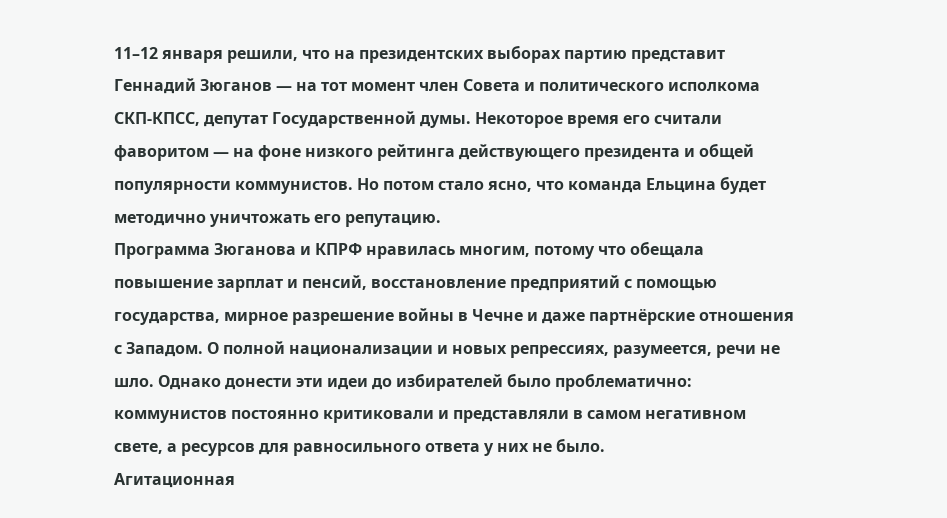11–12 января решили, что на президентских выборах партию представит Геннадий Зюганов — на тот момент член Совета и политического исполкома СКП-КПСС, депутат Государственной думы. Некоторое время его считали фаворитом — на фоне низкого рейтинга действующего президента и общей популярности коммунистов. Но потом стало ясно, что команда Ельцина будет методично уничтожать его репутацию.
Программа Зюганова и КПРФ нравилась многим, потому что обещала повышение зарплат и пенсий, восстановление предприятий с помощью государства, мирное разрешение войны в Чечне и даже партнёрские отношения с Западом. О полной национализации и новых репрессиях, разумеется, речи не шло. Однако донести эти идеи до избирателей было проблематично: коммунистов постоянно критиковали и представляли в самом негативном свете, а ресурсов для равносильного ответа у них не было.
Агитационная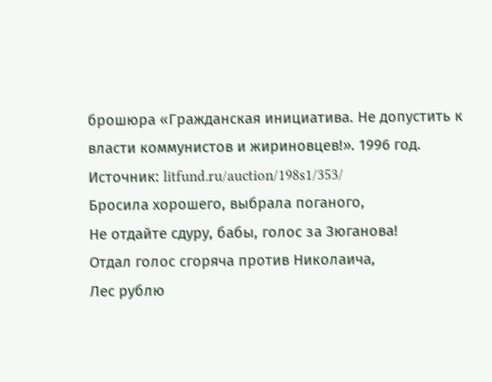брошюра «Гражданская инициатива. Не допустить к власти коммунистов и жириновцев!». 1996 год. Источник: litfund.ru/auction/198s1/353/
Бросила хорошего, выбрала поганого,
Не отдайте сдуру, бабы, голос за Зюганова!
Отдал голос сгоряча против Николаича,
Лес рублю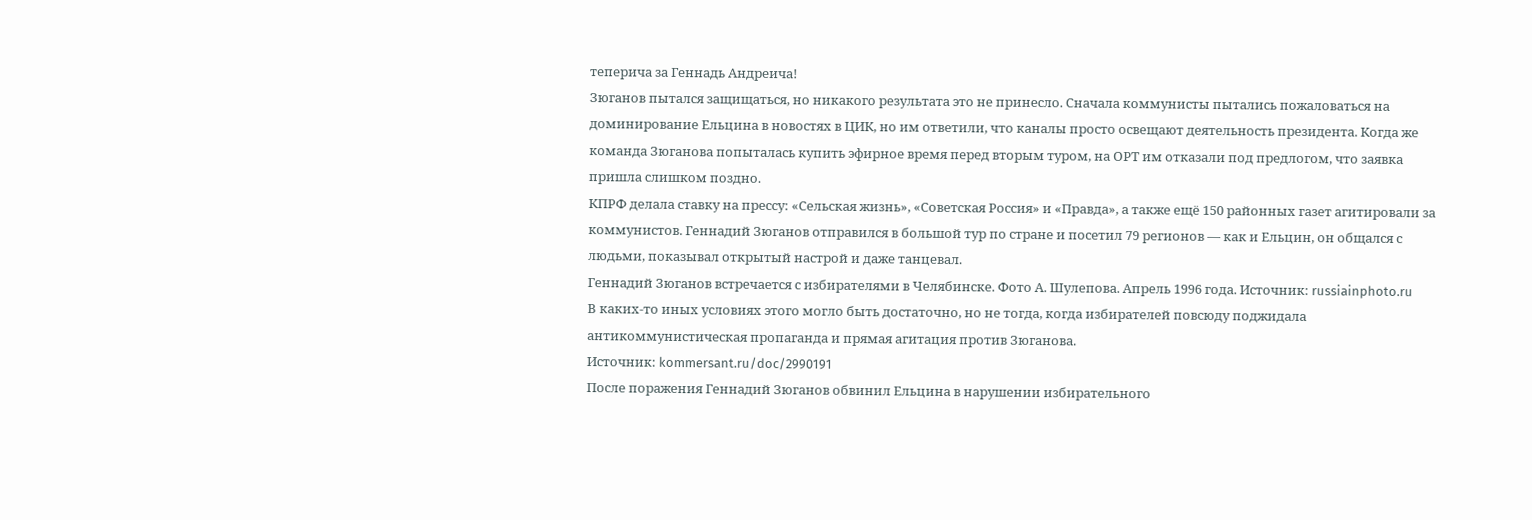теперича за Геннадь Андреича!
Зюганов пытался защищаться, но никакого результата это не принесло. Сначала коммунисты пытались пожаловаться на доминирование Ельцина в новостях в ЦИК, но им ответили, что каналы просто освещают деятельность президента. Когда же команда Зюганова попыталась купить эфирное время перед вторым туром, на ОРТ им отказали под предлогом, что заявка пришла слишком поздно.
КПРФ делала ставку на прессу: «Сельская жизнь», «Советская Россия» и «Правда», а также ещё 150 районных газет агитировали за коммунистов. Геннадий Зюганов отправился в большой тур по стране и посетил 79 регионов — как и Ельцин, он общался с людьми, показывал открытый настрой и даже танцевал.
Геннадий Зюганов встречается с избирателями в Челябинске. Фото А. Шулепова. Апрель 1996 года. Источник: russiainphoto.ru
В каких-то иных условиях этого могло быть достаточно, но не тогда, когда избирателей повсюду поджидала антикоммунистическая пропаганда и прямая агитация против Зюганова.
Источник: kommersant.ru/doc/2990191
После поражения Геннадий Зюганов обвинил Ельцина в нарушении избирательного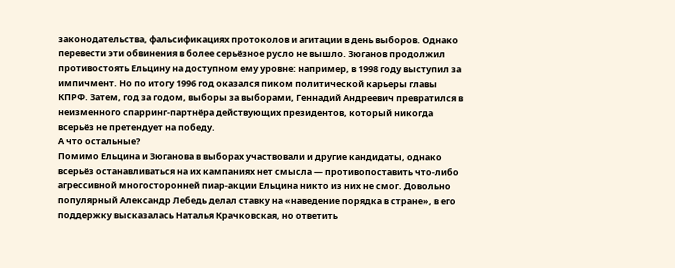законодательства, фальсификациях протоколов и агитации в день выборов. Однако перевести эти обвинения в более серьёзное русло не вышло. Зюганов продолжил противостоять Ельцину на доступном ему уровне: например, в 1998 году выступил за импичмент. Но по итогу 1996 год оказался пиком политической карьеры главы КПРФ. Затем, год за годом, выборы за выборами, Геннадий Андреевич превратился в неизменного спарринг-партнёра действующих президентов, который никогда всерьёз не претендует на победу.
А что остальные?
Помимо Ельцина и Зюганова в выборах участвовали и другие кандидаты, однако всерьёз останавливаться на их кампаниях нет смысла — противопоставить что-либо агрессивной многосторонней пиар-акции Ельцина никто из них не смог. Довольно популярный Александр Лебедь делал ставку на «наведение порядка в стране», в его поддержку высказалась Наталья Крачковская, но ответить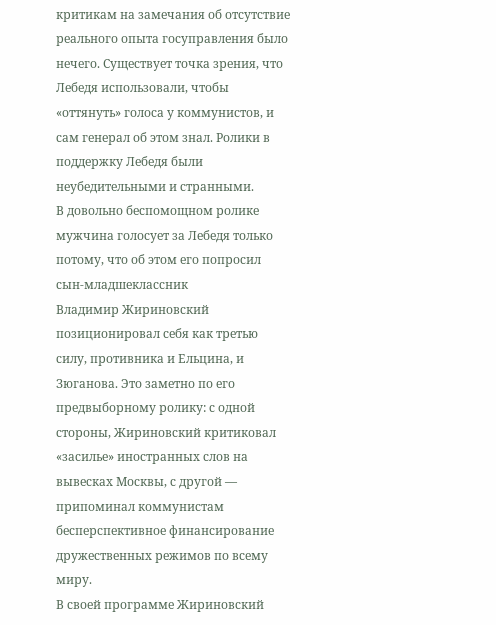критикам на замечания об отсутствие реального опыта госуправления было нечего. Существует точка зрения, что Лебедя использовали, чтобы «оттянуть» голоса у коммунистов, и сам генерал об этом знал. Ролики в поддержку Лебедя были неубедительными и странными.
В довольно беспомощном ролике мужчина голосует за Лебедя только потому, что об этом его попросил сын-младшеклассник
Владимир Жириновский позиционировал себя как третью силу, противника и Ельцина, и Зюганова. Это заметно по его предвыборному ролику: с одной стороны, Жириновский критиковал «засилье» иностранных слов на вывесках Москвы, с другой — припоминал коммунистам бесперспективное финансирование дружественных режимов по всему миру.
В своей программе Жириновский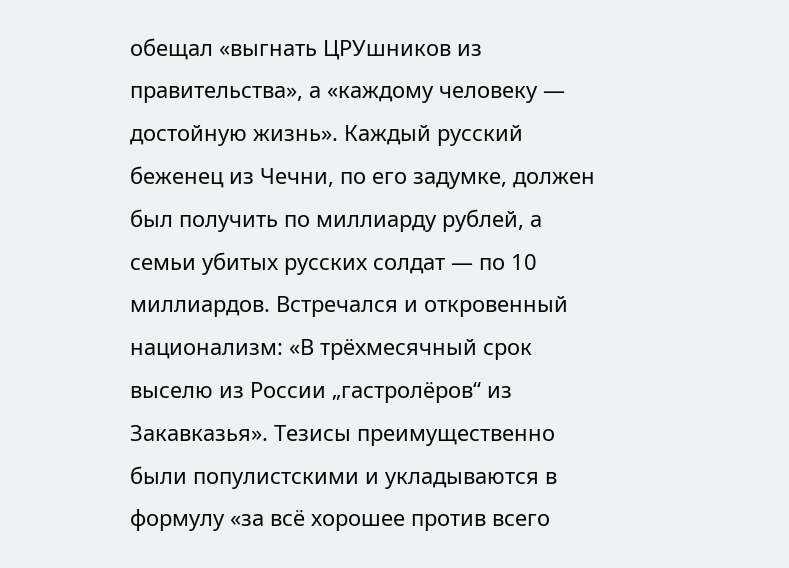обещал «выгнать ЦРУшников из правительства», а «каждому человеку — достойную жизнь». Каждый русский беженец из Чечни, по его задумке, должен был получить по миллиарду рублей, а семьи убитых русских солдат — по 10 миллиардов. Встречался и откровенный национализм: «В трёхмесячный срок выселю из России „гастролёров“ из Закавказья». Тезисы преимущественно были популистскими и укладываются в формулу «за всё хорошее против всего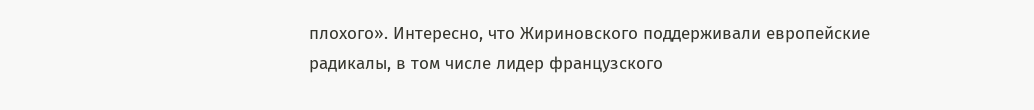плохого». Интересно, что Жириновского поддерживали европейские радикалы, в том числе лидер французского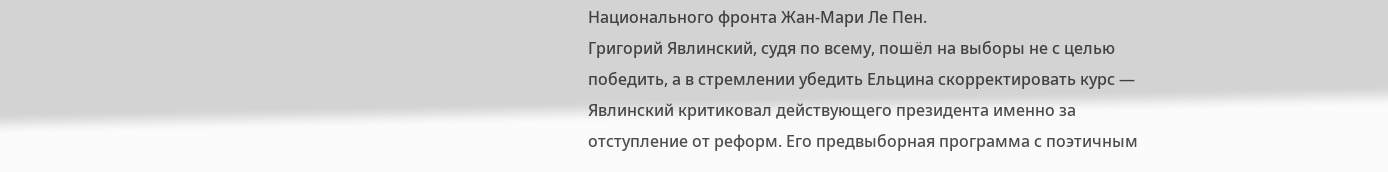Национального фронта Жан-Мари Ле Пен.
Григорий Явлинский, судя по всему, пошёл на выборы не с целью победить, а в стремлении убедить Ельцина скорректировать курс — Явлинский критиковал действующего президента именно за отступление от реформ. Его предвыборная программа с поэтичным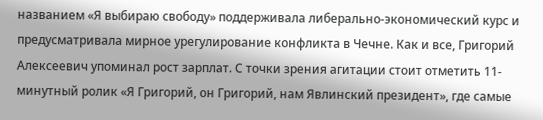названием «Я выбираю свободу» поддерживала либерально-экономический курс и предусматривала мирное урегулирование конфликта в Чечне. Как и все, Григорий Алексеевич упоминал рост зарплат. С точки зрения агитации стоит отметить 11-минутный ролик «Я Григорий, он Григорий, нам Явлинский президент», где самые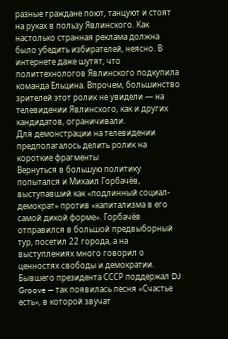разные граждане поют, танцуют и стоят на руках в пользу Явлинского. Как настолько странная реклама должна было убедить избирателей, неясно. В интернете даже шутят, что политтехнологов Явлинского подкупила команда Ельцина. Впрочем, большинство зрителей этот ролик не увидели — на телевидении Явлинского, как и других кандидатов, ограничивали.
Для демонстрации на телевидении предполагалось делить ролик на короткие фрагменты
Вернуться в большую политику попытался и Михаил Горбачёв, выступавший как «подлинный социал-демократ» против «капитализма в его самой дикой форме». Горбачёв отправился в большой предвыборный тур, посетил 22 города, а на выступлениях много говорил о ценностях свободы и демократии. Бывшего президента СССР поддержал DJ Groove — так появилась песня «Счастье есть», в которой звучат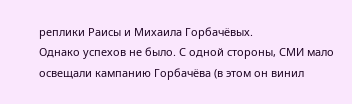реплики Раисы и Михаила Горбачёвых.
Однако успехов не было. С одной стороны, СМИ мало освещали кампанию Горбачёва (в этом он винил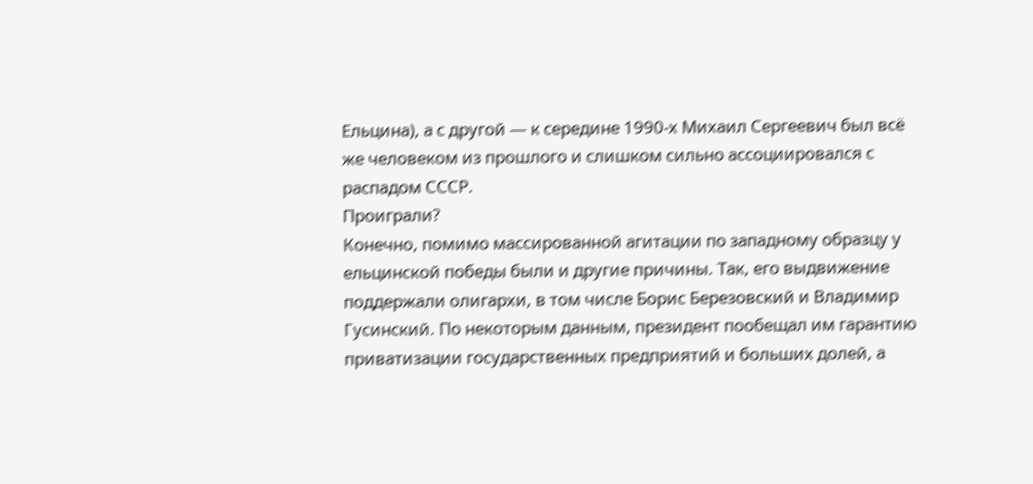Ельцина), а с другой — к середине 1990‑х Михаил Сергеевич был всё же человеком из прошлого и слишком сильно ассоциировался с распадом СССР.
Проиграли?
Конечно, помимо массированной агитации по западному образцу у ельцинской победы были и другие причины. Так, его выдвижение поддержали олигархи, в том числе Борис Березовский и Владимир Гусинский. По некоторым данным, президент пообещал им гарантию приватизации государственных предприятий и больших долей, а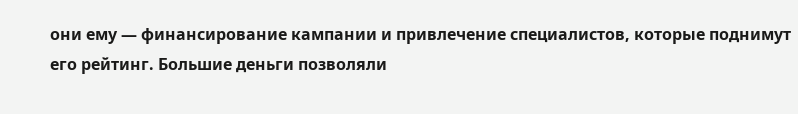они ему — финансирование кампании и привлечение специалистов, которые поднимут его рейтинг. Большие деньги позволяли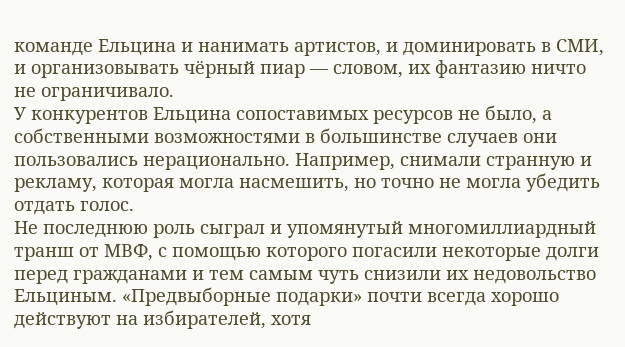команде Ельцина и нанимать артистов, и доминировать в СМИ, и организовывать чёрный пиар — словом, их фантазию ничто не ограничивало.
У конкурентов Ельцина сопоставимых ресурсов не было, а собственными возможностями в большинстве случаев они пользовались нерационально. Например, снимали странную и рекламу, которая могла насмешить, но точно не могла убедить отдать голос.
Не последнюю роль сыграл и упомянутый многомиллиардный транш от МВФ, с помощью которого погасили некоторые долги перед гражданами и тем самым чуть снизили их недовольство Ельциным. «Предвыборные подарки» почти всегда хорошо действуют на избирателей, хотя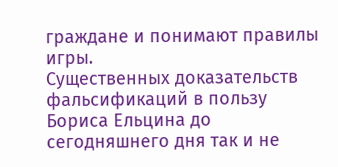граждане и понимают правилы игры.
Существенных доказательств фальсификаций в пользу Бориса Ельцина до сегодняшнего дня так и не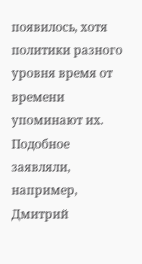появилось, хотя политики разного уровня время от времени упоминают их. Подобное заявляли, например, Дмитрий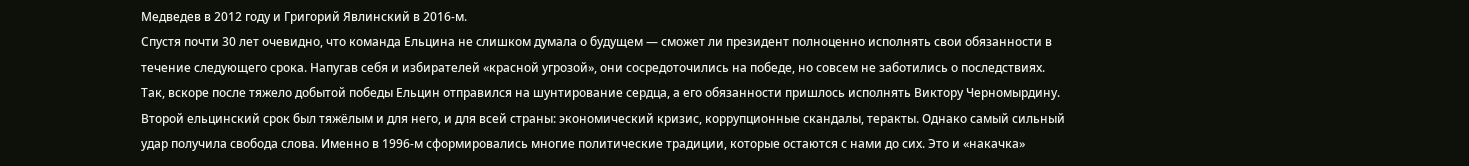Медведев в 2012 году и Григорий Явлинский в 2016‑м.
Спустя почти 30 лет очевидно, что команда Ельцина не слишком думала о будущем — сможет ли президент полноценно исполнять свои обязанности в течение следующего срока. Напугав себя и избирателей «красной угрозой», они сосредоточились на победе, но совсем не заботились о последствиях. Так, вскоре после тяжело добытой победы Ельцин отправился на шунтирование сердца, а его обязанности пришлось исполнять Виктору Черномырдину.
Второй ельцинский срок был тяжёлым и для него, и для всей страны: экономический кризис, коррупционные скандалы, теракты. Однако самый сильный удар получила свобода слова. Именно в 1996‑м сформировались многие политические традиции, которые остаются с нами до сих. Это и «накачка»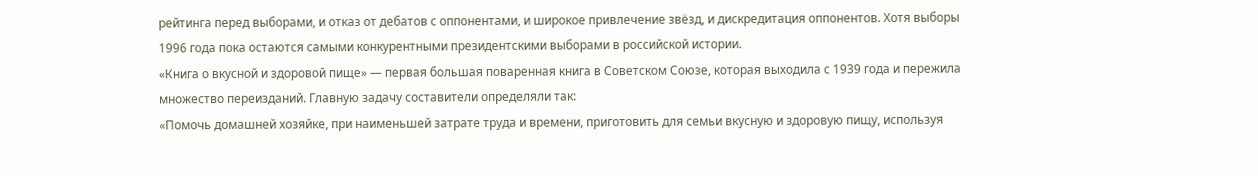рейтинга перед выборами, и отказ от дебатов с оппонентами, и широкое привлечение звёзд, и дискредитация оппонентов. Хотя выборы 1996 года пока остаются самыми конкурентными президентскими выборами в российской истории.
«Книга о вкусной и здоровой пище» — первая большая поваренная книга в Советском Союзе, которая выходила с 1939 года и пережила множество переизданий. Главную задачу составители определяли так:
«Помочь домашней хозяйке, при наименьшей затрате труда и времени, приготовить для семьи вкусную и здоровую пищу, используя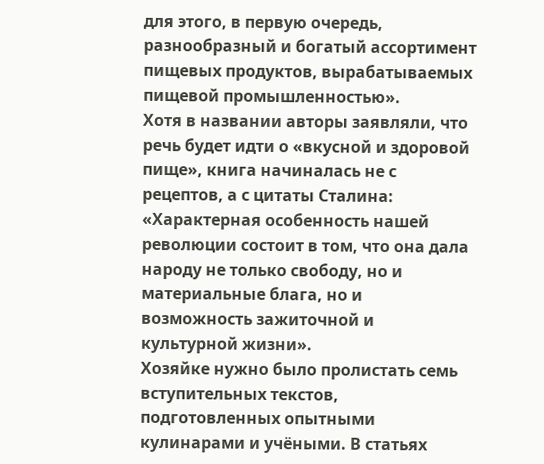для этого, в первую очередь, разнообразный и богатый ассортимент пищевых продуктов, вырабатываемых пищевой промышленностью».
Хотя в названии авторы заявляли, что речь будет идти о «вкусной и здоровой пище», книга начиналась не с рецептов, а с цитаты Сталина:
«Характерная особенность нашей революции состоит в том, что она дала народу не только свободу, но и материальные блага, но и возможность зажиточной и культурной жизни».
Хозяйке нужно было пролистать семь вступительных текстов, подготовленных опытными кулинарами и учёными. В статьях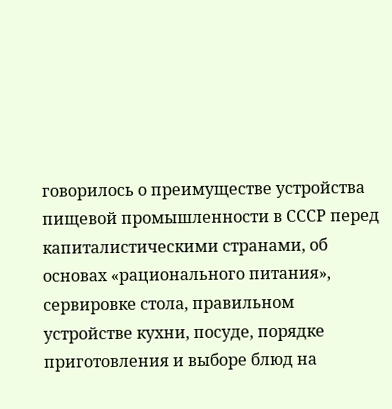говорилось о преимуществе устройства пищевой промышленности в СССР перед капиталистическими странами, об основах «рационального питания», сервировке стола, правильном устройстве кухни, посуде, порядке приготовления и выборе блюд на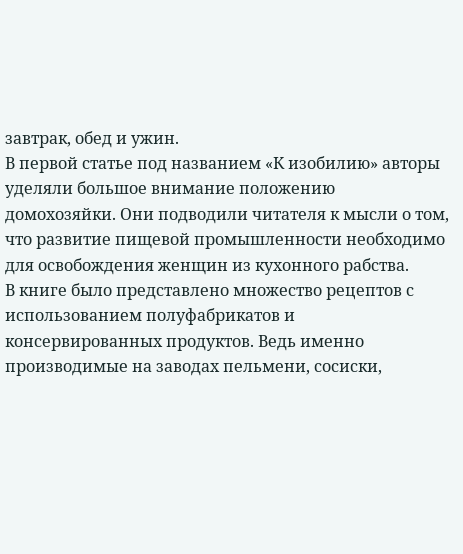завтрак, обед и ужин.
В первой статье под названием «К изобилию» авторы уделяли большое внимание положению домохозяйки. Они подводили читателя к мысли о том, что развитие пищевой промышленности необходимо для освобождения женщин из кухонного рабства.
В книге было представлено множество рецептов с использованием полуфабрикатов и консервированных продуктов. Ведь именно производимые на заводах пельмени, сосиски,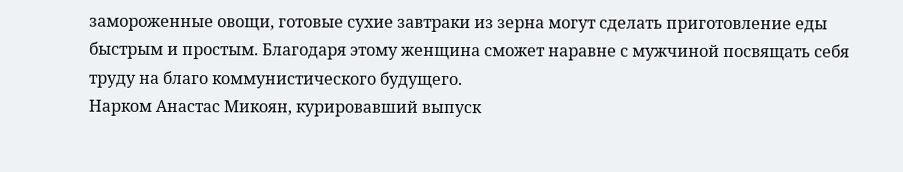замороженные овощи, готовые сухие завтраки из зерна могут сделать приготовление еды быстрым и простым. Благодаря этому женщина сможет наравне с мужчиной посвящать себя труду на благо коммунистического будущего.
Нарком Анастас Микоян, курировавший выпуск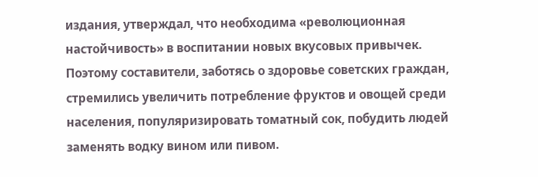издания, утверждал, что необходима «революционная настойчивость» в воспитании новых вкусовых привычек. Поэтому составители, заботясь о здоровье советских граждан, стремились увеличить потребление фруктов и овощей среди населения, популяризировать томатный сок, побудить людей заменять водку вином или пивом.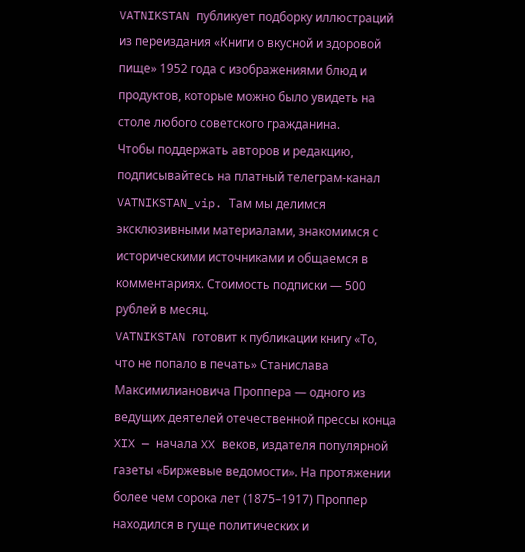VATNIKSTAN публикует подборку иллюстраций из переиздания «Книги о вкусной и здоровой пище» 1952 года с изображениями блюд и продуктов, которые можно было увидеть на столе любого советского гражданина.
Чтобы поддержать авторов и редакцию, подписывайтесь на платный телеграм-канал VATNIKSTAN_vip. Там мы делимся эксклюзивными материалами, знакомимся с историческими источниками и общаемся в комментариях. Стоимость подписки — 500 рублей в месяц.
VATNIKSTAN готовит к публикации книгу «То, что не попало в печать» Станислава Максимилиановича Проппера — одного из ведущих деятелей отечественной прессы конца XIX — начала XX веков, издателя популярной газеты «Биржевые ведомости». На протяжении более чем сорока лет (1875–1917) Проппер находился в гуще политических и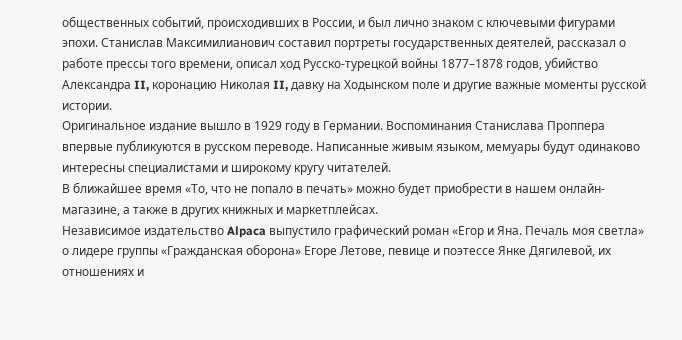общественных событий, происходивших в России, и был лично знаком с ключевыми фигурами эпохи. Станислав Максимилианович составил портреты государственных деятелей, рассказал о работе прессы того времени, описал ход Русско-турецкой войны 1877–1878 годов, убийство Александра II, коронацию Николая II, давку на Ходынском поле и другие важные моменты русской истории.
Оригинальное издание вышло в 1929 году в Германии. Воспоминания Станислава Проппера впервые публикуются в русском переводе. Написанные живым языком, мемуары будут одинаково интересны специалистами и широкому кругу читателей.
В ближайшее время «То, что не попало в печать» можно будет приобрести в нашем онлайн-магазине, а также в других книжных и маркетплейсах.
Независимое издательство Alpaca выпустило графический роман «Егор и Яна. Печаль моя светла» о лидере группы «Гражданская оборона» Егоре Летове, певице и поэтессе Янке Дягилевой, их отношениях и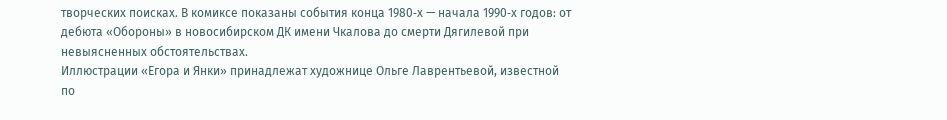творческих поисках. В комиксе показаны события конца 1980‑х — начала 1990‑х годов: от дебюта «Обороны» в новосибирском ДК имени Чкалова до смерти Дягилевой при невыясненных обстоятельствах.
Иллюстрации «Егора и Янки» принадлежат художнице Ольге Лаврентьевой, известной по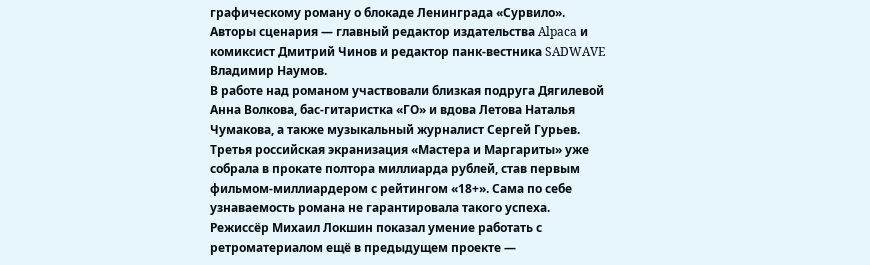графическому роману о блокаде Ленинграда «Сурвило». Авторы сценария — главный редактор издательства Alpaca и комиксист Дмитрий Чинов и редактор панк-вестника SADWAVE Владимир Наумов.
В работе над романом участвовали близкая подруга Дягилевой Анна Волкова, бас-гитаристка «ГО» и вдова Летова Наталья Чумакова, а также музыкальный журналист Сергей Гурьев.
Третья российская экранизация «Мастера и Маргариты» уже собрала в прокате полтора миллиарда рублей, став первым фильмом-миллиардером с рейтингом «18+». Сама по себе узнаваемость романа не гарантировала такого успеха. Режиссёр Михаил Локшин показал умение работать с ретроматериалом ещё в предыдущем проекте —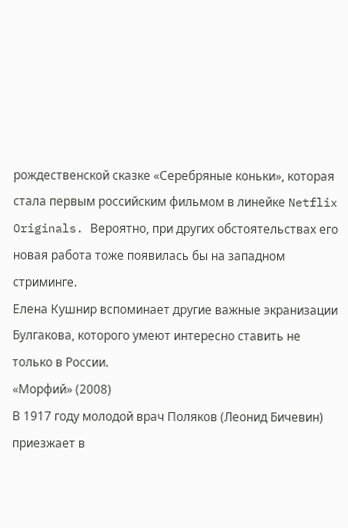рождественской сказке «Серебряные коньки», которая стала первым российским фильмом в линейке Netflix Originals. Вероятно, при других обстоятельствах его новая работа тоже появилась бы на западном стриминге.
Елена Кушнир вспоминает другие важные экранизации Булгакова, которого умеют интересно ставить не только в России.
«Морфий» (2008)
В 1917 году молодой врач Поляков (Леонид Бичевин) приезжает в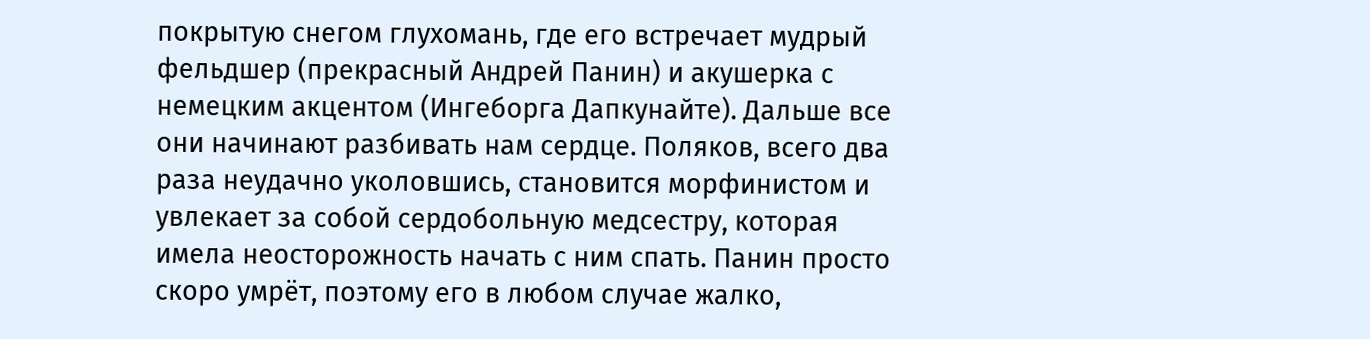покрытую снегом глухомань, где его встречает мудрый фельдшер (прекрасный Андрей Панин) и акушерка с немецким акцентом (Ингеборга Дапкунайте). Дальше все они начинают разбивать нам сердце. Поляков, всего два раза неудачно уколовшись, становится морфинистом и увлекает за собой сердобольную медсестру, которая имела неосторожность начать с ним спать. Панин просто скоро умрёт, поэтому его в любом случае жалко,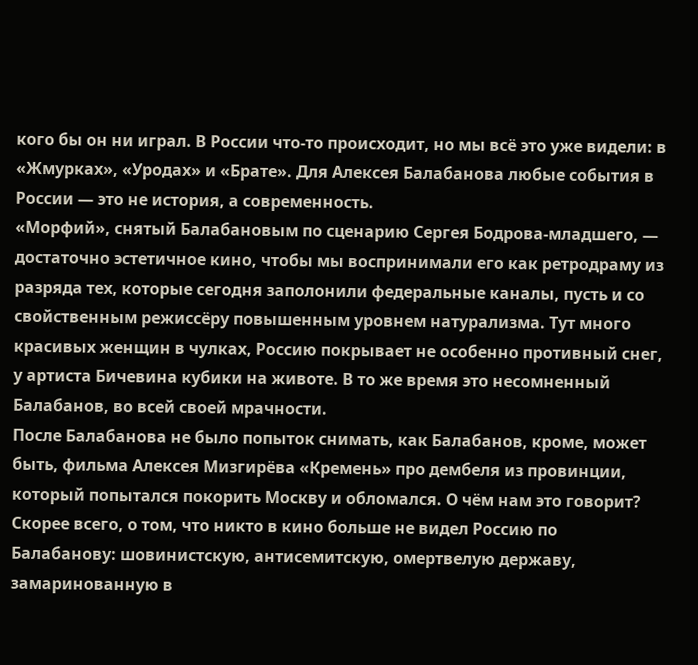кого бы он ни играл. В России что-то происходит, но мы всё это уже видели: в «Жмурках», «Уродах» и «Брате». Для Алексея Балабанова любые события в России — это не история, а современность.
«Морфий», снятый Балабановым по сценарию Сергея Бодрова-младшего, — достаточно эстетичное кино, чтобы мы воспринимали его как ретродраму из разряда тех, которые сегодня заполонили федеральные каналы, пусть и со свойственным режиссёру повышенным уровнем натурализма. Тут много красивых женщин в чулках, Россию покрывает не особенно противный снег, у артиста Бичевина кубики на животе. В то же время это несомненный Балабанов, во всей своей мрачности.
После Балабанова не было попыток снимать, как Балабанов, кроме, может быть, фильма Алексея Мизгирёва «Кремень» про дембеля из провинции, который попытался покорить Москву и обломался. О чём нам это говорит? Скорее всего, о том, что никто в кино больше не видел Россию по Балабанову: шовинистскую, антисемитскую, омертвелую державу, замаринованную в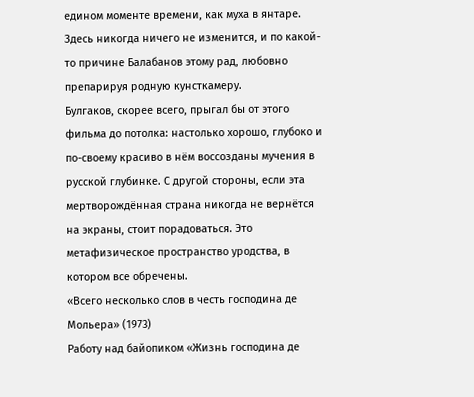едином моменте времени, как муха в янтаре. Здесь никогда ничего не изменится, и по какой-то причине Балабанов этому рад, любовно препарируя родную кунсткамеру.
Булгаков, скорее всего, прыгал бы от этого фильма до потолка: настолько хорошо, глубоко и по-своему красиво в нём воссозданы мучения в русской глубинке. С другой стороны, если эта мертворождённая страна никогда не вернётся на экраны, стоит порадоваться. Это метафизическое пространство уродства, в котором все обречены.
«Всего несколько слов в честь господина де Мольера» (1973)
Работу над байопиком «Жизнь господина де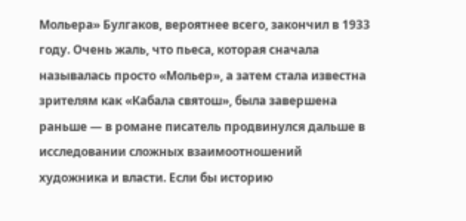Мольера» Булгаков, вероятнее всего, закончил в 1933 году. Очень жаль, что пьеса, которая сначала называлась просто «Мольер», а затем стала известна зрителям как «Кабала святош», была завершена раньше — в романе писатель продвинулся дальше в исследовании сложных взаимоотношений художника и власти. Если бы историю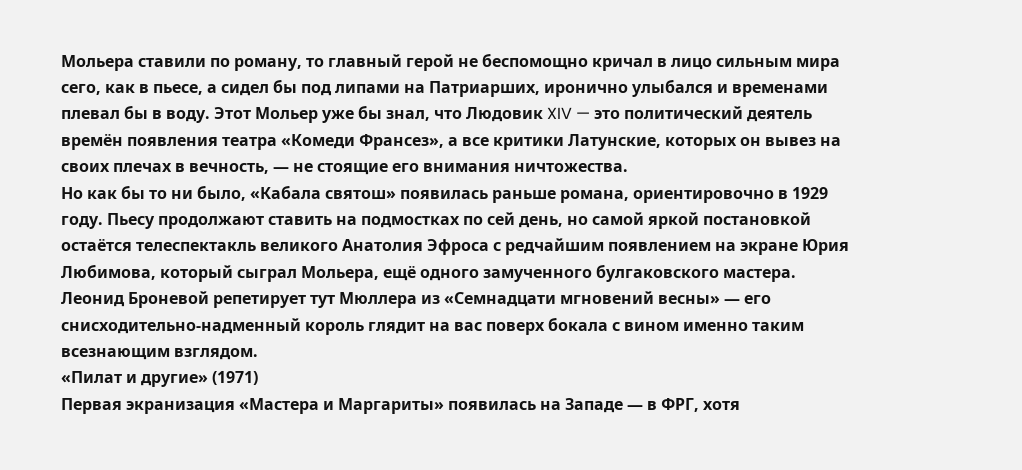Мольера ставили по роману, то главный герой не беспомощно кричал в лицо сильным мира сего, как в пьесе, а сидел бы под липами на Патриарших, иронично улыбался и временами плевал бы в воду. Этот Мольер уже бы знал, что Людовик XIV — это политический деятель времён появления театра «Комеди Франсез», а все критики Латунские, которых он вывез на своих плечах в вечность, — не стоящие его внимания ничтожества.
Но как бы то ни было, «Кабала святош» появилась раньше романа, ориентировочно в 1929 году. Пьесу продолжают ставить на подмостках по сей день, но самой яркой постановкой остаётся телеспектакль великого Анатолия Эфроса с редчайшим появлением на экране Юрия Любимова, который сыграл Мольера, ещё одного замученного булгаковского мастера. Леонид Броневой репетирует тут Мюллера из «Семнадцати мгновений весны» — его снисходительно-надменный король глядит на вас поверх бокала с вином именно таким всезнающим взглядом.
«Пилат и другие» (1971)
Первая экранизация «Мастера и Маргариты» появилась на Западе — в ФРГ, хотя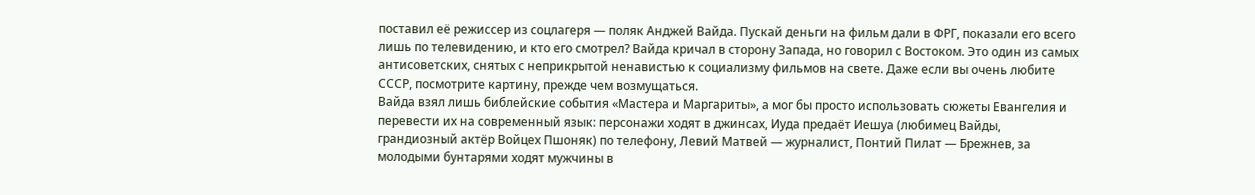поставил её режиссер из соцлагеря — поляк Анджей Вайда. Пускай деньги на фильм дали в ФРГ, показали его всего лишь по телевидению, и кто его смотрел? Вайда кричал в сторону Запада, но говорил с Востоком. Это один из самых антисоветских, снятых с неприкрытой ненавистью к социализму фильмов на свете. Даже если вы очень любите СССР, посмотрите картину, прежде чем возмущаться.
Вайда взял лишь библейские события «Мастера и Маргариты», а мог бы просто использовать сюжеты Евангелия и перевести их на современный язык: персонажи ходят в джинсах, Иуда предаёт Иешуа (любимец Вайды, грандиозный актёр Войцех Пшоняк) по телефону, Левий Матвей — журналист, Понтий Пилат — Брежнев, за молодыми бунтарями ходят мужчины в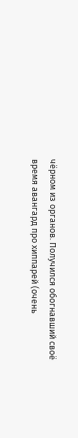чёрном из органов. Получился обогнавший своё время авангард про хиппарей (очень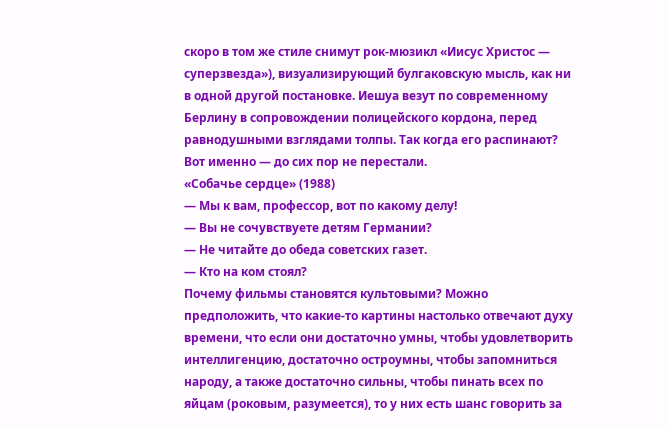скоро в том же стиле снимут рок-мюзикл «Иисус Христос — суперзвезда»), визуализирующий булгаковскую мысль, как ни в одной другой постановке. Иешуа везут по современному Берлину в сопровождении полицейского кордона, перед равнодушными взглядами толпы. Так когда его распинают? Вот именно — до сих пор не перестали.
«Собачье сердце» (1988)
— Мы к вам, профессор, вот по какому делу!
— Вы не сочувствуете детям Германии?
— Не читайте до обеда советских газет.
— Кто на ком стоял?
Почему фильмы становятся культовыми? Можно предположить, что какие-то картины настолько отвечают духу времени, что если они достаточно умны, чтобы удовлетворить интеллигенцию, достаточно остроумны, чтобы запомниться народу, а также достаточно сильны, чтобы пинать всех по яйцам (роковым, разумеется), то у них есть шанс говорить за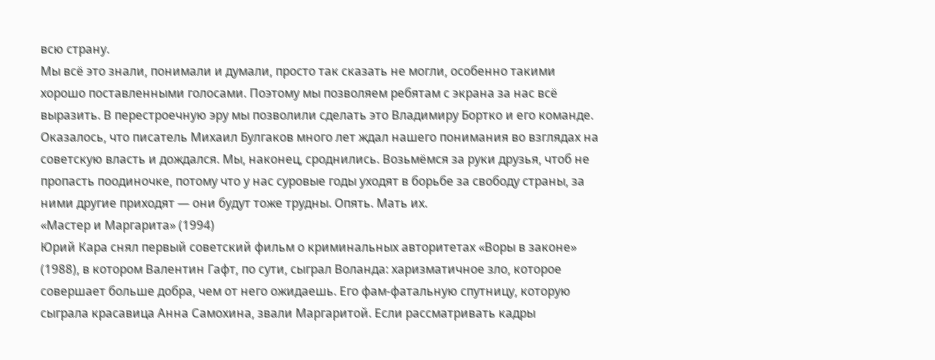всю страну.
Мы всё это знали, понимали и думали, просто так сказать не могли, особенно такими хорошо поставленными голосами. Поэтому мы позволяем ребятам с экрана за нас всё выразить. В перестроечную эру мы позволили сделать это Владимиру Бортко и его команде.
Оказалось, что писатель Михаил Булгаков много лет ждал нашего понимания во взглядах на советскую власть и дождался. Мы, наконец, сроднились. Возьмёмся за руки друзья, чтоб не пропасть поодиночке, потому что у нас суровые годы уходят в борьбе за свободу страны, за ними другие приходят — они будут тоже трудны. Опять. Мать их.
«Мастер и Маргарита» (1994)
Юрий Кара снял первый советский фильм о криминальных авторитетах «Воры в законе» (1988), в котором Валентин Гафт, по сути, сыграл Воланда: харизматичное зло, которое совершает больше добра, чем от него ожидаешь. Его фам-фатальную спутницу, которую сыграла красавица Анна Самохина, звали Маргаритой. Если рассматривать кадры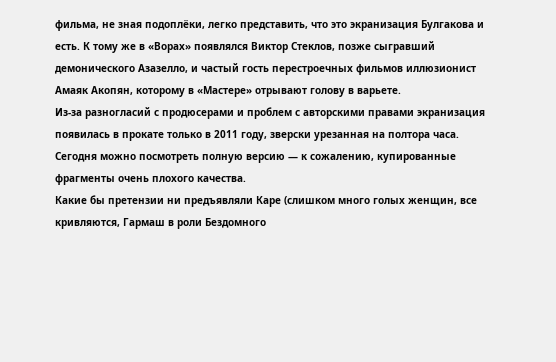фильма, не зная подоплёки, легко представить, что это экранизация Булгакова и есть. К тому же в «Ворах» появлялся Виктор Стеклов, позже сыгравший демонического Азазелло, и частый гость перестроечных фильмов иллюзионист Амаяк Акопян, которому в «Мастере» отрывают голову в варьете.
Из-за разногласий с продюсерами и проблем с авторскими правами экранизация появилась в прокате только в 2011 году, зверски урезанная на полтора часа. Сегодня можно посмотреть полную версию — к сожалению, купированные фрагменты очень плохого качества.
Какие бы претензии ни предъявляли Каре (слишком много голых женщин, все кривляются, Гармаш в роли Бездомного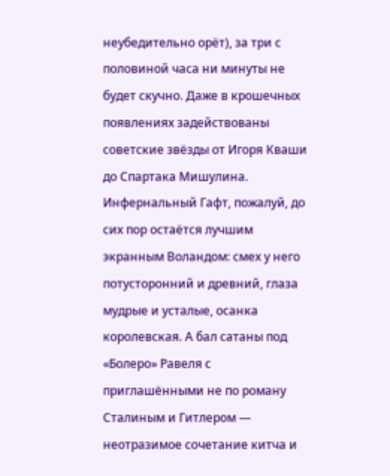неубедительно орёт), за три с половиной часа ни минуты не будет скучно. Даже в крошечных появлениях задействованы советские звёзды от Игоря Кваши до Спартака Мишулина. Инфернальный Гафт, пожалуй, до сих пор остаётся лучшим экранным Воландом: смех у него потусторонний и древний, глаза мудрые и усталые, осанка королевская. А бал сатаны под «Болеро» Равеля с приглашёнными не по роману Сталиным и Гитлером — неотразимое сочетание китча и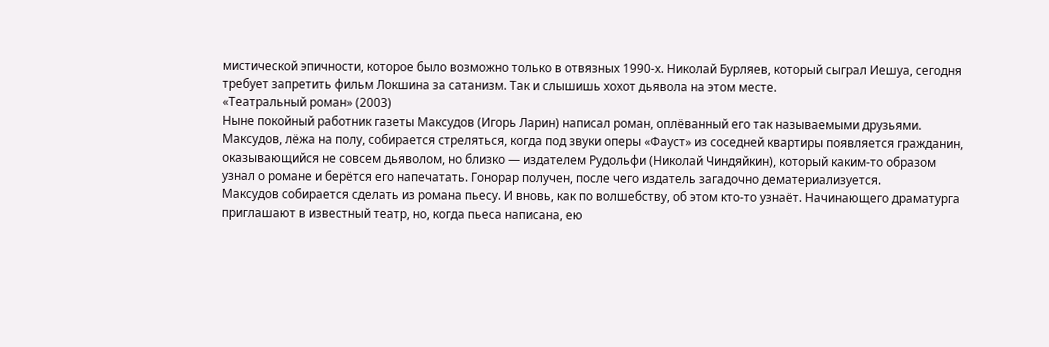мистической эпичности, которое было возможно только в отвязных 1990‑х. Николай Бурляев, который сыграл Иешуа, сегодня требует запретить фильм Локшина за сатанизм. Так и слышишь хохот дьявола на этом месте.
«Театральный роман» (2003)
Ныне покойный работник газеты Максудов (Игорь Ларин) написал роман, оплёванный его так называемыми друзьями. Максудов, лёжа на полу, собирается стреляться, когда под звуки оперы «Фауст» из соседней квартиры появляется гражданин, оказывающийся не совсем дьяволом, но близко — издателем Рудольфи (Николай Чиндяйкин), который каким-то образом узнал о романе и берётся его напечатать. Гонорар получен, после чего издатель загадочно дематериализуется.
Максудов собирается сделать из романа пьесу. И вновь, как по волшебству, об этом кто-то узнаёт. Начинающего драматурга приглашают в известный театр, но, когда пьеса написана, ею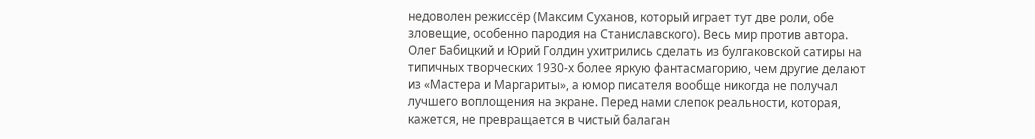недоволен режиссёр (Максим Суханов, который играет тут две роли, обе зловещие, особенно пародия на Станиславского). Весь мир против автора.
Олег Бабицкий и Юрий Голдин ухитрились сделать из булгаковской сатиры на типичных творческих 1930‑х более яркую фантасмагорию, чем другие делают из «Мастера и Маргариты», а юмор писателя вообще никогда не получал лучшего воплощения на экране. Перед нами слепок реальности, которая, кажется, не превращается в чистый балаган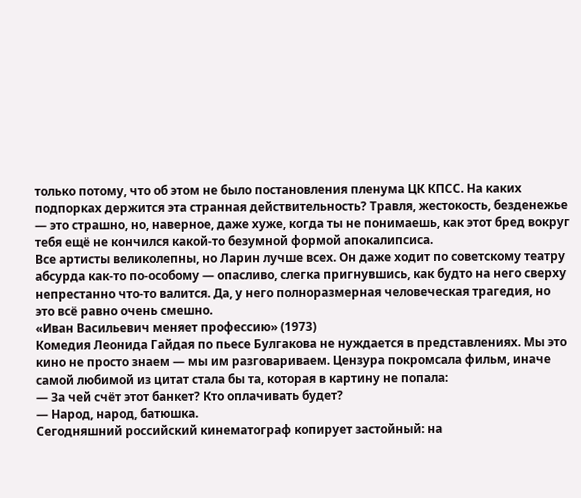только потому, что об этом не было постановления пленума ЦК КПСС. На каких подпорках держится эта странная действительность? Травля, жестокость, безденежье — это страшно, но, наверное, даже хуже, когда ты не понимаешь, как этот бред вокруг тебя ещё не кончился какой-то безумной формой апокалипсиса.
Все артисты великолепны, но Ларин лучше всех. Он даже ходит по советскому театру абсурда как-то по-особому — опасливо, слегка пригнувшись, как будто на него сверху непрестанно что-то валится. Да, у него полноразмерная человеческая трагедия, но это всё равно очень смешно.
«Иван Васильевич меняет профессию» (1973)
Комедия Леонида Гайдая по пьесе Булгакова не нуждается в представлениях. Мы это кино не просто знаем — мы им разговариваем. Цензура покромсала фильм, иначе самой любимой из цитат стала бы та, которая в картину не попала:
— За чей счёт этот банкет? Кто оплачивать будет?
— Народ, народ, батюшка.
Сегодняшний российский кинематограф копирует застойный: на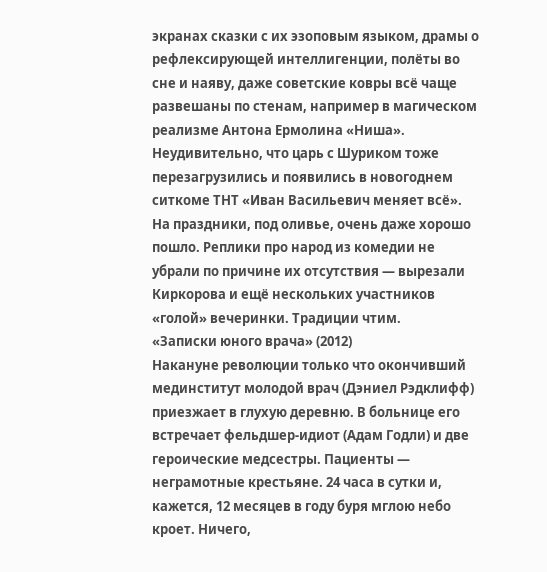экранах сказки с их эзоповым языком, драмы о рефлексирующей интеллигенции, полёты во сне и наяву, даже советские ковры всё чаще развешаны по стенам, например в магическом реализме Антона Ермолина «Ниша». Неудивительно, что царь с Шуриком тоже перезагрузились и появились в новогоднем ситкоме ТНТ «Иван Васильевич меняет всё». На праздники, под оливье, очень даже хорошо пошло. Реплики про народ из комедии не убрали по причине их отсутствия — вырезали Киркорова и ещё нескольких участников «голой» вечеринки. Традиции чтим.
«Записки юного врача» (2012)
Накануне революции только что окончивший мединститут молодой врач (Дэниел Рэдклифф) приезжает в глухую деревню. В больнице его встречает фельдшер-идиот (Адам Годли) и две героические медсестры. Пациенты — неграмотные крестьяне. 24 часа в сутки и, кажется, 12 месяцев в году буря мглою небо кроет. Ничего,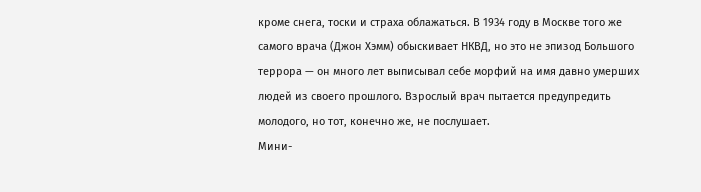кроме снега, тоски и страха облажаться. В 1934 году в Москве того же самого врача (Джон Хэмм) обыскивает НКВД, но это не эпизод Большого террора — он много лет выписывал себе морфий на имя давно умерших людей из своего прошлого. Взрослый врач пытается предупредить молодого, но тот, конечно же, не послушает.
Мини-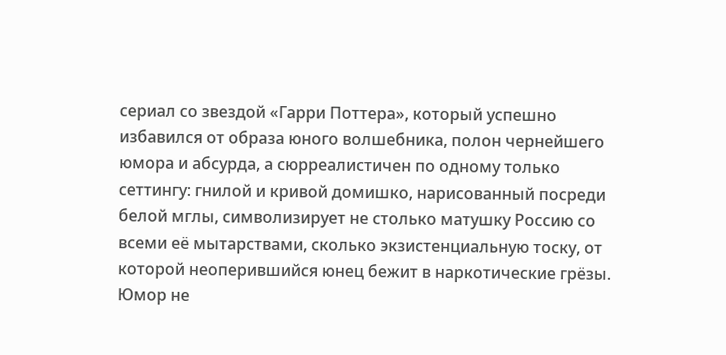сериал со звездой «Гарри Поттера», который успешно избавился от образа юного волшебника, полон чернейшего юмора и абсурда, а сюрреалистичен по одному только сеттингу: гнилой и кривой домишко, нарисованный посреди белой мглы, символизирует не столько матушку Россию со всеми её мытарствами, сколько экзистенциальную тоску, от которой неоперившийся юнец бежит в наркотические грёзы. Юмор не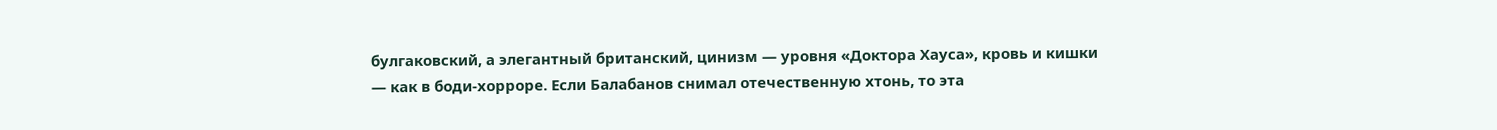булгаковский, а элегантный британский, цинизм — уровня «Доктора Хауса», кровь и кишки — как в боди-хорроре. Если Балабанов снимал отечественную хтонь, то эта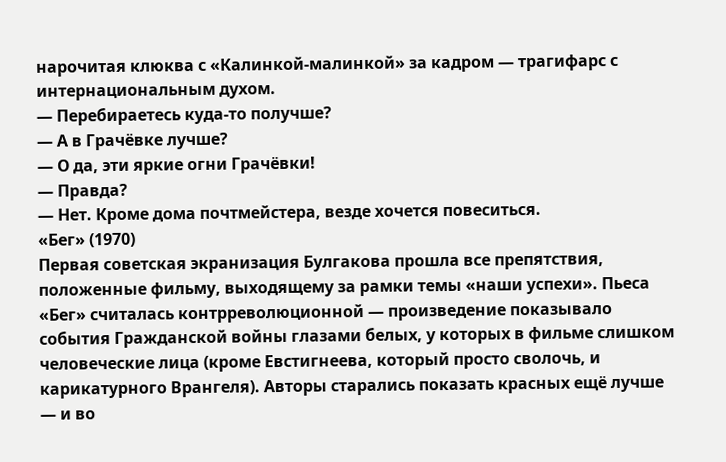нарочитая клюква с «Калинкой-малинкой» за кадром — трагифарс с интернациональным духом.
— Перебираетесь куда-то получше?
— А в Грачёвке лучше?
— О да, эти яркие огни Грачёвки!
— Правда?
— Нет. Кроме дома почтмейстера, везде хочется повеситься.
«Бег» (1970)
Первая советская экранизация Булгакова прошла все препятствия, положенные фильму, выходящему за рамки темы «наши успехи». Пьеса «Бег» считалась контрреволюционной — произведение показывало события Гражданской войны глазами белых, у которых в фильме слишком человеческие лица (кроме Евстигнеева, который просто сволочь, и карикатурного Врангеля). Авторы старались показать красных ещё лучше — и во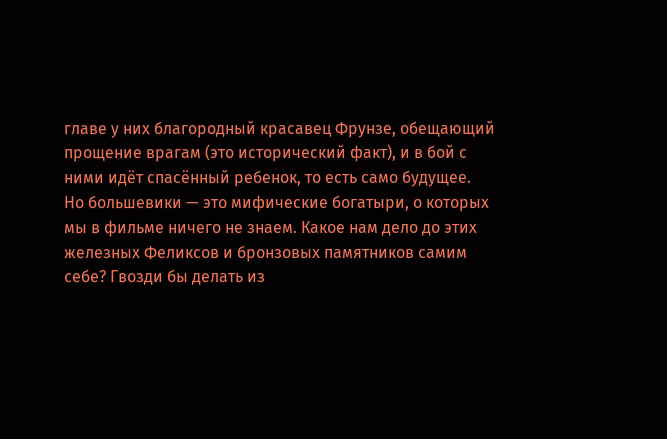главе у них благородный красавец Фрунзе, обещающий прощение врагам (это исторический факт), и в бой с ними идёт спасённый ребенок, то есть само будущее.
Но большевики — это мифические богатыри, о которых мы в фильме ничего не знаем. Какое нам дело до этих железных Феликсов и бронзовых памятников самим себе? Гвозди бы делать из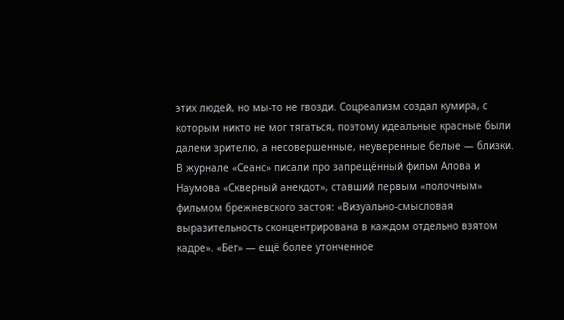этих людей, но мы-то не гвозди. Соцреализм создал кумира, с которым никто не мог тягаться, поэтому идеальные красные были далеки зрителю, а несовершенные, неуверенные белые — близки.
В журнале «Сеанс» писали про запрещённый фильм Алова и Наумова «Скверный анекдот», ставший первым «полочным» фильмом брежневского застоя: «Визуально-смысловая выразительность сконцентрирована в каждом отдельно взятом кадре». «Бег» — ещё более утонченное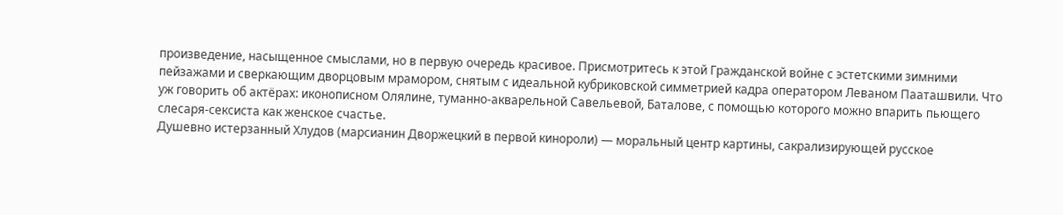произведение, насыщенное смыслами, но в первую очередь красивое. Присмотритесь к этой Гражданской войне с эстетскими зимними пейзажами и сверкающим дворцовым мрамором, снятым с идеальной кубриковской симметрией кадра оператором Леваном Пааташвили. Что уж говорить об актёрах: иконописном Олялине, туманно-акварельной Савельевой, Баталове, с помощью которого можно впарить пьющего слесаря-сексиста как женское счастье.
Душевно истерзанный Хлудов (марсианин Дворжецкий в первой кинороли) — моральный центр картины, сакрализирующей русское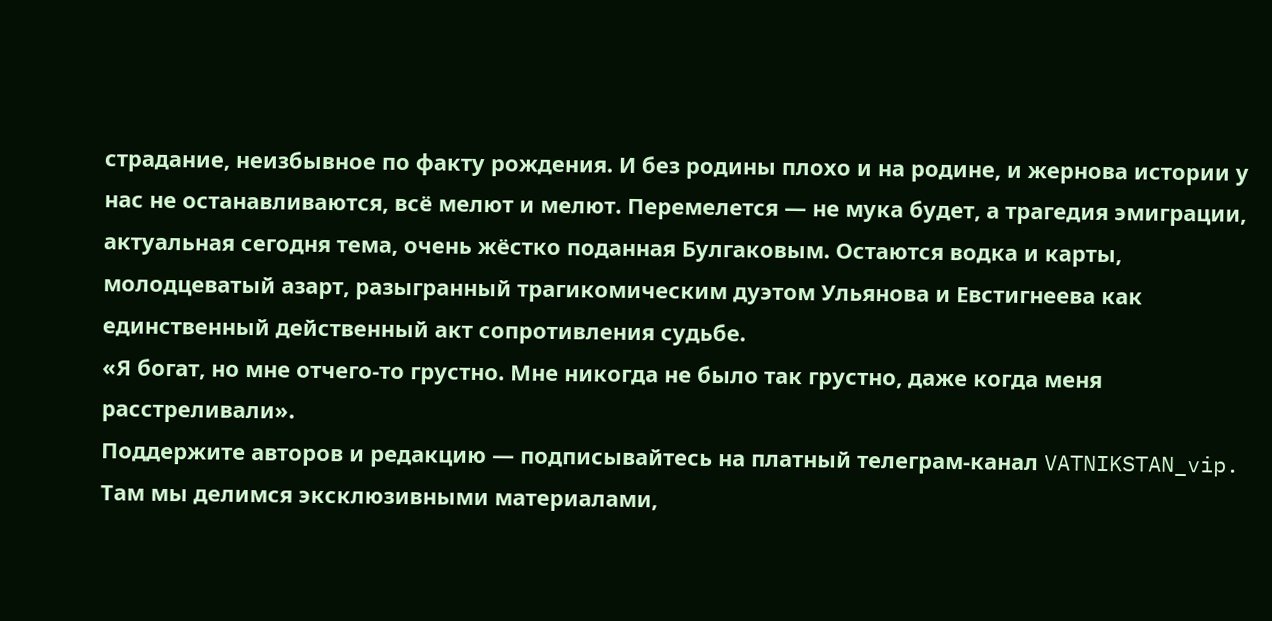страдание, неизбывное по факту рождения. И без родины плохо и на родине, и жернова истории у нас не останавливаются, всё мелют и мелют. Перемелется — не мука будет, а трагедия эмиграции, актуальная сегодня тема, очень жёстко поданная Булгаковым. Остаются водка и карты, молодцеватый азарт, разыгранный трагикомическим дуэтом Ульянова и Евстигнеева как единственный действенный акт сопротивления судьбе.
«Я богат, но мне отчего-то грустно. Мне никогда не было так грустно, даже когда меня расстреливали».
Поддержите авторов и редакцию — подписывайтесь на платный телеграм-канал VATNIKSTAN_vip. Там мы делимся эксклюзивными материалами,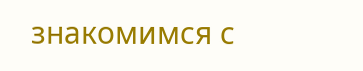знакомимся с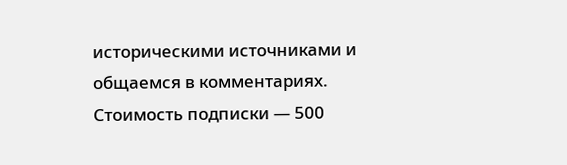историческими источниками и общаемся в комментариях. Стоимость подписки — 500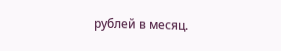рублей в месяц.